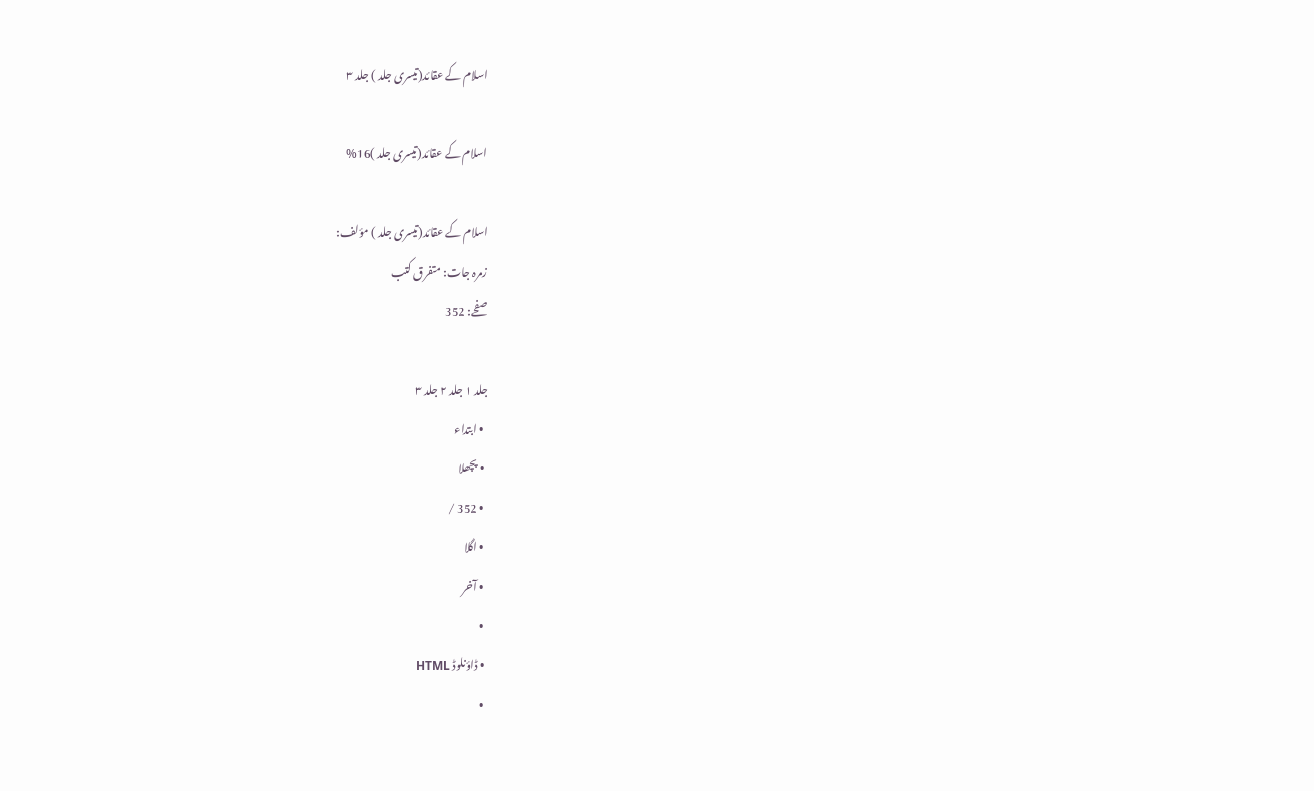اسلام کے عقائد(تیسری جلد ) جلد ۳

اسلام کے عقائد(تیسری جلد )16%

اسلام کے عقائد(تیسری جلد ) مؤلف:
زمرہ جات: متفرق کتب
صفحے: 352

جلد ۱ جلد ۲ جلد ۳
  • ابتداء
  • پچھلا
  • 352 /
  • اگلا
  • آخر
  •
  • ڈاؤنلوڈ HTML
  •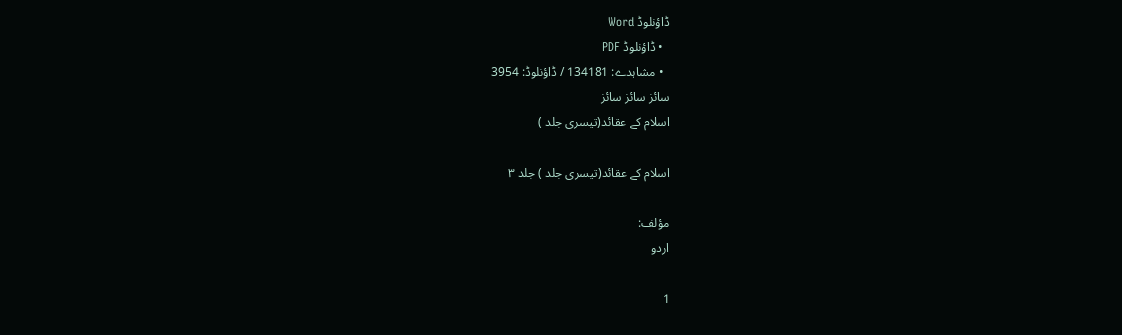ڈاؤنلوڈ Word
  • ڈاؤنلوڈ PDF
  • مشاہدے: 134181 / ڈاؤنلوڈ: 3954
سائز سائز سائز
اسلام کے عقائد(تیسری جلد )

اسلام کے عقائد(تیسری جلد ) جلد ۳

مؤلف:
اردو

1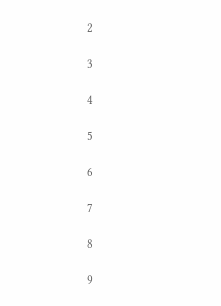2

3

4

5

6

7

8

9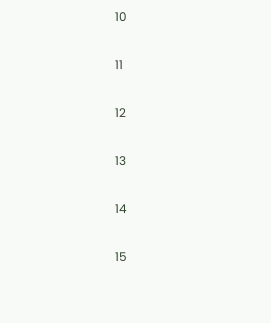10

11

12

13

14

15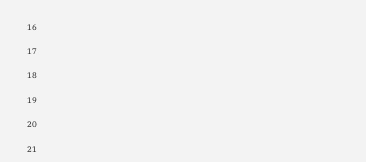16

17

18

19

20

21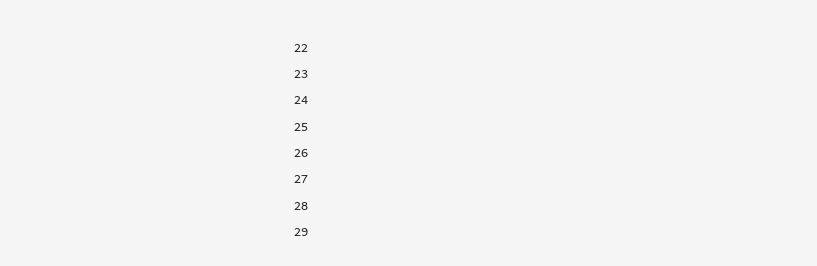22

23

24

25

26

27

28

29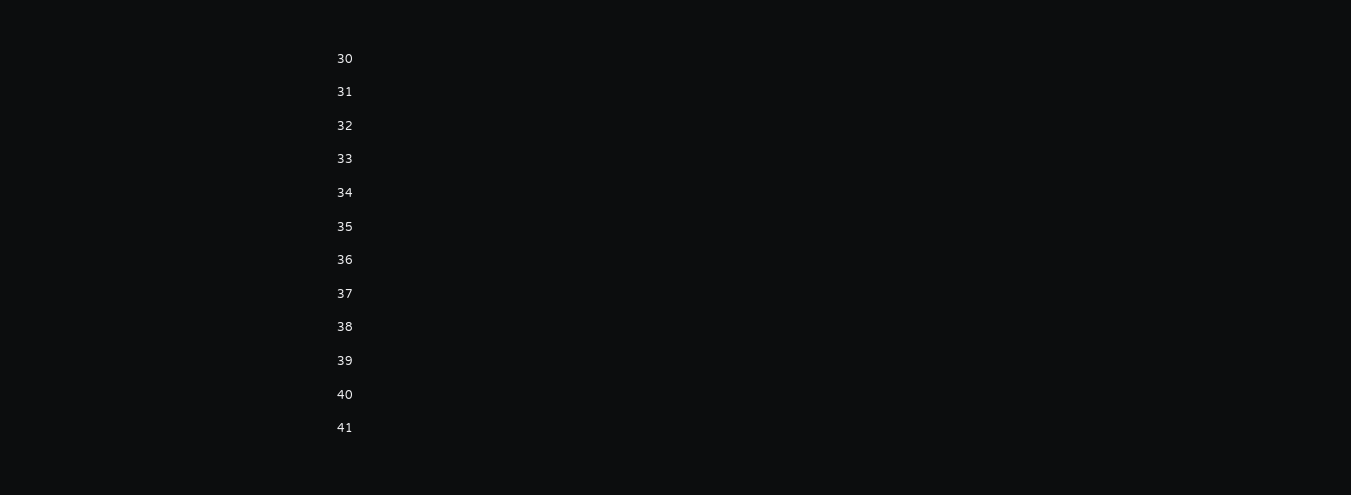30

31

32

33

34

35

36

37

38

39

40

41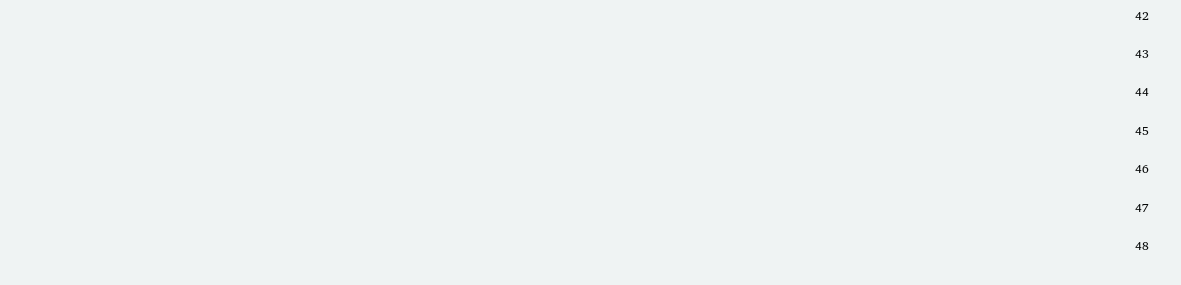42

43

44

45

46

47

48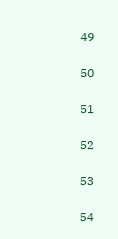49

50

51

52

53

54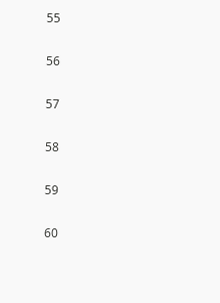55

56

57

58

59

60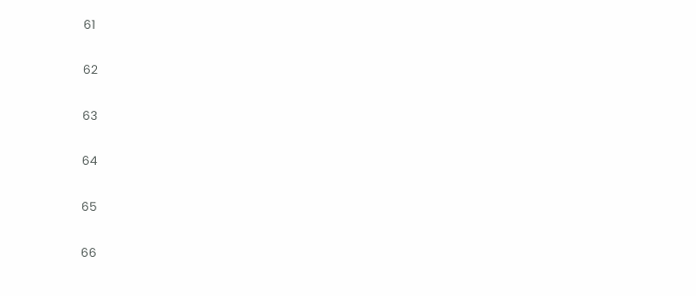61

62

63

64

65

66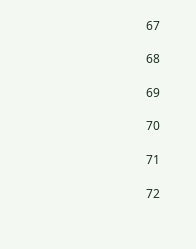67

68

69

70

71

72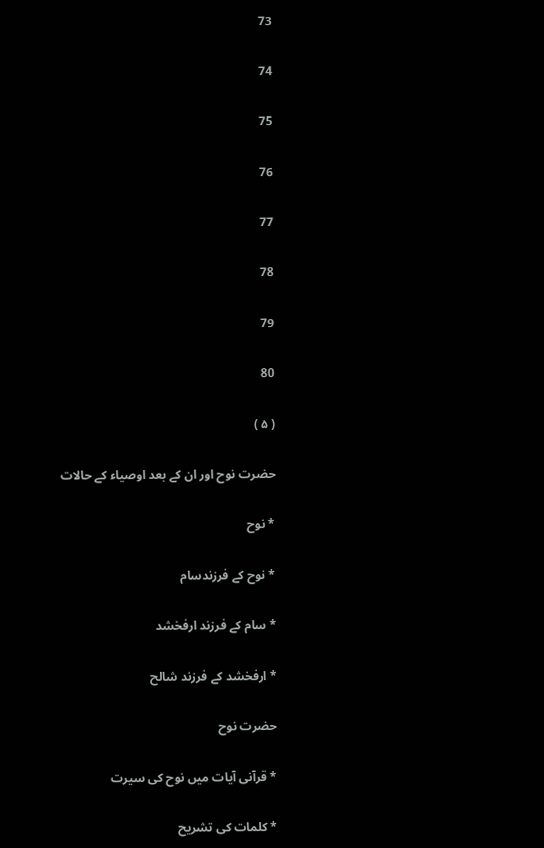73

74

75

76

77

78

79

80

( ۵ )

حضرت نوح اور ان کے بعد اوصیاء کے حالات

* نوح

* نوح کے فرزندسام

* سام کے فرزند ارفخشد

* ارفخشد کے فرزند شالح

حضرت نوح

* قرآنی آیات میں نوح کی سیرت

* کلمات کی تشریح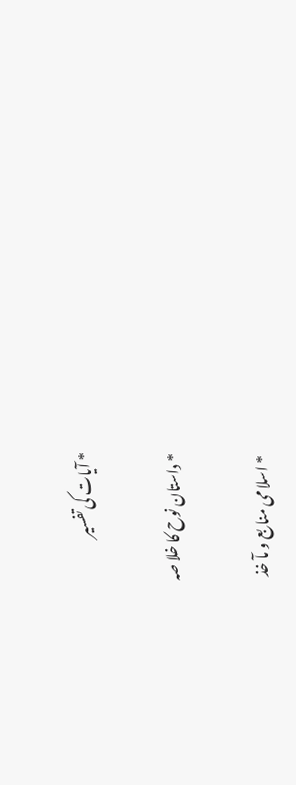* آیات کی تفسیر

* داستان نوح کا خلا صہ

* اسلا می منا بع و مآ خذ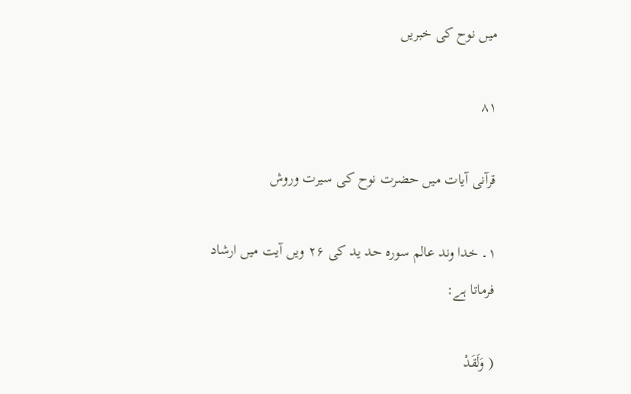میں نوح کی خبریں

۸۱

قرآنی آیات میں حضرت نوح کی سیرت وروش

۱۔ خدا وند عالم سورہ حد ید کی ۲۶ ویں آیت میں ارشاد فرماتا ہے:

( وَلَقَدْ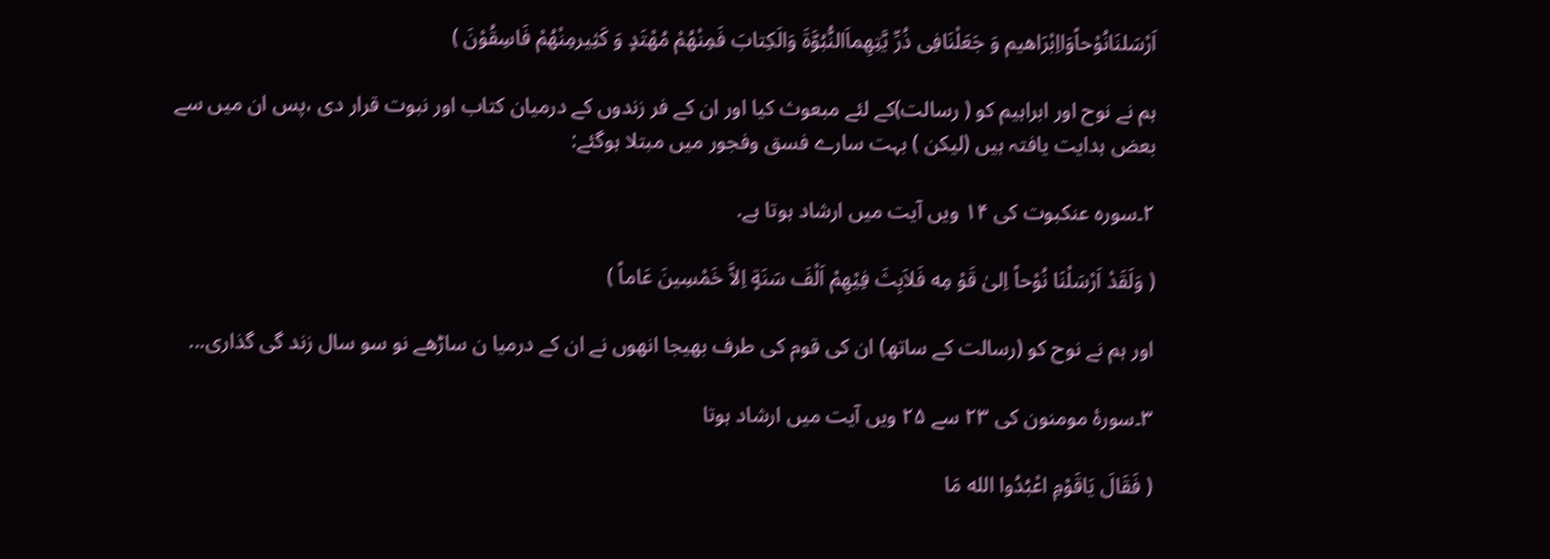اَرْسَلنَانُوْحاًوَااِبْرَاهیم وَ جَعَلْنَافِی ذُرِّ یَّتِهِماَالنُّبُوَّةَ وَالَکِتابَ فَمِنْهُمْ مُهْتَدٍ وَ کَثِیرمِنْهُمْ فَاسِقُوْنَ )

ہم نے نوح اور ابراہیم کو ( رسالت)کے لئے مبعوث کیا اور ان کے فر زندوں کے درمیان کتاب اور نبوت قرار دی ،پس ان میں سے بعض ہدایت یافتہ ہیں (لیکن ) بہت سارے فسق وفجور میں مبتلا ہوگئے:

۲۔سورہ عنکبوت کی ۱۴ ویں آیت میں ارشاد ہوتا ہے.

( وَلَقَدْ اَرْسَلْنَا نُوْحاً اِلیٰ قَوْ مِه فَلاَبِثَ فِیْهِمْ اَلْفَ سَنَةٍ اِلاَّ خَمْسِینَ عَاماً )

اور ہم نے نوح کو (رسالت کے ساتھ) ان کی قوم کی طرف بھیجا انھوں نے ان کے درمیا ن ساڑھے نو سو سال زند گی گذاری...

۳۔سورۂ مومنون کی ۲۳ سے ۲۵ ویں آیت میں ارشاد ہوتا

( فَقَالَ یَاقَوْمِ اعْبُدُوا الله مَا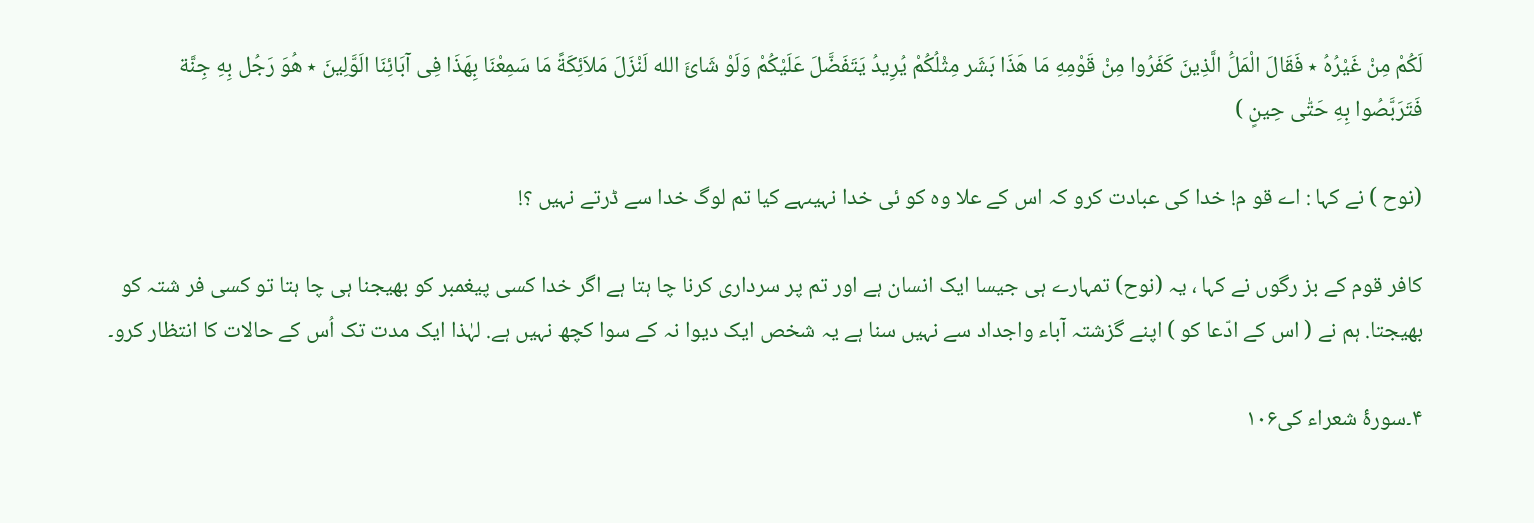لَکُمْ مِنْ غَیْرُهُ ٭ فَقَالَ الْمَلَُ الَّذِینَ کَفَرُوا مِنْ قَوْمِهِ مَا هَذَا بَشَر مِثْلُکُمْ یُرِیدُ یَتَفَضَّلَ عَلَیْکُمْ وَلَوْ شَائَ الله لَنْزَلَ مَلاَئِکَةً مَا سَمِعْنَا بِهَذَا فِی آبَائِنَا الَوَّلِینَ ٭ هُوَ رَجُل بِهِ جِنَّة فَتَرَبَّصُوا بِهِ حَتّٰی حِینٍ )

(نوح ) نے کہا : اے قو م! خدا کی عبادت کرو کہ اس کے علا وہ کو ئی خدا نہیںہے کیا تم لوگ خدا سے ڈرتے نہیں ؟!

کافر قوم کے بز رگوں نے کہا ، یہ (نوح) تمہارے ہی جیسا ایک انسان ہے اور تم پر سرداری کرنا چا ہتا ہے اگر خدا کسی پیغمبر کو بھیجنا ہی چا ہتا تو کسی فر شتہ کو بھیجتا. ہم نے ( اس کے ادّعا کو ) اپنے گزشتہ آباء واجداد سے نہیں سنا ہے یہ شخص ایک دیوا نہ کے سوا کچھ نہیں ہے. لہٰذا ایک مدت تک اُس کے حالات کا انتظار کرو۔

۴۔سورۂ شعراء کی۱۰۶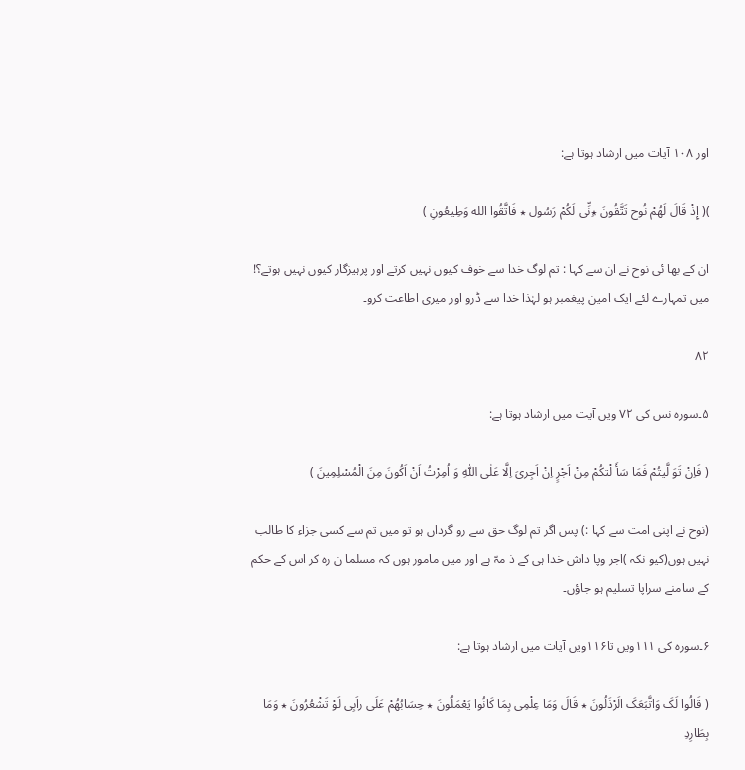اور ۱۰۸ آیات میں ارشاد ہوتا ہے:

)( إِذْ قَالَ لَهُمْ نُوح تَتَّقُونَ ٭ِنِّی لَکُمْ رَسُول ٭ فَاتَّقُوا الله وَطِیعُونِ )

ان کے بھا ئی نوح نے ان سے کہا : تم لوگ خدا سے خوف کیوں نہیں کرتے اور پرہیزگار کیوں نہیں ہوتے؟! میں تمہارے لئے ایک امین پیغمبر ہو لہٰذا خدا سے ڈرو اور میری اطاعت کرو۔

۸۲

۵۔سورہ نس کی ۷۲ ویں آیت میں ارشاد ہوتا ہے:

( فَاِنْ تَوَ لَّیتُمْ فَمَا سَأَ لْتکُمْ مِنْ اَجْرٍ اِنْ اَجِریَ اِلَّا عَلٰی اللّٰهِ وَ اُمِرْتُ اَنْ اَکُونَ مِنَ الْمُسْلِمِینَ )

(نوح نے اپنی امت سے کہا :) پس اگر تم لوگ حق سے رو گرداں ہو تو میں تم سے کسی جزاء کا طالب نہیں ہوں(کیو نکہ )اجر وپا داش خدا ہی کے ذ مہّ ہے اور میں مامور ہوں کہ مسلما ن رہ کر اس کے حکم کے سامنے سراپا تسلیم ہو جاؤں۔

۶۔سورہ کی ۱۱۱ویں تا۱۱۶ویں آیات میں ارشاد ہوتا ہے:

( قَالُوا لَکَ وَاتَّبَعَکَ الَرْذَلُونَ ٭ قَالَ وَمَا عِلْمِی بِمَا کَانُوا یَعْمَلُونَ ٭ حِسَابُهُمْ عَلَی راَبِی لَوْ تَشْعُرُونَ ٭ وَمَا بِطَارِدِ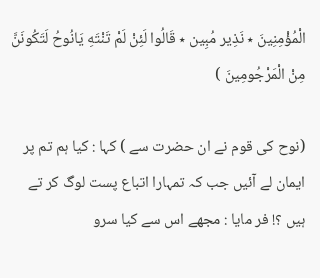الْمُؤْمِنِینَ ٭ نَذِیر مُبِین ٭ قَالُوا لَئِنْ لَمْ تَنْتَهِ یَانُوحُ لَتَکُونَنَّ مِنْ الْمَرْجُومِینَ )

(نوح کی قوم نے ان حضرت سے ) کہا : کیا ہم تم پر ایمان لے آئیں جب کہ تمہارا اتباع پست لوگ کر تے ہیں ؟! فر مایا : مجھے اس سے کیا سرو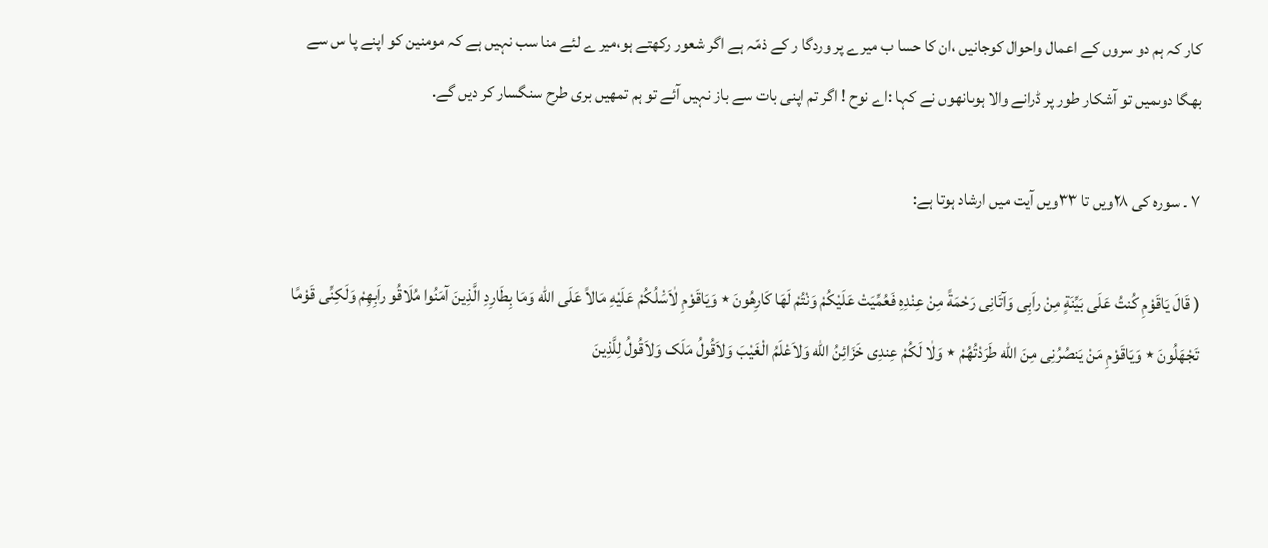کار کہ ہم دو سروں کے اعمال واحوال کوجانیں ،ان کا حسا ب میرے پر وردگا ر کے ذمّہ ہے اگر شعور رکھتے ہو،میر ے لئے منا سب نہیں ہے کہ مومنین کو اپنے پا س سے بھگا دوںمیں تو آشکار طور پر ڈرانے والا ہوںانھوں نے کہا :اے نوح ! اگر تم اپنی بات سے باز نہیں آئے تو ہم تمھیں بری طرح سنگسار کر دیں گے.

۷ ۔ سورہ کی ۲۸ویں تا ۳۳ویں آیت میں ارشاد ہوتا ہے:

( قَالَ یَاقَوْمِ کُنتُ عَلَی بَیِّنَةٍ مِنْ راَبِی وَآتَانِی رَحْمَةً مِنْ عِنْدِهِ فَعُمِّیَتْ عَلَیْکُمْ وَنْتُمْ لَهَا کَارِهُونَ ٭ وَیَاقَوْمِ لٰاَسَْلُکُمْ عَلَیْهِ مَالاً عَلَی الله وَمَا بِطَارِدِ الَّذِینَ آمَنُوا مُلَاقُو راَبِهِمْ وَلَکِنِّی قَوْمًا تَجْهَلُونَ ٭ وَیَاقَوْمِ مَنْ یَنصُرُنِی مِنَ الله طَرَدْتُهُمْ ٭ وَلٰا لَکُمْ عِندِی خَزَائِنُ الله وَلاَعْلَمُ الْغَیْبَ وَلاَقُولُ مَلَک وَلاَقُولُ لِلَّذِینَ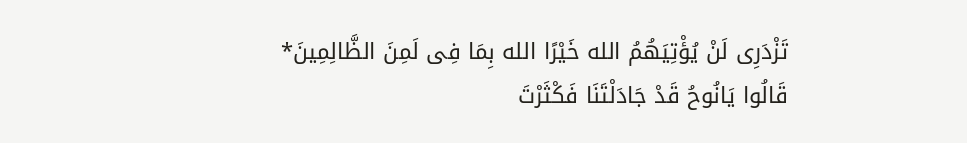تَزْدَرِی لَنْ یُؤْتِیَهُمُ الله خَیْرًا الله بِمَا فِی لَمِنَ الظَّالِمِینَ٭ قَالُوا یَانُوحُ قَدْ جَادَلْتَنَا فَکْثَرْتَ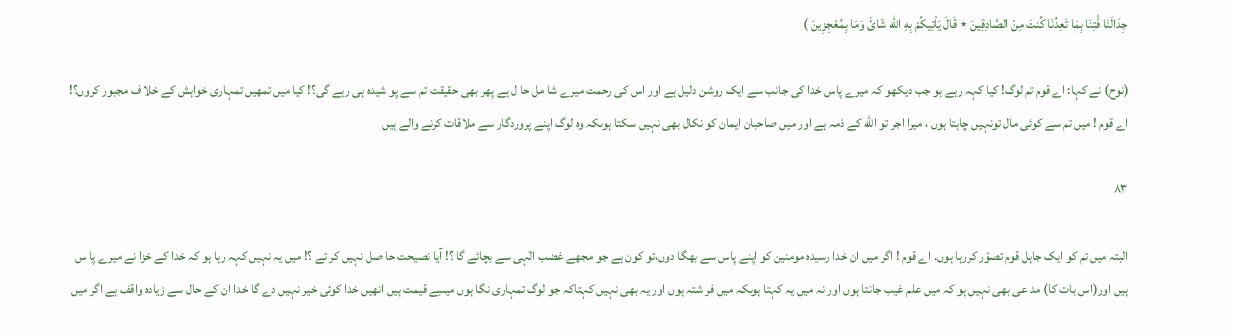جِدَالَنَا فَْتِنَا بِمَا تَعِدُنَا کُنتَ مِنْ الصَّادِقِینَ ٭ قَالَ یَاْتِیکُمْ بِهِ الله شَائَ وَمَا بِمُعْجِزِینَ )

(نوح) نے کہا: اے قوم تم لوگ! کیا کہہ رہے ہو جب دیکھو کہ میرے پاس خدا کی جانب سے ایک روشن دلیل ہے اور اس کی رحمت میرے شا مل حا ل ہے پھر بھی حقیقت تم سے پو شیدہ ہی رہے گی؟! کیا میں تمھیں تمہاری خواہش کے خلا ف مجبور کروں؟! اے قوم ! میں تم سے کوئی مال تونہیں چاہتا ہوں ، میرا اجر تو الله کے ذمہ ہے اور میں صاحبان ایمان کو نکال بھی نہیں سکتا ہوںکہ وہ لوگ اپنے پروردگار سے ملاقات کرنے والے ہیں

۸۳

البتہ میں تم کو ایک جاہل قوم تصوّر کررہا ہوں. اے قوم ! اگر میں ان خدا رسیدہ مومنین کو اپنے پاس سے بھگا دوں،تو کون ہے جو مجھے غضب الٰہی سے بچائے گا ؟! آیا نصیحت حا صل نہیں کر تے ؟! میں یہ نہیں کہہ رہا ہو کہ خدا کے خزا نے میرے پا س ہیں اور(اس بات کا) مد عی بھی نہیں ہو کہ میں علم غیب جانتا ہوں اور نہ میں یہ کہتا ہوںکہ میں فر شتہ ہوں اور یہ بھی نہیں کہتاکہ جو لوگ تمہاری نگا ہوں میںبے قیمت ہیں انھیں خدا کوئی خیر نہیں دے گا خدا ان کے حال سے زیادہ واقف ہے اگر میں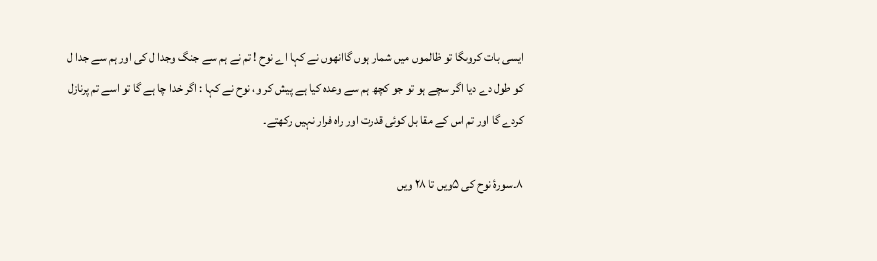ایسی بات کروںگا تو ظالموں میں شمار ہوں گاانھوں نے کہا اے نوح ! تم نے ہم سے جنگ وجدا ل کی اور ہم سے جدا ل کو طول دے دیا اگر سچے ہو تو جو کچھ ہم سے وعدہ کیا ہے پیش کر و، نوح نے کہا : اگر خدا چا ہے گا تو اسے تم پرنازل کردے گا اور تم اس کے مقا بل کوئی قدرت اور راہ فرار نہیں رکھتے۔

۸۔سورۂ نوح کی ۵ویں تا ۲۸ ویں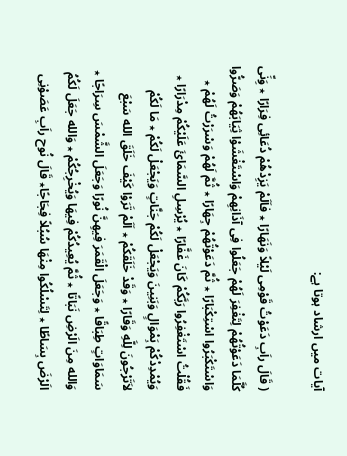آیات میں ارشاد ہوتا ہے:

( قَالَ راَبِ دَعَوْتُ قَوْمِی لَیْلاً وَنَهَارًا ٭ فاَلَمْ یَزِدْهُمْ دُعَائِی فِرَارًا ٭ وَِنِّی کُلَّمَا دَعَوْتُهُمْ لِتَغْفِرَ لَهُمْ جَعَلُوا فِی آذَانِهِمْ وَاسْتَغْشَوْا ثِیَابَهُمْ وَصَرُّوا وَاسْتَکْبَرُوا اسْتِکْبَارًا ٭ ثُمَّ دَعَوْتُهُمْ جِهَارًا ٭ ثُمَّ لَهُمْ وَسْرَرْتُ لَهُمْ ٭ فَقُلْتُ اسْتَغْفِرُوا رَبَّکُمْ کَانَ غَفَّارًا ٭ یُرْسِلِ السَّمَائَ عَلَیْکُمْ مِدْرَارًا ٭ وَیُمْدِدْکُمْ بَِمْوَالٍ وَبَنِینَ وَیَجْعَلْ لَکُمْ جَنَّاتٍ وَیَجْعَلْ لَکُمْ ٭ مَا لَکُمْ لاَتَرْجُونَ لِلَّهِ وَقَارًا ٭ وَقَدْ خَلَقَکُمْ ٭ اَلَمْ تَرَوْا کَیْفَ خَلَقَ الله سَبْعَ سَمَاوَاتٍ طِبَاقًا ٭ وَجَعَلَ الْقَمَرَ فِیهِنَّ نُورًا وَجَعَلَ الشَّمْسَ سِرَاجًا ٭ وَالله مِنَ الَرْضِ نَبَاتًا ٭ ثُمَّ یُعِیدُکُمْ فِیهَا وَیُخْرِجُکُمْ ٭ وَالله جَعَلَ لَکُمُ الَرْضَ بِسَاطًا ٭ لِتَسْلُکُوا مِنْهَا سُبُلاً فِجَاجًا٭ قَالَ نُوح راَبِ عَصَوْنِی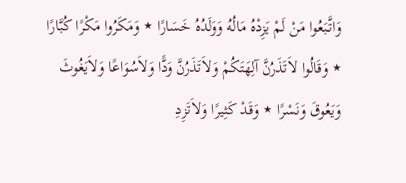وَاتَّبَعُوا مَنْ لَمْ یَزِدْهُ مَالُهُ وَوَلَدُهُ خَسَارًا ٭ وَمَکَرُوا مَکْرًا کُبَّارًا ٭ وَقَالُوا لاَتَذَرُنَّ آلِهَتَکُمْ وَلاَتَذَرُنَّ وَدًّا وَلاَسُوَاعًا وَلاَیَغُوثَ وَیَعُوقَ وَنَسْرًا ٭ وَقَدْ کَثِیرًا وَلاَتَزِدِ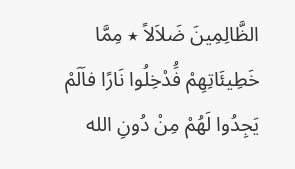الظَّالِمِینَ ضَلاَلاً ٭ مِمَّا خَطِیئَاتِهِمْ فَُدْخِلُوا نَارًا فاَلَمْ یَجِدُوا لَهُمْ مِنْ دُونِ الله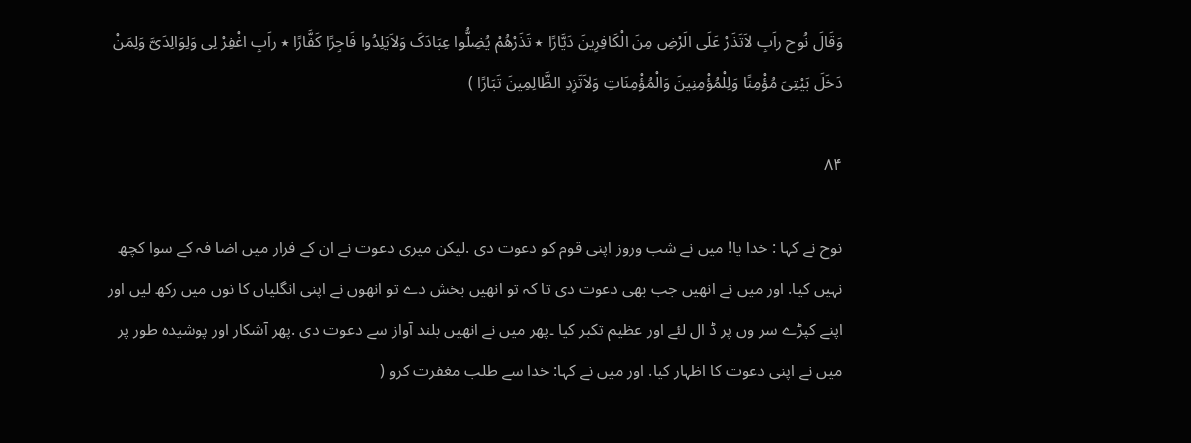وَقَالَ نُوح راَبِ لاَتَذَرْ عَلَی الَرْضِ مِنَ الْکَافِرِینَ دَیَّارًا ٭ تَذَرْهُمْ یُضِلُّوا عِبَادَکَ وَلاَیَلِدُوا فَاجِرًا کَفَّارًا ٭ راَبِ اغْفِرْ لِی وَلِوَالِدَیَّ وَلِمَنْ دَخَلَ بَیْتِیَ مُؤْمِنًا وَلِلْمُؤْمِنِینَ وَالْمُؤْمِنَاتِ وَلاَتَزِدِ الظَّالِمِینَ تَبَارًا )

۸۴

نوح نے کہا : خدا یا! میں نے شب وروز اپنی قوم کو دعوت دی .لیکن میری دعوت نے ان کے فرار میں اضا فہ کے سوا کچھ نہیں کیا. اور میں نے انھیں جب بھی دعوت دی تا کہ تو انھیں بخش دے تو انھوں نے اپنی انگلیاں کا نوں میں رکھ لیں اور اپنے کپڑے سر وں پر ڈ ال لئے اور عظیم تکبر کیا ۔پھر میں نے انھیں بلند آواز سے دعوت دی .پھر آشکار اور پوشیدہ طور پر میں نے اپنی دعوت کا اظہار کیا. اور میں نے کہا: خدا سے طلب مغفرت کرو (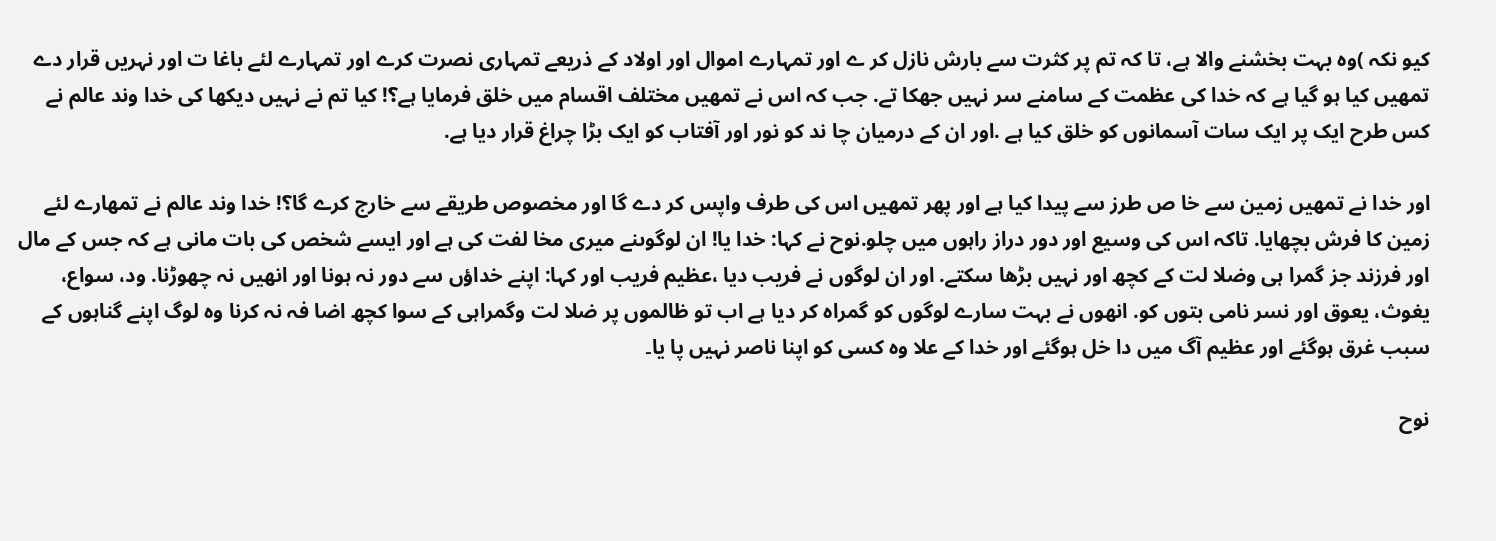کیو نکہ )وہ بہت بخشنے والا ہے، تا کہ تم پر کثرت سے بارش نازل کر ے اور تمہارے اموال اور اولاد کے ذریعے تمہاری نصرت کرے اور تمہارے لئے باغا ت اور نہریں قرار دے تمھیں کیا ہو گیا ہے کہ خدا کی عظمت کے سامنے سر نہیں جھکا تے. جب کہ اس نے تمھیں مختلف اقسام میں خلق فرمایا ہے؟! کیا تم نے نہیں دیکھا کی خدا وند عالم نے کس طرح ایک پر ایک سات آسمانوں کو خلق کیا ہے .اور ان کے درمیان چا ند کو نور اور آفتاب کو ایک بڑا چراغ قرار دیا ہے.

اور خدا نے تمھیں زمین سے خا ص طرز سے پیدا کیا ہے اور پھر تمھیں اس کی طرف واپس کر دے گا اور مخصوص طریقے سے خارج کرے گا؟! خدا وند عالم نے تمھارے لئے زمین کا فرش بچھایا. تاکہ اس کی وسیع اور دور دراز راہوں میں چلو.نوح نے کہا: خدا یا! ان لوگوںنے میری مخا لفت کی ہے اور ایسے شخص کی بات مانی ہے کہ جس کے مال اور فرزند جز گمرا ہی وضلا لت کے کچھ اور نہیں بڑھا سکتے. اور ان لوگوں نے فریب دیا ،عظیم فریب اور کہا: اپنے خداؤں سے دور نہ ہونا اور انھیں نہ چھوڑنا. ود، سواع، یغوث، یعوق اور نسر نامی بتوں کو. انھوں نے بہت سارے لوگوں کو گمراہ کر دیا ہے اب تو ظالموں پر ضلا لت وگمراہی کے سوا کچھ اضا فہ نہ کرنا وہ لوگ اپنے گناہوں کے سبب غرق ہوگئے اور عظیم آگ میں دا خل ہوگئے اور خدا کے علا وہ کسی کو اپنا ناصر نہیں پا یا۔

نوح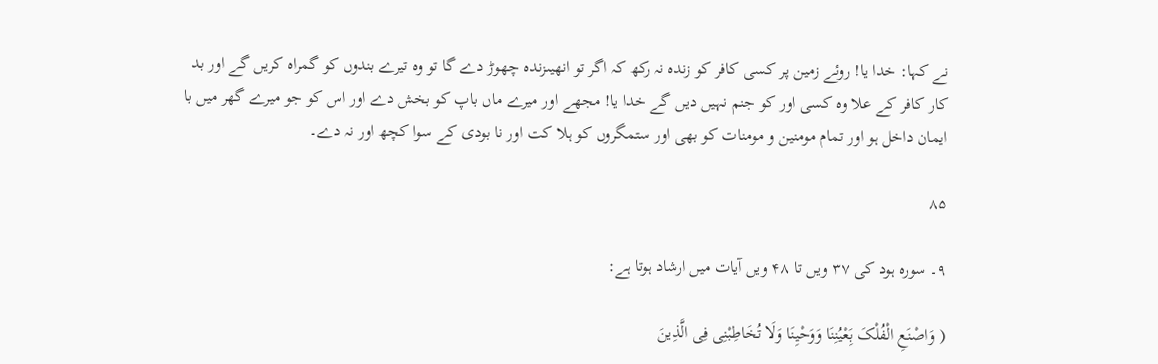نے کہا: خدا یا! روئے زمین پر کسی کافر کو زندہ نہ رکھ کہ اگر تو انھیںزندہ چھوڑ دے گا تو وہ تیرے بندوں کو گمراہ کریں گے اور بد کار کافر کے علا وہ کسی اور کو جنم نہیں دیں گے خدا یا! مجھے اور میرے ماں باپ کو بخش دے اور اس کو جو میرے گھر میں با ایمان داخل ہو اور تمام مومنین و مومنات کو بھی اور ستمگروں کو ہلا کت اور نا بودی کے سوا کچھ اور نہ دے۔

۸۵

۹۔ سورہ ہود کی ۳۷ ویں تا ۴۸ ویں آیات میں ارشاد ہوتا ہے:

( وَاصْنَعِ الْفُلْکَ بَِعْیُنِنَا وَوَحْیِنَا وَلَا تُخَاطِبْنِی فِی الَّذِینَ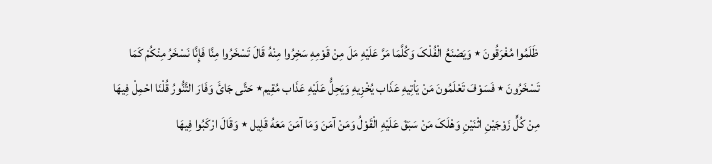ظَلَمُوا مُغْرَقُونَ ٭ وَیَصْنَعُ الْفُلْکَ وَکُلَّمَا مَرَّ عَلَیْهِ مَلَ مِنْ قَوْمِهِ سَخِرُوا مِنْهُ قَالَ تَسْخَرُوا مِنَّا فَإِنَّا نَسْخَرُ مِنْکُمْ کَمَا تَسْخَرُونَ ٭ فَسَوْفَ تَعْلَمُونَ مَنْ یَاْتِیهِ عَذَاب یُخْزِیهِ وَیَحِلُّ عَلَیْهِ عَذَاب مُقِیم٭ حَتَّی جَائَ وَفَارَ التَّنُّورُ قُلْنَا احْمِلْ فِیهَا مِنْ کُلٍّ زَوْجَیْنِ اثْنَیْنِ وَهْلَکَ مَنْ سَبَقَ عَلَیْهِ الْقَوْلُ وَمَنْ آمَنَ وَمَا آمَنَ مَعَهُ قَلِیل ٭ وَقَالَ ارْکَبُوا فِیهَا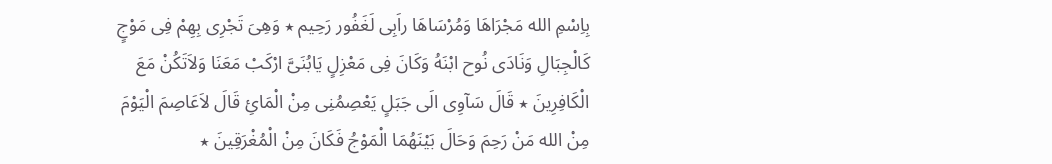بِاِسْمِ الله مَجْرَاهَا وَمُرْسَاهَا راَبِی لَغَفُور رَحِیم ٭ وَهِیَ تَجْرِی بِهِمْ فِی مَوْجٍ کَالْجِبَالِ وَنَادَی نُوح ابْنَهُ وَکَانَ فِی مَعْزِلٍ یَابُنَیَّ ارْکَبْ مَعَنَا وَلاَتَکُنْ مَعَ الْکَافِرِینَ ٭ قَالَ سَآوِی الَی جَبَلٍ یَعْصِمُنِی مِنْ الْمَائِ قَالَ لاَعَاصِمَ الْیَوْمَ مِنْ الله مَنْ رَحِمَ وَحَالَ بَیْنَهُمَا الْمَوْجُ فَکَانَ مِنْ الْمُغْرَقِینَ ٭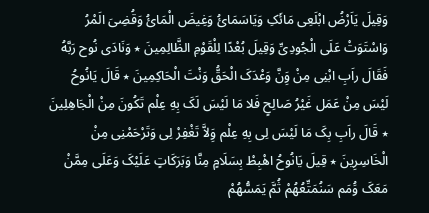وَقِیلَ یَاَرْضُ ابْلَعِی مَائَکِ وَیَاسَمَائُ وَغِیضَ الْمَائُ وَقُضِیَ الَمْرُ وَاسْتَوَتْ عَلَی الْجُودِیِّ وَقِیلَ بُعْدًا لِلْقَوْمِ الظَّالِمِینَ ٭ وَنَادَی نُوح رَبَّهُ فَقَالَ راَبِ ابْنِی مِنْ وَِنَّ وَعْدَکَ الْحَقُّ وَنْتَ الْحَاکِمِینَ ٭ قَالَ یَانُوحُ لَیْسَ مِنْ عَمَل غَیْرُ صَالِحٍ فَلا مَا لَیْسَ لَکَ بِهِ عِلْم تَکُونَ مِنْ الْجَاهِلِینَ ٭ قَالَ راَبِ بِکَ مَا لَیْسَ لِی بِهِ عِلْم وَِلاَّ تَغْفِرْ لِی وَتَرْحَمْنِی مِنْ الْخَاسِرِینَ ٭ قِیلَ یَانُوحُ اهْبِطْ بِسَلَامٍ مِنَّا وَبَرَکَاتٍ عَلَیْکَ وَعَلَی مِمَّنْ مَعَکَ وَُمَم سَنُمَتِّعُهُمْ ثُمَّ یَمَسُّهُمْ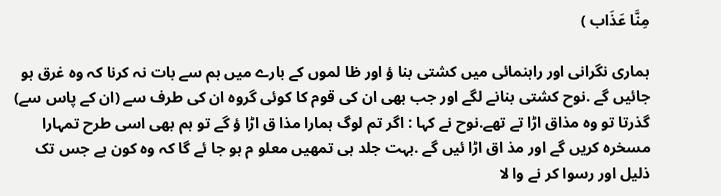مِنَّا عَذَاب )

ہماری نگرانی اور راہنمائی میں کشتی بنا ؤ اور ظا لموں کے بارے میں ہم سے بات نہ کرنا کہ وہ غرق ہو جائیں گے .نوح کشتی بنانے لگے اور جب بھی ان کی قوم کا کوئی گروہ ان کی طرف سے (ان کے پاس سے) گذرتا تو وہ مذاق اڑا تے تھے.نوح نے کہا : اگر تم لوگ ہمارا مذا ق اڑا ؤ گے تو ہم بھی اسی طرح تمہارا مسخرہ کریں گے اور مذ اق اڑا ئیں گے .بہت جلد ہی تمھیں معلو م ہو جا ئے گا کہ وہ کون ہے جس تک ذلیل اور رسوا کر نے وا لا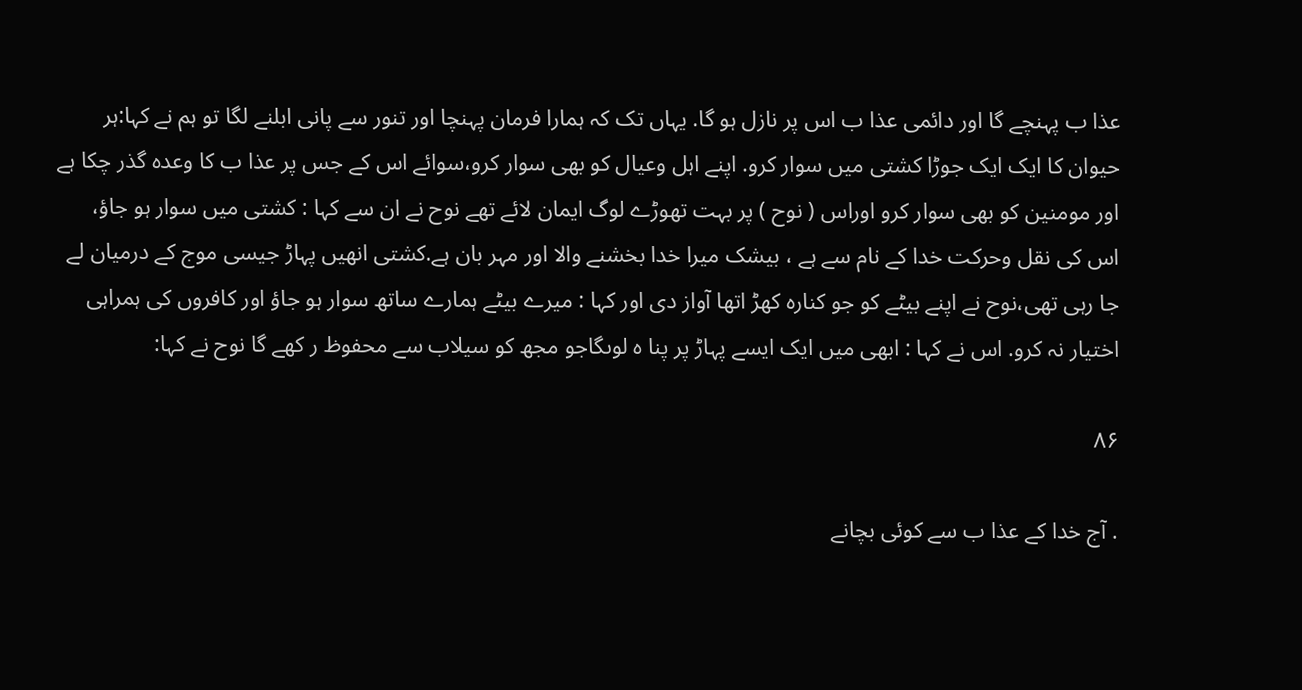عذا ب پہنچے گا اور دائمی عذا ب اس پر نازل ہو گا. یہاں تک کہ ہمارا فرمان پہنچا اور تنور سے پانی ابلنے لگا تو ہم نے کہا:ہر حیوان کا ایک ایک جوڑا کشتی میں سوار کرو. اپنے اہل وعیال کو بھی سوار کرو،سوائے اس کے جس پر عذا ب کا وعدہ گذر چکا ہے اور مومنین کو بھی سوار کرو اوراس ( نوح ) پر بہت تھوڑے لوگ ایمان لائے تھے نوح نے ان سے کہا : کشتی میں سوار ہو جاؤ، اس کی نقل وحرکت خدا کے نام سے ہے ، بیشک میرا خدا بخشنے والا اور مہر بان ہے.کشتی انھیں پہاڑ جیسی موج کے درمیان لے جا رہی تھی،نوح نے اپنے بیٹے کو جو کنارہ کھڑ اتھا آواز دی اور کہا : میرے بیٹے ہمارے ساتھ سوار ہو جاؤ اور کافروں کی ہمراہی اختیار نہ کرو. اس نے کہا : ابھی میں ایک ایسے پہاڑ پر پنا ہ لوںگاجو مجھ کو سیلاب سے محفوظ ر کھے گا نوح نے کہا:

۸۶

. آج خدا کے عذا ب سے کوئی بچانے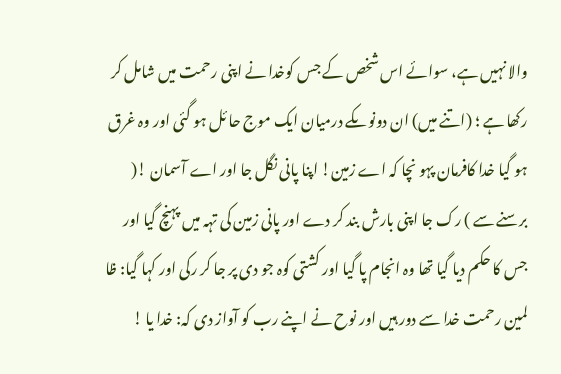والا نہیں ہے، سوائے اس شخص کے جس کوخدا نے اپنی رحمت میں شامل کر رکھا ہے ؛ (اتنے میں) ان دونوںکے درمیان ایک موج حا ئل ہو گئی اور وہ غرق ہو گیا خدا کافرمان پہو نچا کہ اے زمین! اپنا پانی نگل جا اور اے آسمان !( برسنے سے ) رک جا اپنی بارش بند کر دے اور پانی زمین کی تہہ میں پہنچ گیا اور جس کا حکم دیا گیا تھا وہ انجام پا گیا اور کشتی کوہ جو دی پر جا کر رکی اور کہا گیا: ظا لمین رحمت خدا سے دور ہیں اور نوح نے اپنے رب کو آواز دی کہ: خدا یا !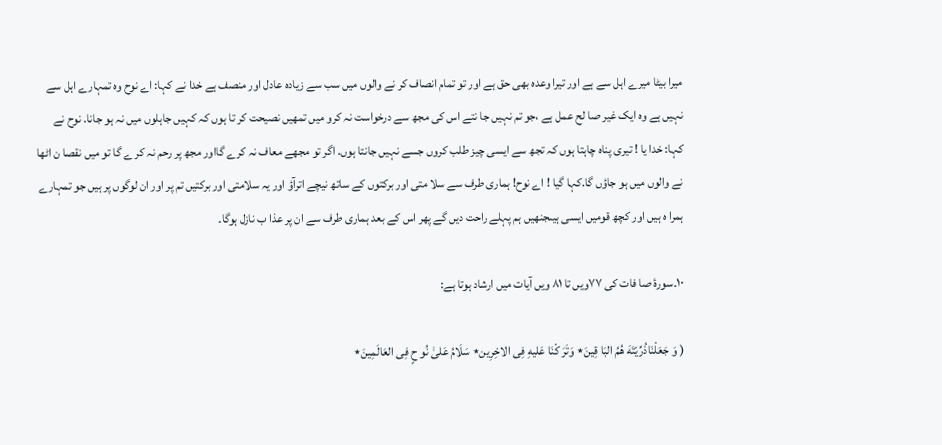میرا بیٹا میرے اہل سے ہے اور تیرا وعدہ بھی حق ہے اور تو تمام انصاف کر نے والوں میں سب سے زیادہ عادل اور منصف ہے خدا نے کہا: اے نوح وہ تمہارے اہل سے نہیں ہے وہ ایک غیر صا لح عمل ہے ،جو تم نہیں جا نتے اس کی مجھ سے درخواست نہ کرو میں تمھیں نصیحت کر تا ہوں کہ کہیں جاہلوں میں نہ ہو جانا. نوح نے کہا: خدا یا ! تیری پناہ چاہتا ہوں کہ تجھ سے ایسی چیز طلب کروں جسے نہیں جانتا ہوں. اگر تو مجھے معاف نہ کرے گااور مجھ پر رحم نہ کر ے گا تو میں نقصا ن اٹھا نے والوں میں ہو جاؤں گا.کہا گیا ! اے نوح! ہماری طرف سے سلا متی اور برکتوں کے ساتھ نیچے اترآؤ اور یہ سلامتی اور برکتیں تم پر اور ان لوگوں پر ہیں جو تمہارے ہمرا ہ ہیں اور کچھ قومیں ایسی ہیںجنھیں ہم پہلے راحت دیں گے پھر اس کے بعد ہماری طرف سے ان پر عذا ب نازل ہوگا۔

۱۰۔سورۂ صا فات کی ۷۷ویں تا ۸۱ ویں آیات میں ارشاد ہوتا ہے:

( وَ جَعَلْنَاذُرِّیّتَهَ هُمُ البَا قِینَ٭ وَتَرَ کْنَا عَلیهِ فِی الاخِرِین٭ سَلَامُ عَلیٰ نُو حٍ فِی العَالَمِینَ٭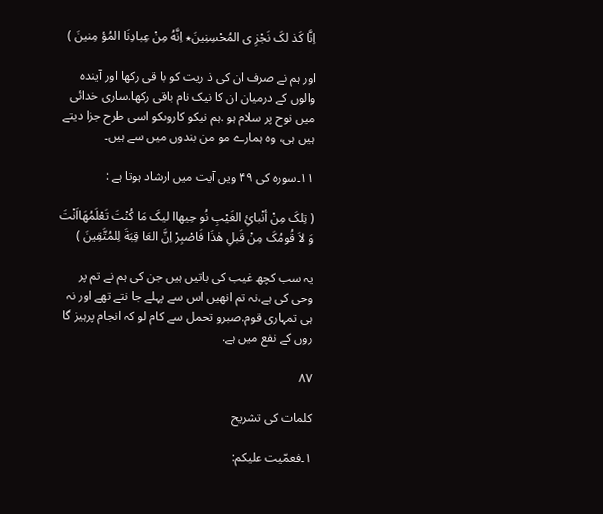اِنَّا کَذ لکَ نَجْزِ ی المُحْسِنِینَ٭ اِنَّهُ مِنْ عِبادِنَا المُؤ مِنینَ )

اور ہم نے صرف ان کی ذ ریت کو با قی رکھا اور آیندہ والوں کے درمیان ان کا نیک نام باقی رکھا.ساری خدائی میں نوح پر سلام ہو .ہم نیکو کاروںکو اسی طرح جزا دیتے ہیں ہی، وہ ہمارے مو من بندوں میں سے ہیں۔

۱۱۔سورہ کی ۴۹ ویں آیت میں ارشاد ہوتا ہے :

( تِلکَ مِنْ أنْبائِ الغَیْبِ نُو حِیهاا لیکَ مَا کُنْتَ تَعْلَمُهَااَنْتَ وَ لاَ قُومُکَ مِنْ قَبلِ هٰذَا فَاصْبِرْ اِنَّ العَا قِبَةَ لِلمُتَّقِینَ )

یہ سب کچھ غیب کی باتیں ہیں جن کی ہم نے تم پر وحی کی ہے،نہ تم انھیں اس سے پہلے جا نتے تھے اور نہ ہی تمہاری قوم.صبرو تحمل سے کام لو کہ انجام پرہیز گا روں کے نفع میں ہے.

۸۷

کلمات کی تشریح

۱۔فعمّیت علیکم: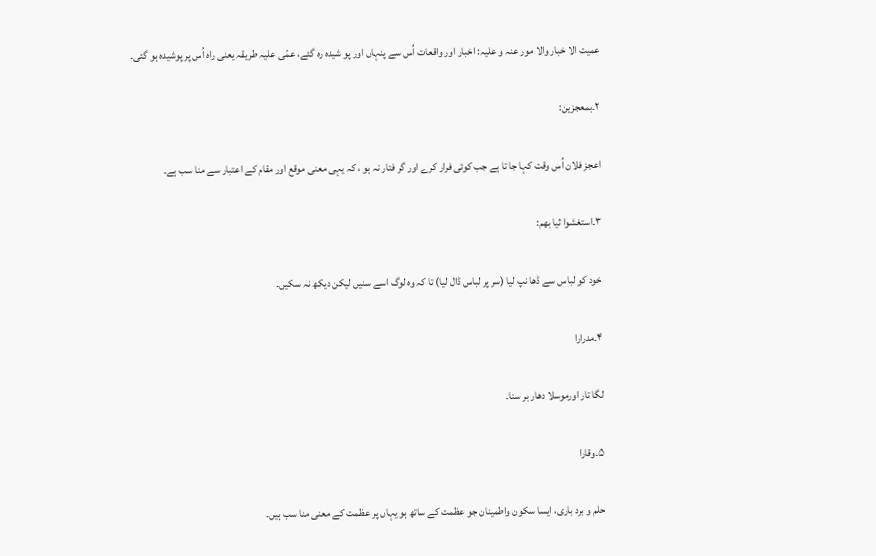عمیت الا خبار والا مور عنہ و علیہ: اخبار اور واقعات اُس سے پنہاں اور پو شیدہ رہ گئے، عمّی علیہ طریقہ یعنی راہ اُس پر پوشیدہ ہو گئی۔

۲۔بمعجزین:

اعجز فلان اُس وقت کہا جا تا ہے جب کوئی فرار کرے اور گر فتار نہ ہو ، کہ یہی معنی موقع اور مقام کے اعتبار سے منا سب ہے۔

۳۔استغشوا ثیا بھم:

خود کو لباس سے ڈھا نپ لیا (سر پر لباس ڈال لیا) تا کہ وہ لوگ اسے سنیں لیکن دیکھ نہ سکیں۔

۴۔مدرارا

لگا تار اورموسلا دھار بر سنا۔

۵۔وقارا

حلم و برد باری، ایسا سکون واطمینان جو عظمت کے ساتھ ہو یہاں پر عظمت کے معنی منا سب ہیں۔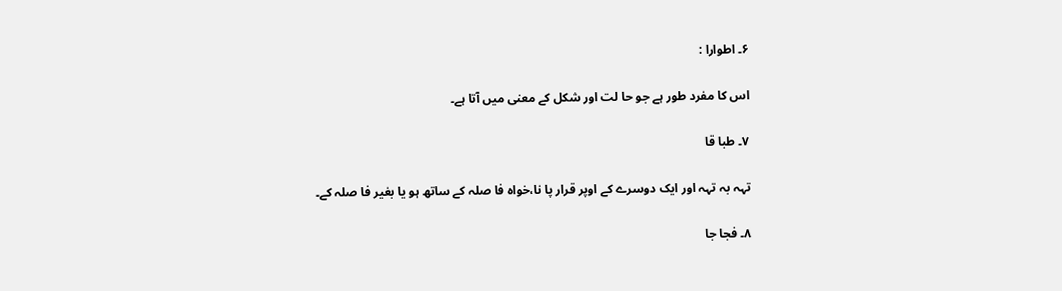۶۔ اطوارا :

اس کا مفرد طور ہے جو حا لت اور شکل کے معنی میں آتا ہے۔

۷۔ طبا قا

تہہ بہ تہہ اور ایک دوسرے کے اوپر قرار پا نا،خواہ فا صلہ کے ساتھ ہو یا بغیر فا صلہ کے۔

۸۔ فجا جا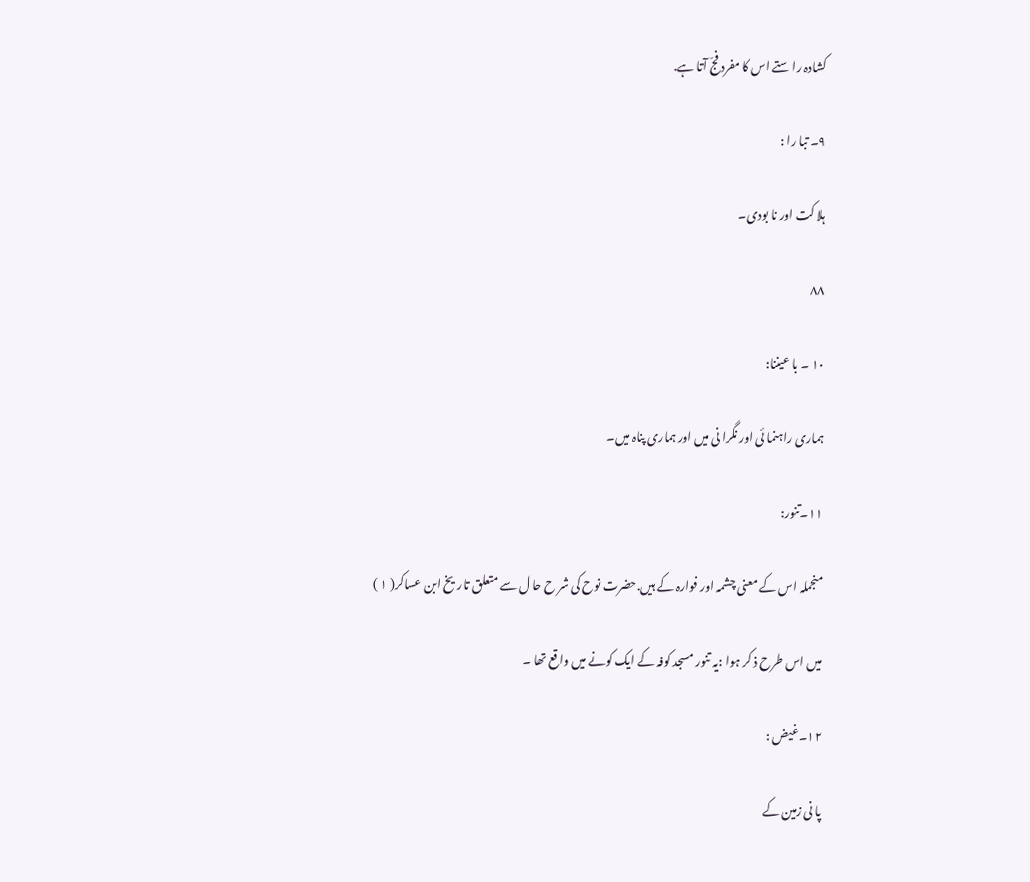کشادہ را ستے اس کا مفرد فجّ آتا ہے.

۹۔ تبا را :

ہلا کت اور نا بودی۔

۸۸

۱۰ ۔ با عیننا:

ہماری راہنما ئی اور نگرا نی میں اور ہماری پناہ میں۔

۱۱۔تنور:

منجملہ اس کے معنی چشمہ اور فوارہ کے ہیں.حضرت نوح کی شر ح حا ل سے متعلق تاریخ ابن عساکر( ۱ )

میں اس طرح ذ کر ہوا :یہ تنور مسجد کوفہ کے ایک کونے میں واقع تھا ۔

۱۲۔غیض :

پا نی زمین کے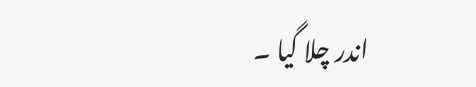اندر چلا گیا ۔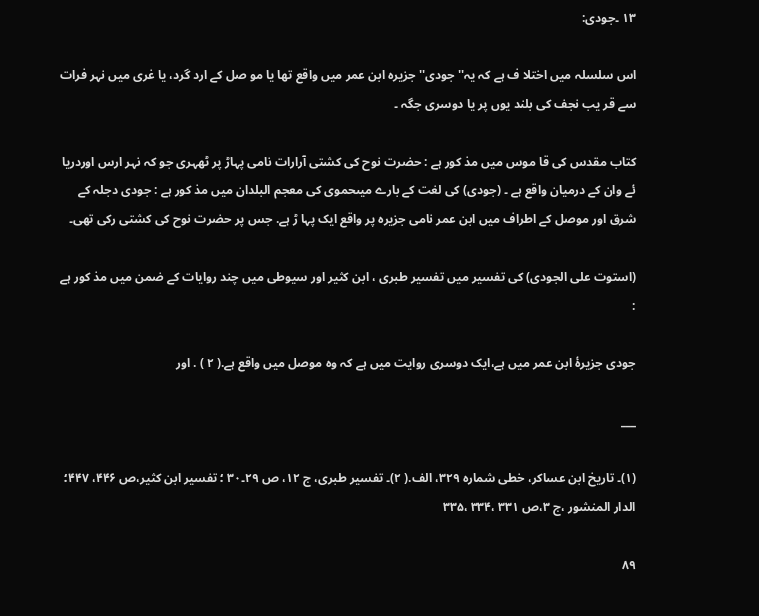۱۳ ۔جودی:

اس سلسلہ میں اختلا ف ہے کہ یہ'' جودی'' جزیرہ ابن عمر میں واقع تھا یا مو صل کے ارد گرد، یا غری میں نہر فرات سے قر یب نجف کی بلند یوں پر یا دوسری جگہ ۔

کتاب مقدس کی قا موس میں مذ کور ہے : حضرت نوح کی کشتی آرارات نامی پہاڑ پر ٹھہری جو کہ نہر ارس اوردریا ئے وان کے درمیان واقع ہے ۔ (جودی) کی لغت کے بارے میںحموی کی معجم البلدان میں مذ کور ہے : جودی دجلہ کے شرق اور موصل کے اطراف میں ابن عمر نامی جزیرہ پر واقع ایک پہا ڑ ہے. جس پر حضرت نوح کی کشتی رکی تھی۔

(استوت علی الجودی) کی تفسیر میں تفسیر طبری ، ابن کثیر اور سیوطی میں چند روایات کے ضمن میں مذ کور ہے :

جودی جزیرۂ ابن عمر میں ہے،ایک دوسری روایت میں ہے کہ وہ موصل میں واقع ہے.( ۲ ) . اور

___

(۱)۔ تاریخ ابن عساکر، خطی شمارہ ۳۲۹، الف.( ۲)۔ تفسیر طبری، ج ۱۲، ص ۲۹۔۳۰ ؛ تفسیر ابن کثیر،ص ۴۴۶، ۴۴۷؛ الدار المنشور ،ج ۳،ص ۳۳۱ ،۳۳۴ ،۳۳۵

۸۹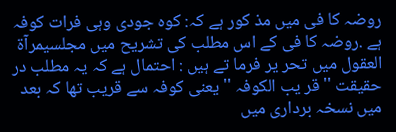روضہ کا فی میں مذ کور ہے کہ: کوہ جودی وہی فرات کوفہ ہے .روضہ کا فی کے اس مطلب کی تشریح میں مجلسیمرآة العقول میں تحر یر فرما تے ہیں : احتمال ہے کہ یہ مطلب در حقیقت '' قر یب الکوفہ '' یعنی کوفہ سے قریب تھا کہ بعد میں نسخہ برداری میں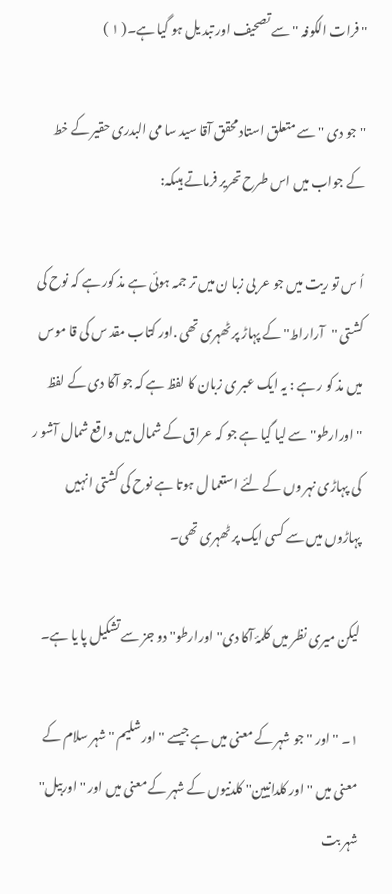'' فرات الکوفہ '' سے تصحیف اور تبد یل ہو گیا ہے۔( ۱ )

''جو دی '' سے متعلق استاد محقق آقا سید سا می البدری حقیر کے خط کے جواب میں اس طرح تحریر فرماتے ہیںکہ:

اُ س تو ریت میں جو عر بی زبا ن میں تر جمہ ہوئی ہے مذ کور ہے کہ نوح کی کشتی ''آراراط'' کے پہاڑ پر ٹھہری تھی .اور کتاب مقد س کی قا موس میں مذ کو ر ہے : یہ ایک عبر ی زبان کا لفظ ہے کہ جو آکا دی کے لفظ ''اورارطو'' سے لیا گیا ہے جو کہ عراق کے شمال میں واقع شمال آشو ر کی پہاڑی نہر وں کے لئے استعما ل ہوتا ہے نوح کی کشتی انہیں پہاڑوں میں سے کسی ایک پر ٹھہری تھی۔

لیکن میری نظر میں کلمۂ آکا دی''اورارطو'' دو جز سے تشکیل پا یا ہے۔

۱۔ '' اور '' جو شہر کے معنی میں ہے جیسے '' اورشلیم '' شہر سلام کے معنی میں ''اور کلدانیین'' کلدنیوں کے شہر کے معنی میں اور '' اوربیل'' شہر بت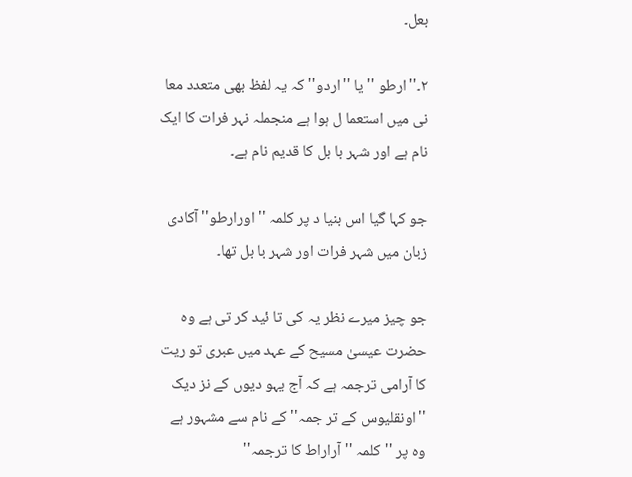بعل۔

۲۔''ارطو '' یا ''اردو'' کہ یہ لفظ بھی متعدد معا نی میں استعما ل ہوا ہے منجملہ نہر فرات کا ایک نام ہے اور شہر با بل کا قدیم نام ہے۔

جو کہا گیا اس بنیا د پر کلمہ ''اورارطو''آکادی زبان میں شہر فرات اور شہر با بل تھا۔

جو چیز میرے نظر یہ کی تا ئید کر تی ہے وہ حضرت عیسیٰ مسیح کے عہد میں عبری تو ریت کا آرامی ترجمہ ہے کہ آج یہو دیوں کے نز دیک ''اونقلیوس کے تر جمہ'' کے نام سے مشہور ہے وہ پر ''کلمہ '' آراراط کا ترجمہ''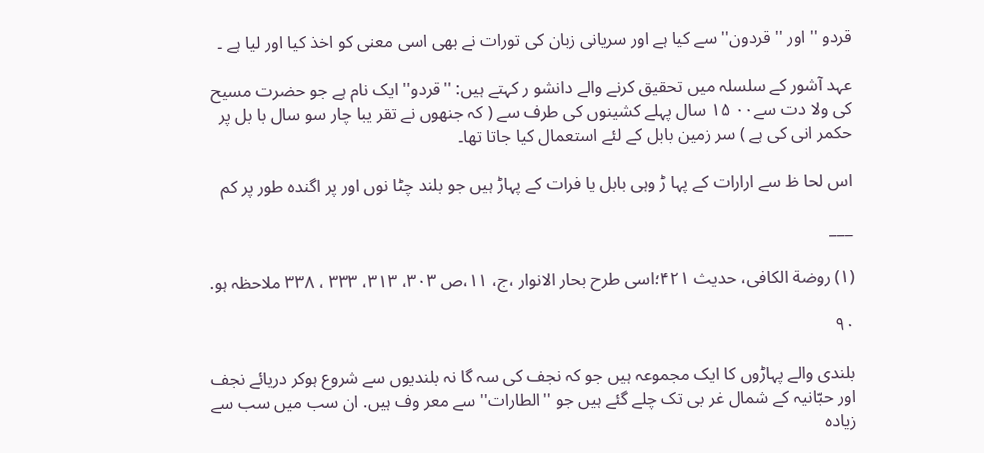قردو '' اور '' قردون'' سے کیا ہے اور سریانی زبان کی تورات نے بھی اسی معنی کو اخذ کیا اور لیا ہے ۔

عہد آشور کے سلسلہ میں تحقیق کرنے والے دانشو ر کہتے ہیں: ''قردو'' ایک نام ہے جو حضرت مسیح کی ولا دت سے۰۰ ۱۵ سال پہلے کشینوں کی طرف سے ( کہ جنھوں نے تقر یبا چار سو سال با بل پر حکمر انی کی ہے ) سر زمین بابل کے لئے استعمال کیا جاتا تھا۔

اس لحا ظ سے ارارات کے پہا ڑ وہی بابل یا فرات کے پہاڑ ہیں جو بلند چٹا نوں اور پر اگندہ طور پر کم

___

(۱) روضة الکافی، حدیث ۴۲۱؛اسی طرح بحار الانوار ،ج، ۱۱،ص ۳۰۳، ۳۱۳، ۳۳۳ ، ۳۳۸ ملاحظہ ہو.

۹۰

بلندی والے پہاڑوں کا ایک مجموعہ ہیں جو کہ نجف کی سہ گا نہ بلندیوں سے شروع ہوکر دریائے نجف اور حبّانیہ کے شمال غر بی تک چلے گئے ہیں جو ''الطارات'' سے معر وف ہیں. ان سب میں سب سے زیادہ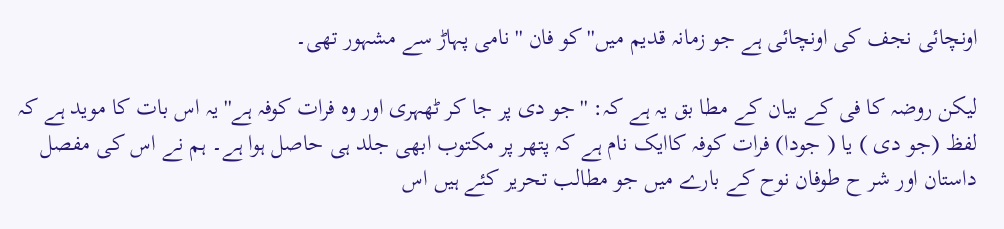اونچائی نجف کی اونچائی ہے جو زمانہ قدیم میں''کو فان '' نامی پہاڑ سے مشہور تھی۔

لیکن روضہ کا فی کے بیان کے مطا بق یہ ہے کہ: ''جو دی پر جا کر ٹھہری اور وہ فرات کوفہ ہے'' یہ اس بات کا موید ہے کہ لفظ (جو دی ) یا ( جودا) فرات کوفہ کاایک نام ہے کہ پتھر پر مکتوب ابھی جلد ہی حاصل ہوا ہے۔ ہم نے اس کی مفصل داستان اور شر ح طوفان نوح کے بارے میں جو مطالب تحریر کئے ہیں اس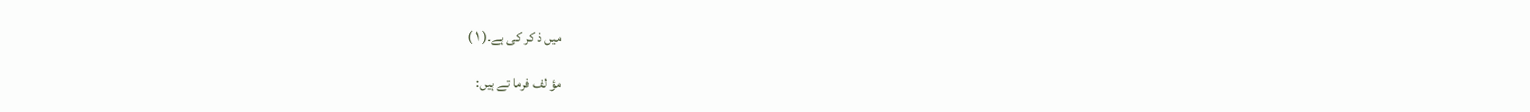میں ذ کر کی ہے۔( ۱ )

مؤ لف فرما تے ہیں: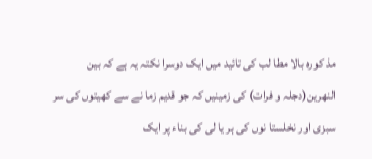مذ کورہ بالا مطا لب کی تائید میں ایک دوسرا نکتہ یہ ہے کہ بین النھرین(دجلہ و فرات) کی زمینیں کہ جو قدیم زما نے سے کھیتوں کی سر سبزی اور نخلستا نوں کی ہر یا لی کی بناء پر ایک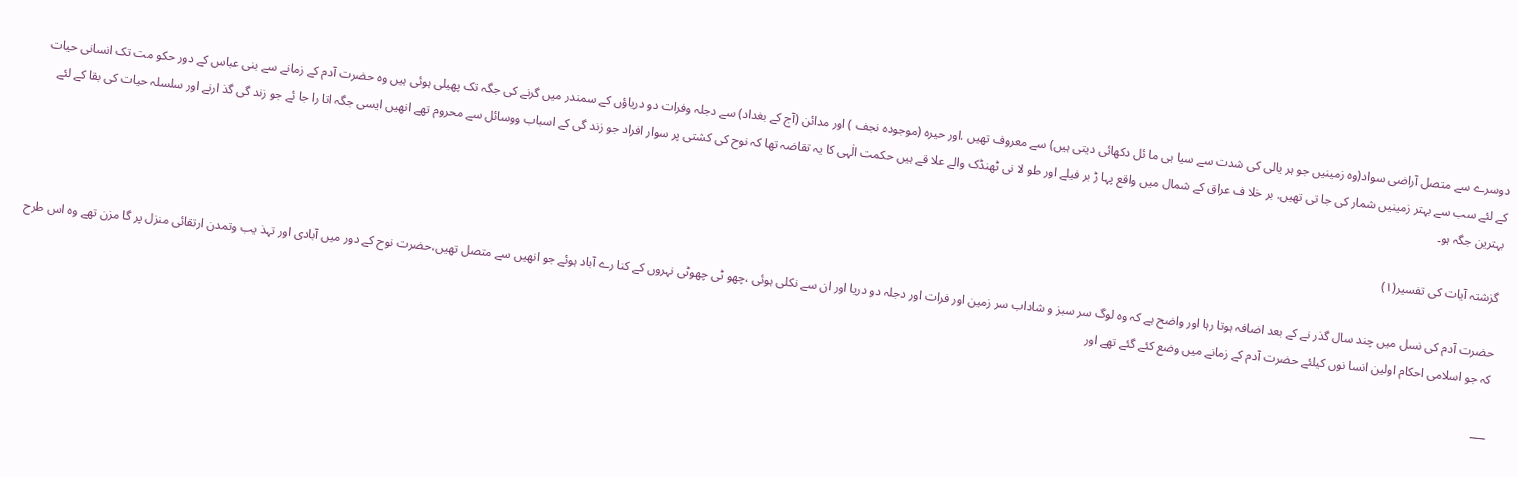دوسرے سے متصل آراضی سواد(وہ زمینیں جو ہر یالی کی شدت سے سیا ہی ما ئل دکھائی دیتی ہیں) سے معروف تھیں .اور حیرہ (موجودہ نجف ) اور مدائن (آج کے بغداد) سے دجلہ وفرات دو دریاؤں کے سمندر میں گرنے کی جگہ تک پھیلی ہوئی ہیں وہ حضرت آدم کے زمانے سے بنی عباس کے دور حکو مت تک انسانی حیات کے لئے سب سے بہتر زمینیں شمار کی جا تی تھیں. بر خلا ف عراق کے شمال میں واقع پہا ڑ بر فیلے اور طو لا نی ٹھنڈک والے علا قے ہیں حکمت الٰہی کا یہ تقاضہ تھا کہ نوح کی کشتی پر سوار افراد جو زند گی کے اسباب ووسائل سے محروم تھے انھیں ایسی جگہ اتا را جا ئے جو زند گی گذ ارنے اور سلسلہ حیات کی بقا کے لئے بہترین جگہ ہو۔

گزشتہ آیات کی تفسیر(۱)

حضرت آدم کی نسل میں چند سال گذر نے کے بعد اضافہ ہوتا رہا اور واضح ہے کہ وہ لوگ سر سبز و شاداب سر زمین اور فرات اور دجلہ دو دریا اور ان سے نکلی ہوئی ،چھو ٹی چھوٹی نہروں کے کنا رے آباد ہوئے جو انھیں سے متصل تھیں،حضرت نوح کے دور میں آبادی اور تہذ یب وتمدن ارتقائی منزل پر گا مزن تھے وہ اس طرح کہ جو اسلامی احکام اولین انسا نوں کیلئے حضرت آدم کے زمانے میں وضع کئے گئے تھے اور

___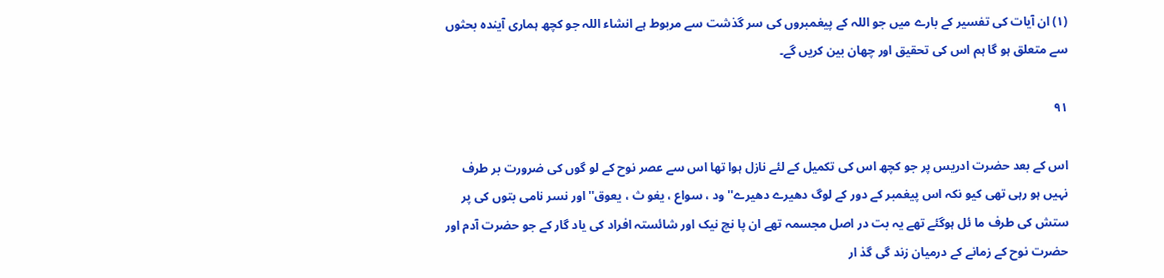(۱) ان آیات کی تفسیر کے بارے میں جو اللہ کے پیغمبروں کی سر گذشت سے مربوط ہے انشاء اللہ جو کچھ ہماری آیندہ بحثوں سے متعلق ہو گا ہم اس کی تحقیق اور چھان بین کریں گے۔

۹۱

اس کے بعد حضرت ادریس پر جو کچھ اس کی تکمیل کے لئے نازل ہوا تھا اس سے عصر نوح کے لو گوں کی ضرورت بر طرف نہیں ہو رہی تھی کیو نکہ اس پیغمبر کے دور کے لوگ دھیرے دھیرے'' ود ، سواع ، یغو ث ، یعوق'' اور نسر نامی بتوں کی پر ستش کی طرف ما ئل ہوگئے تھے یہ بت در اصل مجسمہ تھے ان پا نچ نیک اور شائستہ افراد کی یاد گار کے جو حضرت آدم اور حضرت نوح کے زمانے کے درمیان زند گی گذ ار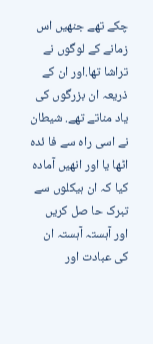چکے تھے جنھیں اس زمانے کے لوگوں نے تراشا تھا.اور ان کے ذریعہ ان بزرگوں کی یاد مناتے تھے. شیطان نے اسی راہ سے فا ئدہ اٹھا یا اور انھیں آمادہ کیا کہ ان ہیکلوں سے تبرک حا صل کریں اور آہستہ آہستہ ان کی عبادت اور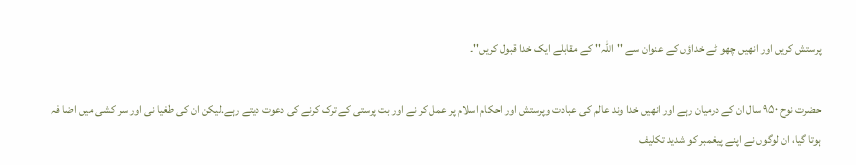پرستش کریں اور انھیں چھو ٹے خداؤں کے عنوان سے ''اللہ'' کے مقابلے ایک خدا قبول کریں''۔

حضرت نوح ۹۵۰ سال ان کے درمیان رہے اور انھیں خدا وند عالم کی عبادت وپرستش اور احکام اسلام پر عمل کر نے اور بت پرستی کے ترک کرنے کی دعوت دیتے رہے.لیکن ان کی طغیا نی اور سر کشی میں اضا فہ ہوتا گیا، ان لوگوں نے اپنے پیغمبر کو شدید تکلیف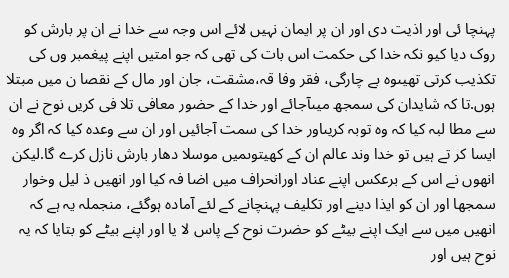پہنچا ئی اور اذیت دی اور ان پر ایمان نہیں لائے اس وجہ سے خدا نے ان پر بارش کو روک دیا کیو نکہ خدا کی حکمت اس بات کی تھی کہ جو امتیں اپنے پیغمبر وں کی تکذیب کرتی تھیںوہ بے چارگی، فقر وفا قہ،مشقت، جان اور مال کے نقصا ن میں مبتلا ہوں.تا کہ شایدان کی سمجھ میںآجائے اور خدا کے حضور معافی تلا فی کریں نوح نے ان سے مطا لبہ کیا کہ وہ توبہ کریںاور خدا کی سمت آجائیں اور ان سے وعدہ کیا کہ اگر وہ ایسا کر تے ہیں تو خدا وند عالم ان کے کھیتوںمیں موسلا دھار بارش نازل کرے گا.لیکن انھوں نے اس کے برعکس اپنے عناد اورانحراف میں اضا فہ کیا اور انھیں ذ لیل وخوار سمجھا اور ان کو ایذا دینے اور تکلیف پہنچانے کے لئے آمادہ ہوگئے، منجملہ یہ ہے کہ انھیں میں سے ایک اپنے بیٹے کو حضرت نوح کے پاس لا یا اور اپنے بیٹے کو بتایا کہ یہ نوح ہیں اور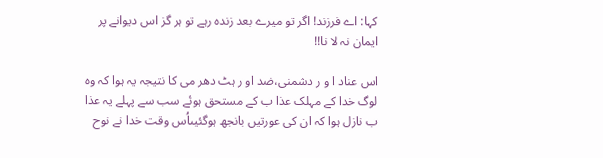کہا: اے فرزند! اگر تو میرے بعد زندہ رہے تو ہر گز اس دیوانے پر ایمان نہ لا نا!!

اس عناد ا و ر دشمنی،ضد او ر ہٹ دھر می کا نتیجہ یہ ہوا کہ وہ لوگ خدا کے مہلک عذا ب کے مستحق ہوئے سب سے پہلے یہ عذا ب نازل ہوا کہ ان کی عورتیں بانجھ ہوگئیںاُس وقت خدا نے نوح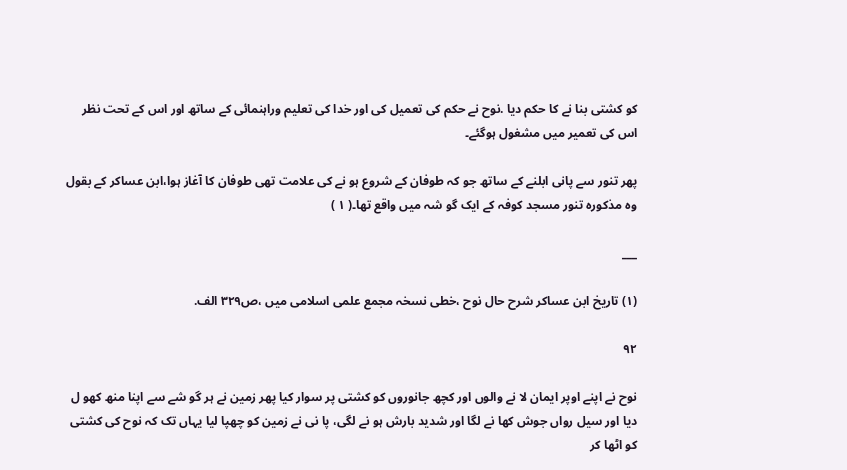کو کشتی بنا نے کا حکم دیا .نوح نے حکم کی تعمیل کی اور خدا کی تعلیم وراہنمائی کے ساتھ اور اس کے تحت نظر اس کی تعمیر میں مشغول ہوگئے۔

پھر تنور سے پانی ابلنے کے ساتھ جو کہ طوفان کے شروع ہو نے کی علامت تھی طوفان کا آغاز ہوا،ابن عساکر کے بقول وہ مذکورہ تنور مسجد کوفہ کے ایک گو شہ میں واقع تھا۔( ۱ )

___

(۱) تاریخ ابن عساکر شرح حال نوح ،خطی نسخہ مجمع علمی اسلامی میں ،ص۳۲۹ الف.

۹۲

نوح نے اپنے اوپر ایمان لا نے والوں اور کچھ جانوروں کو کشتی پر سوار کیا پھر زمین نے ہر گو شے سے اپنا منھ کھو ل دیا اور سیل رواں جوش کھا نے لگا اور شدید بارش ہو نے لگی، پا نی نے زمین کو چھپا لیا یہاں تک کہ نوح کی کشتی کو اٹھا کر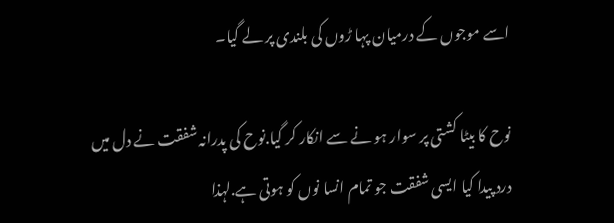اسے موجوں کے درمیان پہا ڑوں کی بلندی پر لے گیا۔

نوح کا بیٹا کشتی پر سوار ہو نے سے انکار کر گیا.نوح کی پدرانہ شفقت نے دل میں درد پیدا کیا ایسی شفقت جو تمام انسا نوں کو ہوتی ہے.لہذا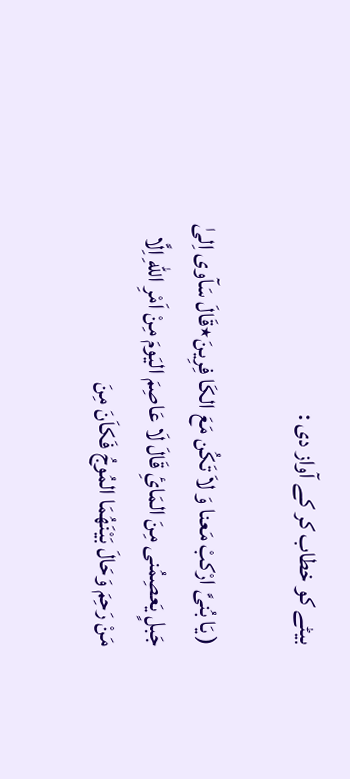بیٹے کو خطاب کر کے آواز دی :

( یَا بُنیَّ ارْکبْ مَعنا وَ لاَ تَکُن مَعَ الکَا فِرِینَ٭قَالَ سَآوی اِلیٰ جَبلٍ یَعصِمُنی مِنَ المَائِ قَالَ لَا عَاصِمَ الیَومَ مِنْ اَمْرِ اللّٰهِ اِلَّا مَنْ رَحِمَ وَحَالَ بَیْنَهُمَا المُوجُ فَکاَنَ مِنَ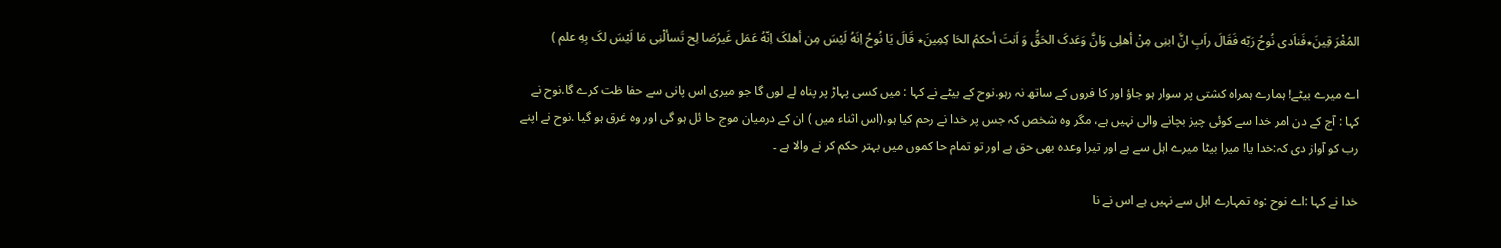المُغْرَ قِینَ٭فَناَدی نُوحُ رَبّه فَقَالَ راَبِ انَّ ابنِی مِنْ أهلِی وَانَّ وَعَدکَ الحَقُّ وَ اَنتَ أحکمُ الحَا کِمِینَ٭ قَالَ یَا نُوحُ اِنَهُ لَیْسَ مِن أهلکَ اِنّهُ عَمَل غَیرُصَا لِح تَسألْنِی مَا لَیْسَ لکَ بِهِ علم )

اے میرے بیٹے! ہمارے ہمراہ کشتی پر سوار ہو جاؤ اور کا فروں کے ساتھ نہ رہو.نوح کے بیٹے نے کہا : میں کسی پہاڑ پر پناہ لے لوں گا جو میری اس پانی سے حفا ظت کرے گا.نوح نے کہا : آج کے دن امر خدا سے کوئی چیز بچانے والی نہیں ہے، مگر وہ شخص کہ جس پر خدا نے رحم کیا ہو،(اس اثناء میں ) ان کے درمیان موج حا ئل ہو گی اور وہ غرق ہو گیا .نوح نے اپنے رب کو آواز دی کہ:خدا یا! میرا بیٹا میرے اہل سے ہے اور تیرا وعدہ بھی حق ہے اور تو تمام حا کموں میں بہتر حکم کر نے والا ہے ۔

خدا نے کہا :اے نوح :وہ تمہارے اہل سے نہیں ہے اس نے نا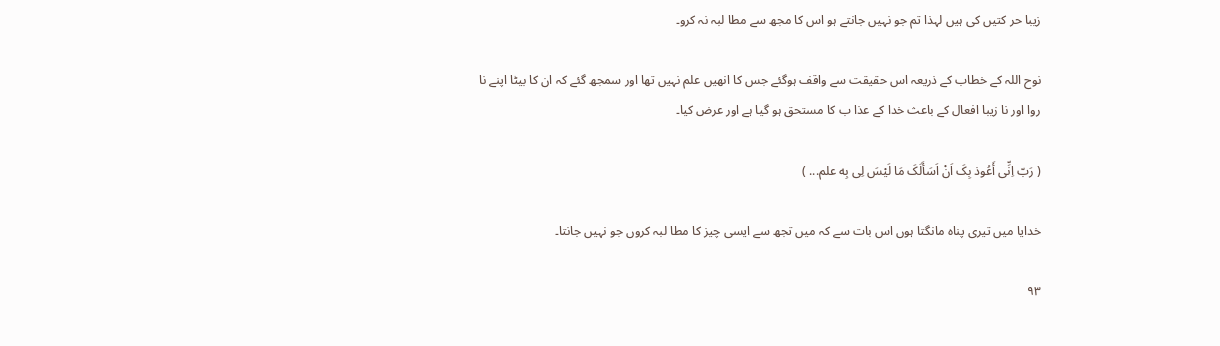زیبا حر کتیں کی ہیں لہذا تم جو نہیں جانتے ہو اس کا مجھ سے مطا لبہ نہ کرو۔

نوح اللہ کے خطاب کے ذریعہ اس حقیقت سے واقف ہوگئے جس کا انھیں علم نہیں تھا اور سمجھ گئے کہ ان کا بیٹا اپنے نا روا اور نا زیبا افعال کے باعث خدا کے عذا ب کا مستحق ہو گیا ہے اور عرض کیا۔

( رَبّ اِنِّی أَعُوذ بِکَ اَنْ اَسَأَلَکَ مَا لَیْسَ لِی بِه علم... )

خدایا میں تیری پناہ مانگتا ہوں اس بات سے کہ میں تجھ سے ایسی چیز کا مطا لبہ کروں جو نہیں جانتا۔

۹۳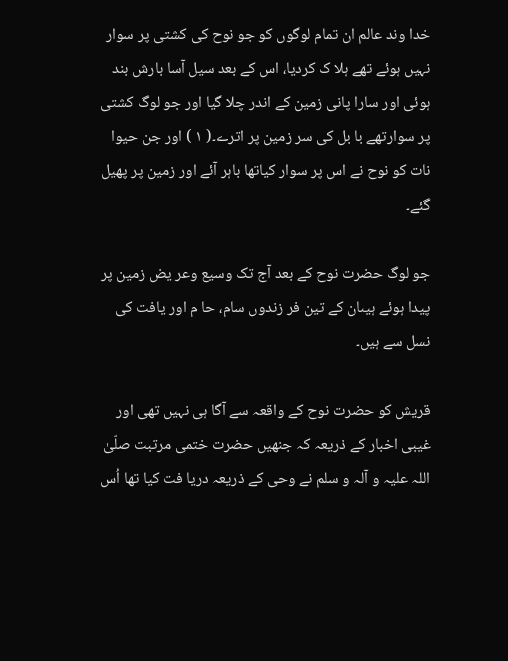خدا وند عالم ان تمام لوگوں کو جو نوح کی کشتی پر سوار نہیں ہوئے تھے ہلا ک کردیا، اس کے بعد سیل آسا بارش بند ہوئی اور سارا پانی زمین کے اندر چلا گیا اور جو لوگ کشتی پر سوارتھے با بل کی سر زمین پر اترے۔( ۱ ) اور جن حیوا نات کو نوح نے اس پر سوار کیاتھا باہر آئے اور زمین پر پھیل گئے۔

جو لوگ حضرت نوح کے بعد آج تک وسیع وعر یض زمین پر پیدا ہوئے ہیںان کے تین فر زندوں سام، حا م اور یافت کی نسل سے ہیں۔

قریش کو حضرت نوح کے واقعہ سے آگا ہی نہیں تھی اور غیبی اخبار کے ذریعہ کہ جنھیں حضرت ختمی مرتبت صلّیٰ اللہ علیہ و آلہ و سلم نے وحی کے ذریعہ دریا فت کیا تھا اُس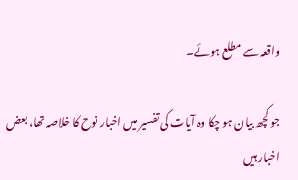واقعہ سے مطلع ہوئے۔

جو کچھ بیان ہو چکا وہ آیات کی تفسیر میں اخبار نوح کا خلاصہ تھا، بعض اخبار ہیں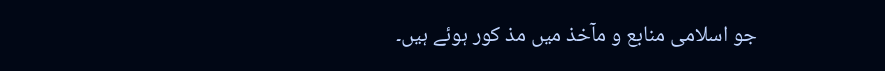جو اسلامی منابع و مآخذ میں مذ کور ہوئے ہیں۔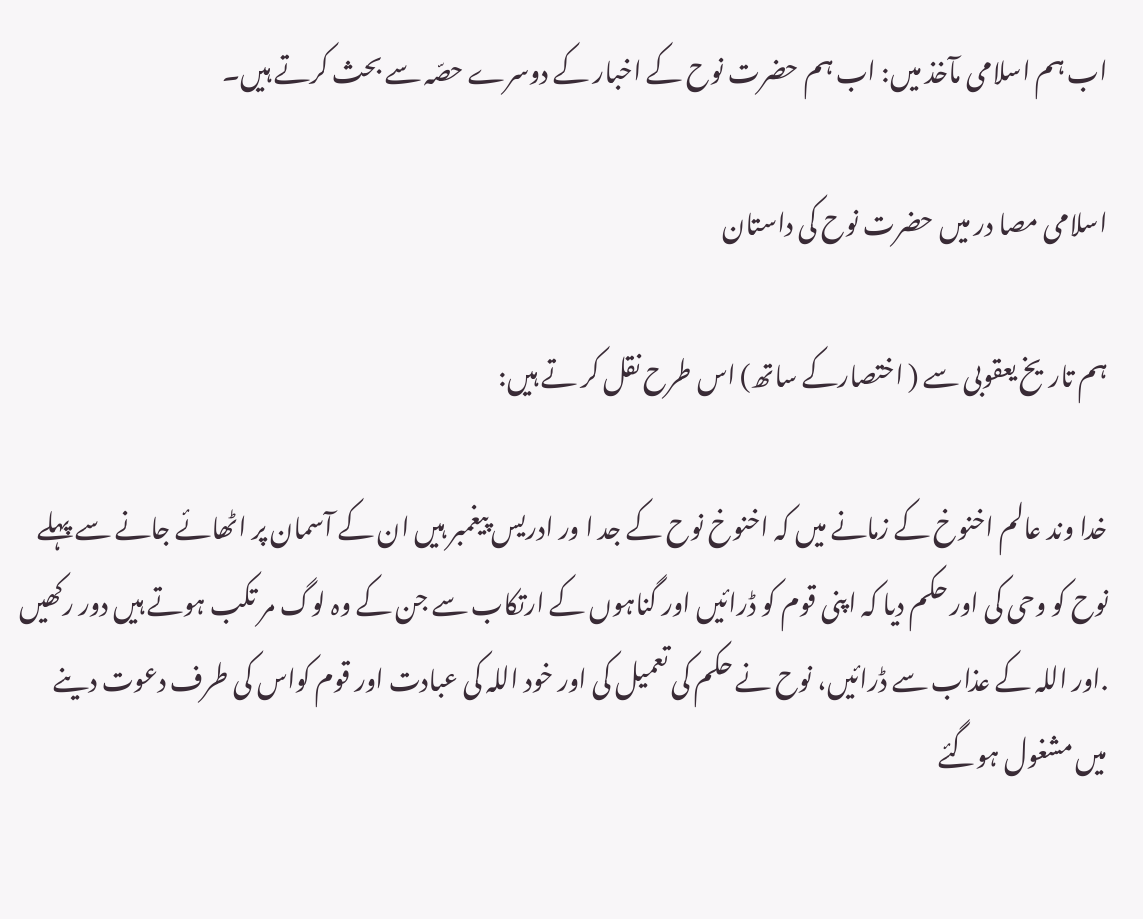اب ہم اسلامی مآخذ میں: اب ہم حضرت نوح کے اخبار کے دوسرے حصّہ سے بحث کرتے ہیں۔

اسلامی مصا در میں حضرت نوح کی داستان

ہم تاریخ یعقوبی سے ( اختصارکے ساتھ) اس طرح نقل کر تے ہیں:

خدا وند عالم اخنوخ کے زمانے میں کہ اخنوخ نوح کے جد ا ور ادریس پیغمبر ہیں ان کے آسمان پر اٹھائے جانے سے پہلے نوح کو وحی کی اور حکم دیا کہ اپنی قوم کو ڈرائیں اور گناہوں کے ارتکاب سے جن کے وہ لوگ مر تکب ہوتے ہیں دور رکھیں .اور اللہ کے عذاب سے ڈرائیں، نوح نے حکم کی تعمیل کی اور خود اللہ کی عبادت اور قوم کواس کی طرف دعوت دینے میں مشغول ہوگئے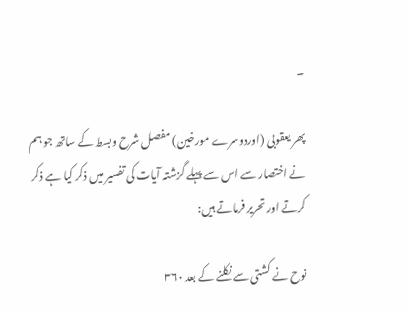۔

پھر یعقوبی (اوردوسرے مورخین) مفصل شرح وبسط کے ساتھ جو ہم نے اختصار سے اس سے پہلے گزشتہ آیات کی تفسیر میں ذکر کیا ہے ذکر کرتے اور تحریر فرماتے ہیں:

نوح نے کشتی سے نکلنے کے بعد ۳۶۰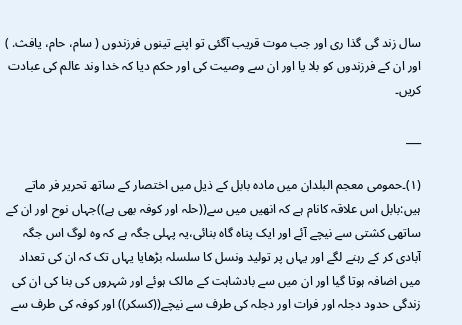سال زند گی گذا ری اور جب موت قریب آگئی تو اپنے تینوں فرزندوں ( سام، حام، یافث. ) اور ان کے فرزندوں کو بلا یا اور ان سے وصیت کی اور حکم دیا کہ خدا وند عالم کی عبادت کریں۔

___

(۱)۔حمومی معجم البلدان میں مادہ بابل کے ذیل میں اختصار کے ساتھ تحریر فر ماتے ہیں:بابل اس علاقہ کانام ہے کہ انھیں میں سے((حلہ اور کوفہ بھی ہے))جہاں نوح اور ان کے ساتھی کشتی سے نیچے آئے اور ایک پناہ گاہ بنائی،یہ پہلی جگہ ہے کہ وہ لوگ اس جگہ آبادی کر کے رہنے لگے اور یہاں پر تولید ونسل کا سلسلہ بڑھایا یہاں تک کہ ان کی تعداد میں اضافہ ہوتا گیا اور ان میں سے بادشاہت کے مالک ہوئے اور شہروں کی بنا کی ان کی زندگی حدود دجلہ اور فرات اور دجلہ کی طرف سے نیچے((کسکر)) اور کوفہ کی طرف سے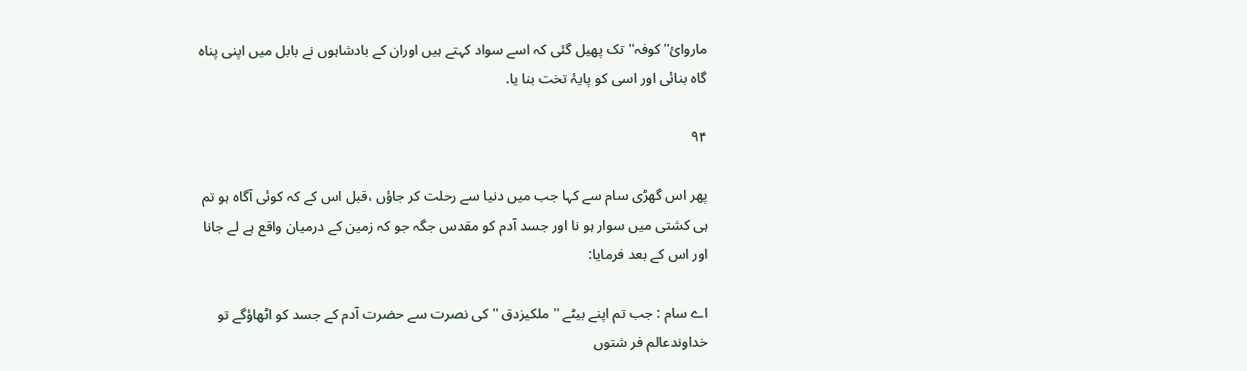ماروائ''کوفہ'' تک پھیل گئی کہ اسے سواد کہتے ہیں اوران کے بادشاہوں نے بابل میں اپنی پناہ گاہ بنائی اور اسی کو پایۂ تخت بنا یا.

۹۴

پھر اس گھڑی سام سے کہا جب میں دنیا سے رحلت کر جاؤں ،قبل اس کے کہ کوئی آگاہ ہو تم ہی کشتی میں سوار ہو نا اور جسد آدم کو مقدس جگہ جو کہ زمین کے درمیان واقع ہے لے جانا اور اس کے بعد فرمایا:

اے سام : جب تم اپنے بیٹے '' ملکیزدق '' کی نصرت سے حضرت آدم کے جسد کو اٹھاؤگے تو خداوندعالم فر شتوں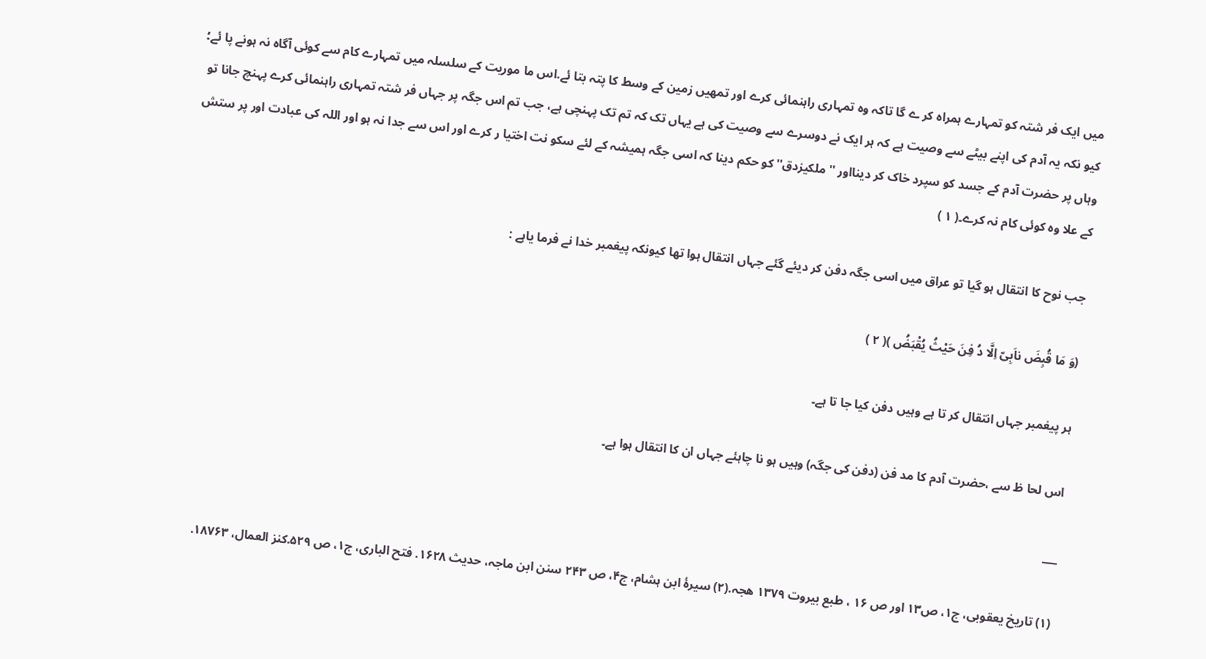میں ایک فر شتہ کو تمہارے ہمراہ کر ے گا تاکہ وہ تمہاری راہنمائی کرے اور تمھیں زمین کے وسط کا پتہ بتا ئے.اس ما موریت کے سلسلہ میں تمہارے کام سے کوئی آگاہ نہ ہونے پا ئے؛ کیو نکہ یہ آدم کی اپنے بیٹے سے وصیت ہے کہ ہر ایک نے دوسرے سے وصیت کی ہے یہاں تک کہ تم تک پہنچی ہے، جب تم اس جگہ پر جہاں فر شتہ تمہاری راہنمائی کرے پہنچ جانا تو وہاں پر حضرت آدم کے جسد کو سپرد خاک کر دینااور ''ملکیزدق'' کو حکم دینا کہ اسی جگہ ہمیشہ کے لئے سکو نت اختیا ر کرے اور اس سے جدا نہ ہو اور اللہ کی عبادت اور پر ستش کے علا وہ کوئی کام نہ کرے۔( ۱ )

جب نوح کا انتقال ہو گیا تو عراق میں اسی جگہ دفن کر دیئے گئے جہاں انتقال ہوا تھا کیونکہ پیغمبر خدا نے فرما یاہے :

(وَ مَا قُبِضَ ناَبِیّ اِلَّا دُ فِنَ حَیْثُ یُقْبَضُ )( ۲ )

ہر پیغمبر جہاں انتقال کر تا ہے وہیں دفن کیا جا تا ہے۔

اس لحا ظ سے ،حضرت آدم کا مد فن (دفن کی جگہ) وہیں ہو نا چاہئے جہاں ان کا انتقال ہوا ہے۔

___

(۱) تاریخ یعقوبی، ج۱، ص۱۳ اور ص ۱۶ ، طبع بیروت ۱۳۷۹ ھجہ.(۲) سیرۂ ابن ہشام، ج۴، ص ۲۴۳ سنن ابن ماجہ، حدیث ۱۶۲۸. فتح الباری، ج۱، ص ۵۲۹.کنز العمال، ۱۸۷۶۳.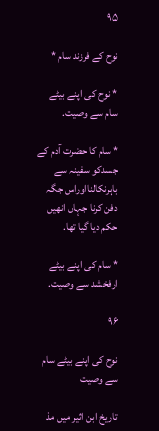۹۵

نوح کے فرزند سام *

* نوح کی اپنے بیٹے سام سے وصیت.

* سام کا حضرت آدم کے جسدکو سفینہ سے باہرنکالنااوراس جگہ دفن کرنا جہاں انھیں حکم دیا گیا تھا.

* سام کی اپنے بیٹے ارفخشد سے وصیت.

۹۶

نوح کی اپنے بیٹے سام سے وصیت

تاریخ ابن اثیر میں مذ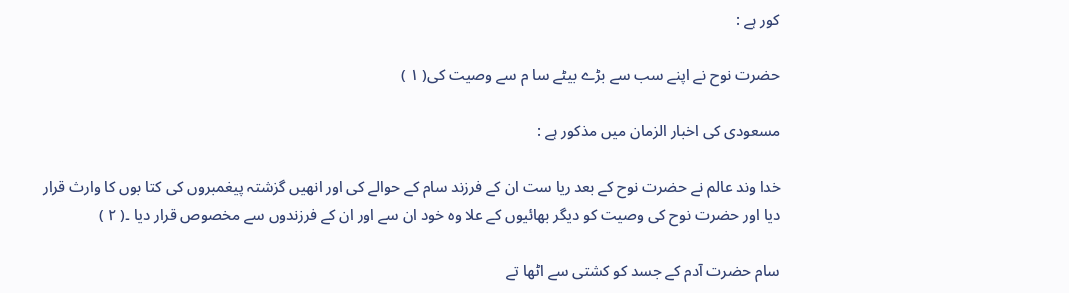کور ہے :

حضرت نوح نے اپنے سب سے بڑے بیٹے سا م سے وصیت کی( ۱ )

مسعودی کی اخبار الزمان میں مذکور ہے :

خدا وند عالم نے حضرت نوح کے بعد ریا ست ان کے فرزند سام کے حوالے کی اور انھیں گزشتہ پیغمبروں کی کتا بوں کا وارث قرار دیا اور حضرت نوح کی وصیت کو دیگر بھائیوں کے علا وہ خود ان سے اور ان کے فرزندوں سے مخصوص قرار دیا ۔( ۲ )

سام حضرت آدم کے جسد کو کشتی سے اٹھا تے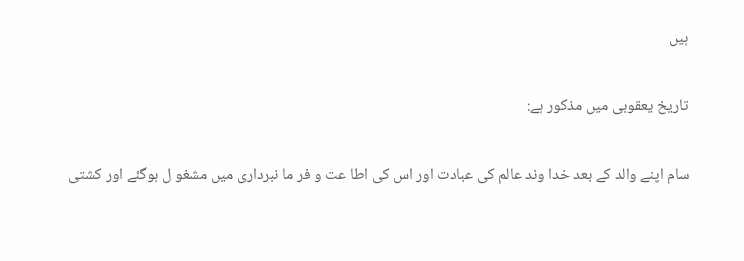ہیں

تاریخ یعقوبی میں مذکور ہے:

سام اپنے والد کے بعد خدا وند عالم کی عبادت اور اس کی اطا عت و فر ما نبرداری میں مشغو ل ہوگئے اور کشتی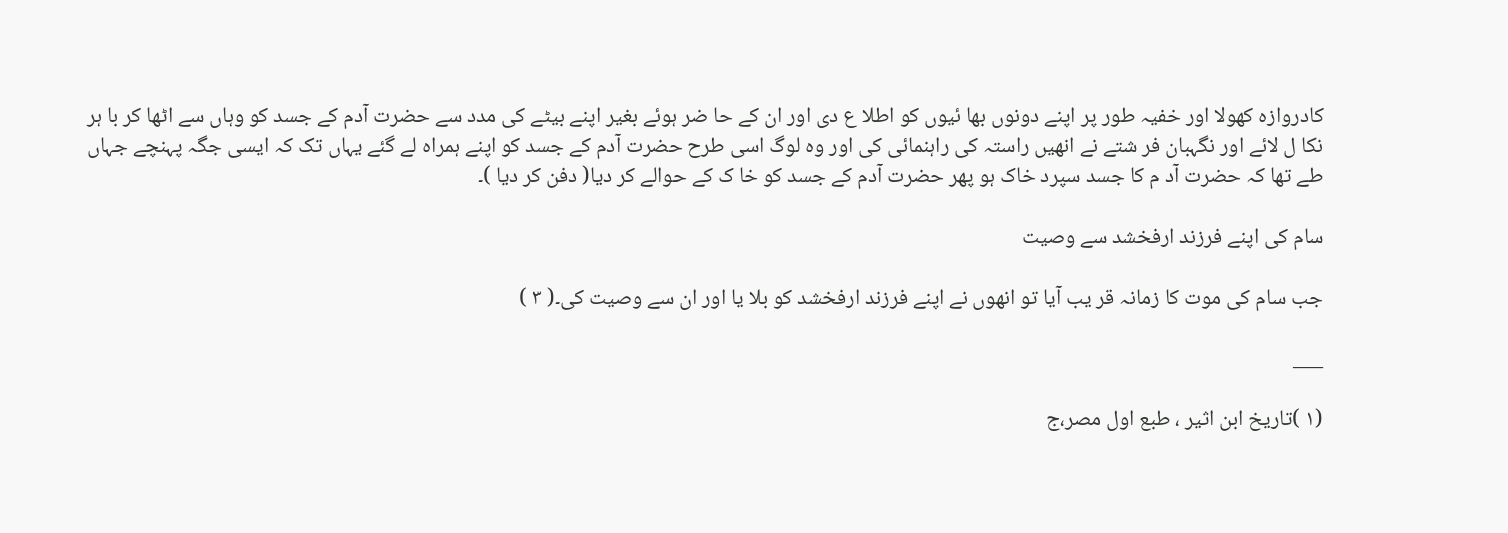کادروازہ کھولا اور خفیہ طور پر اپنے دونوں بھا ئیوں کو اطلا ع دی اور ان کے حا ضر ہوئے بغیر اپنے بیٹے کی مدد سے حضرت آدم کے جسد کو وہاں سے اٹھا کر با ہر نکا ل لائے اور نگہبان فر شتے نے انھیں راستہ کی راہنمائی کی اور وہ لوگ اسی طرح حضرت آدم کے جسد کو اپنے ہمراہ لے گئے یہاں تک کہ ایسی جگہ پہنچے جہاں طے تھا کہ حضرت آد م کا جسد سپرد خاک ہو پھر حضرت آدم کے جسد کو خا ک کے حوالے کر دیا( دفن کر دیا )۔

سام کی اپنے فرزند ارفخشد سے وصیت

جب سام کی موت کا زمانہ قر یب آیا تو انھوں نے اپنے فرزند ارفخشد کو بلا یا اور ان سے وصیت کی۔( ۳ )

___

(۱ )تاریخ ابن اثیر ، طبع اول مصر،ج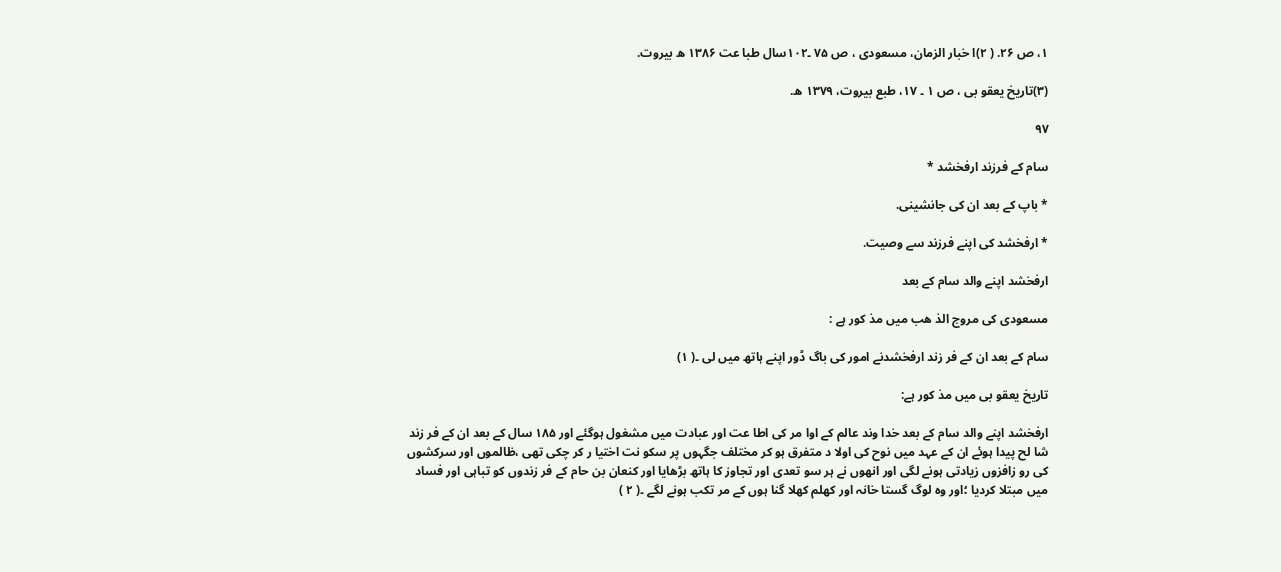۱، ص ۲۶. ( ۲)ا خبار الزمان، مسعودی ، ص ۷۵ ۔۱۰۲سال طبا عت ۱۳۸۶ ھ بیروت.

(۳)تاریخ یعقو بی ، ص ۱ ۔ ۱۷، طبع بیروت، ۱۳۷۹ ھ.

۹۷

سام کے فرزند ارفخشد *

* باپ کے بعد ان کی جانشینی.

* ارفخشد کی اپنے فرزند سے وصیت.

ارفخشد اپنے والد سام کے بعد

مسعودی کی مروج الذ ھب میں مذ کور ہے :

سام کے بعد ان کے فر زند ارفخشدنے امور کی باگ ڈور اپنے ہاتھ میں لی ۔( ۱)

تاریخ یعقو بی میں مذ کور ہے:

ارفخشد اپنے والد سام کے بعد خدا وند عالم کے اوا مر کی اطا عت اور عبادت میں مشغول ہوگئے اور ۱۸۵ سال کے بعد ان کے فر زند شا لح پیدا ہوئے ان کے عہد میں نوح کی اولا د متفرق ہو کر مختلف جگہوں پر سکو نت اختیا ر کر چکی تھی ،ظالموں اور سرکشوں کی رو زافزوں زیادتی ہونے لگی اور انھوں نے ہر سو تعدی اور تجاوز کا ہاتھ بڑھایا اور کنعان بن حام کے فر زندوں کو تباہی اور فساد میں مبتلا کردیا ؛اور وہ لوگ گستا خانہ اور کھلم کھلا گنا ہوں کے مر تکب ہونے لگے ۔( ۲ )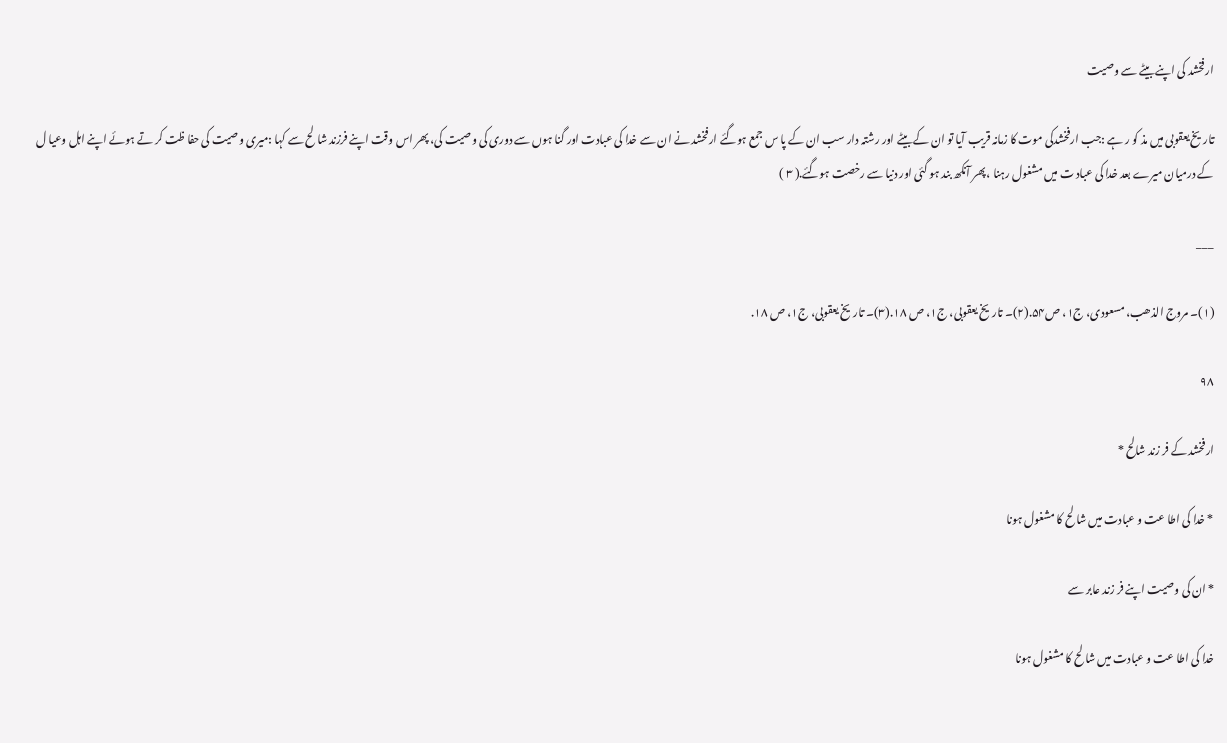ارفخشد کی اپنے بیٹے سے وصیت

تاریخ یعقوبی میں مذ کو ر ہے :جب ارفخشدکی موت کا زمانہ قریب آیا تو ان کے بیٹے اور رشتہ دار سب ان کے پا س جمع ہوگئے ارفخشد نے ان سے خدا کی عبادت اور گنا ہوں سے دوری کی وصیت کی، پھر اس وقت اپنے فرزند شا لح سے کہا :میری وصیت کی حفا ظت کر تے ہوئے اپنے اہل وعیا ل کے درمیان میرے بعد خدا کی عباد ت میں مشغول رہنا ،پھر آنکھ بند ہو گئی اور دنیا سے رخصت ہوگئے.( ۳ )

___

(۱)۔ مروج الذھب، مسعودی، ج۱، ص۵۴.(۲)۔ تاریخ یعقوبی، ج۱، ص ۱۸.(۳)۔ تاریخ یعقوبی، ج۱، ص ۱۸.

۹۸

ارفخشد کے فر زند شالح *

* خدا کی اطا عت و عبادت میں شا لح کا مشغول ہونا

* ان کی وصیت اپنے فر زند عابر سے

خدا کی اطا عت و عبادت میں شا لح کا مشغول ہونا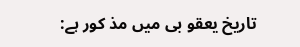تاریخ یعقو بی میں مذ کور ہے: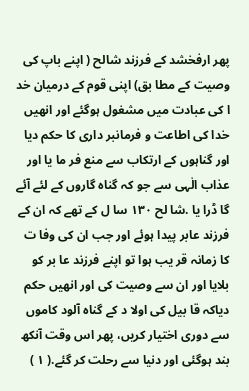پھر ارفخشد کے فرزند شالح ( اپنے باپ کی وصیت کے مطا بق) اپنی قوم کے درمیان خد ا کی عبادت میں مشغول ہوگئے اور انھیں خدا کی اطاعت و فرمانبر داری کا حکم دیا اور گناہوں کے ارتکاب سے منع فر ما یا اور عذاب الٰہی سے جو کہ گناہ گاروں کے لئے آئے گا ڈرا یا .شا لح ۱۳۰ سا ل کے تھے کہ ان کے فرزند عابر پیدا ہوئے اور جب ان کی وفا ت کا زمانہ قر یب ہوا تو اپنے فرزند عا بر کو بلایا اور ان سے وصیت کی اور انھیں حکم دیاکہ قا بیل کی اولا د کے گناہ آلود کاموں سے دوری اختیار کریں، پھر اس وقت آنکھ بند ہوگئی اور دنیا سے رحلت کر گئے.( ۱ )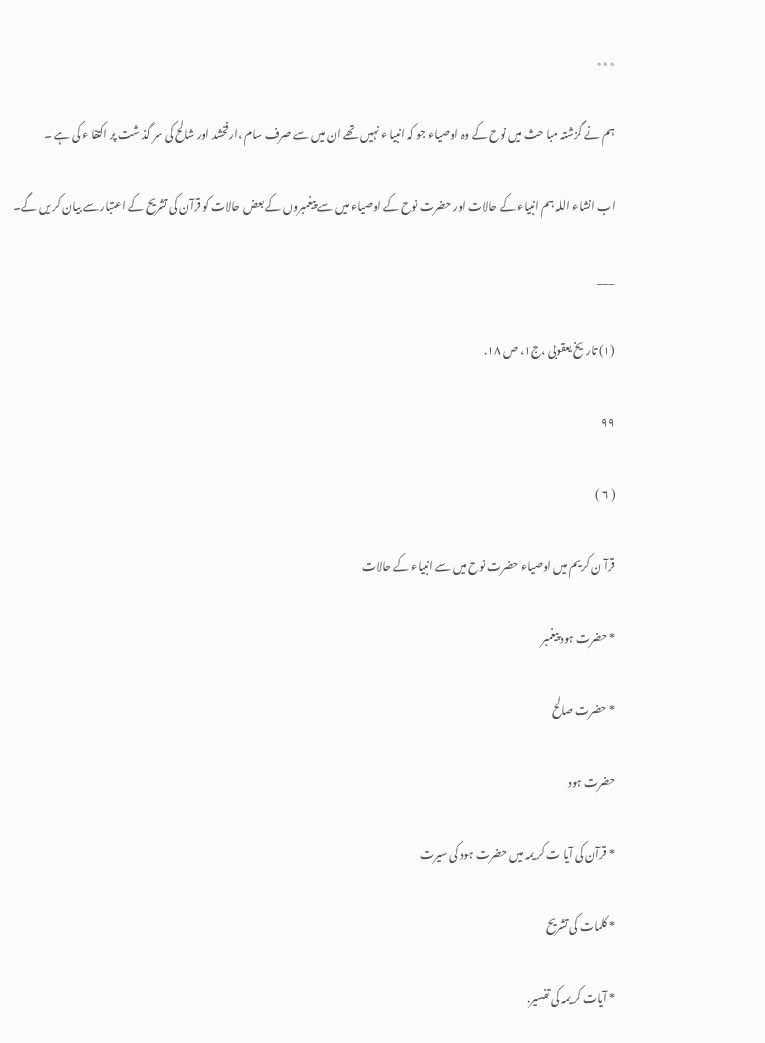٭٭٭

ہم نے گزشتہ مبا حث میں نوح کے وہ اوصیاء جو کہ انبیا ء نہیں تھے ان میں سے صرف سام ،ارفخشد اور شالح کی سر گذ شت پر اکتفا ء کی ہے ۔

اب انشاء اللہ ہم انبیاء کے حالات اور حضرت نوح کے اوصیاء میں سے پیغمبروں کے بعض حالات کو قرآن کی تشریح کے اعتبار سے بیان کر یں گے۔

___

(۱) تاریخ یعقوبی ،ج۱، ص ۱۸.

۹۹

( ۶ )

قرآ ن کریم میں اوصیاء حضرت نوح میں سے انبیاء کے حالات

* حضرت ہود پیغمبر

* حضرت صالح

حضرت ہود

* قرآن کی آیا ت کر یمہ میں حضرت ہود کی سیرت

* کلمات کی تشریح

* آیات کر یمہ کی تفسیر.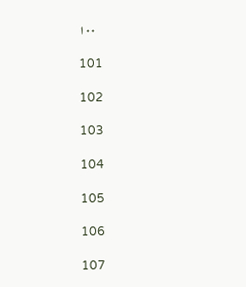۱۰۰

101

102

103

104

105

106

107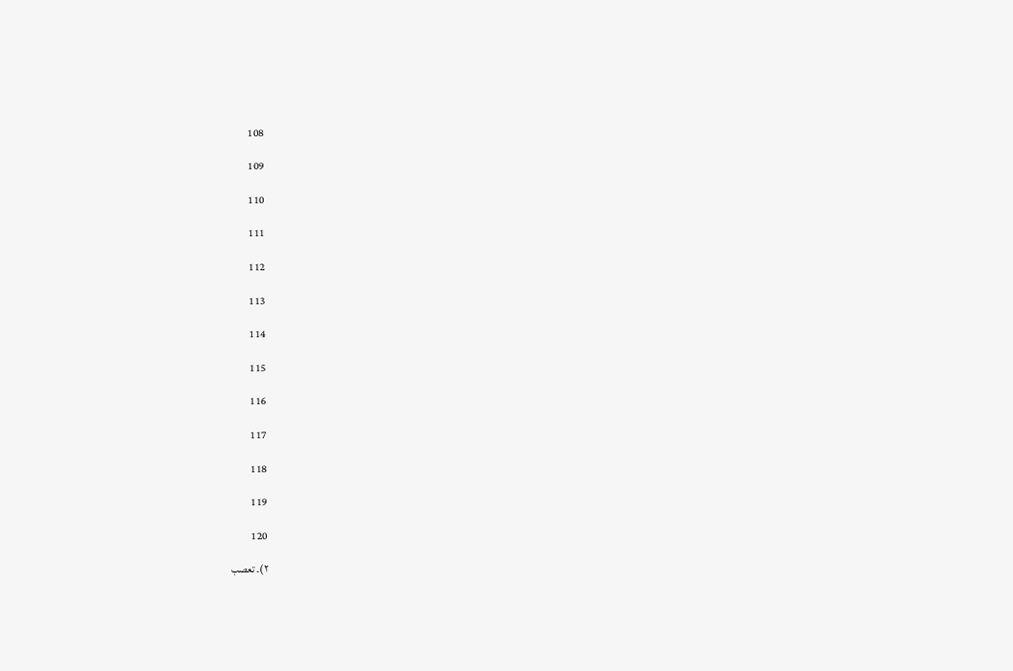108

109

110

111

112

113

114

115

116

117

118

119

120

٢)۔ تعصب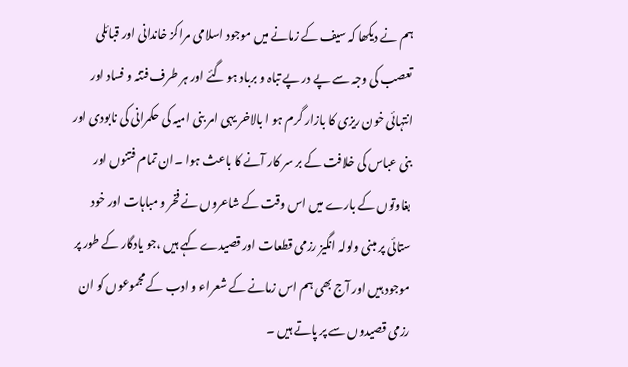ہم نے دیکھا کہ سیف کے زمانے میں موجود اسلامی مراکز خاندانی اور قبائلی تعصب کی وجہ سے پے در پے تباہ و برباد ہو گئے اور ہر طرف فتنہ و فساد اور انتہائی خون ریزی کا بازار گرم ہو ا بالاخر یہی امر بنی امیہ کی حکمرانی کی نابودی اور بنی عباس کی خلافت کے بر سر کار آنے کا باعث ہوا ۔ان تمام فتنوں اور بغاوتوں کے بارے میں اس وقت کے شاعروں نے فخر و مباہات اور خود ستائی پر مبنی ولولہ انگیز رزمی قطعات اور قصیدے کہے ہیں ،جو یادگار کے طور پر موجود ہیں اور آج بھی ہم اس زمانے کے شعراء و ادب کے مجموعوں کو ان رزمی قصیدوں سے پر پاتے ہیں ۔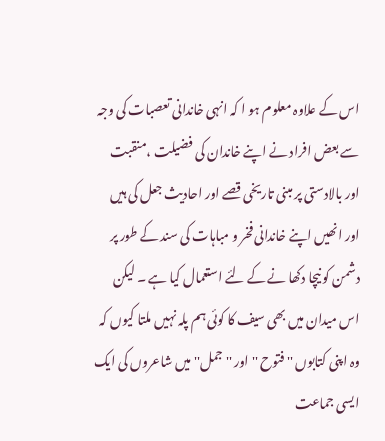اس کے علاوہ معلوم ہو ا کہ انہی خاندانی تعصبات کی وجہ سے بعض افراد نے اپنے خاندان کی فضیلت ،منقبت اور بالادستی پر مبنی تاریخی قصے اور احادیث جعل کی ہیں اور انھیں اپنے خاندانی فخر و مباہات کی سند کے طور پر دشمن کو نیچا دکھا نے کے لئے استعمال کیا ہے ۔ لیکن اس میدان میں بھی سیف کا کوئی ہم پلہ نہیں ملتا کیوں کہ وہ اپنی کتابوں '' فتوح '' اور ''جمل'' میں شاعروں کی ایک ایسی جماعت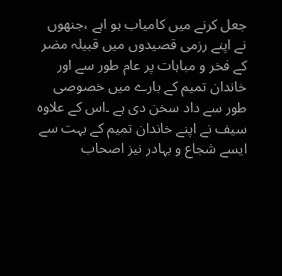جعل کرنے میں کامیاب ہو اہے ،جنھوں نے اپنے رزمی قصیدوں میں قبیلہ مضر کے فخر و مباہات پر عام طور سے اور خاندان تمیم کے بارے میں خصوصی طور سے داد سخن دی ہے ۔اس کے علاوہ سیف نے اپنے خاندان تمیم کے بہت سے ایسے شجاع و بہادر نیز اصحاب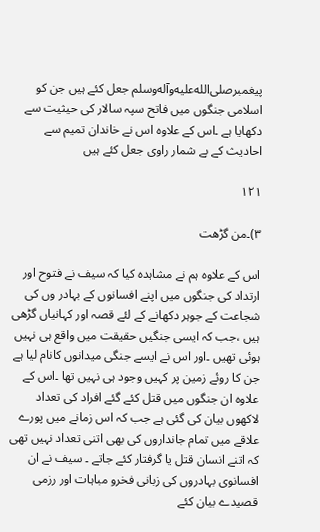پیغمبرصلى‌الله‌عليه‌وآله‌وسلم جعل کئے ہیں جن کو اسلامی جنگوں میں فاتح سپہ سالار کی حیثیت سے دکھایا ہے ۔اس کے علاوہ اس نے خاندان تمیم سے احادیث کے بے شمار راوی جعل کئے ہیں

۱۲۱

٣)۔من گڑھت

اس کے علاوہ ہم نے مشاہدہ کیا کہ سیف نے فتوح اور ارتداد کی جنگوں میں اپنے افسانوں کے بہادر وں کی شجاعت کے جوہر دکھانے کے لئے قصہ اور کہانیاں گڑھی ہیں ،جب کہ ایسی جنگیں حقیقت میں واقع ہی نہیں ہوئی تھیں ۔اور اس نے ایسے جنگی میدانوں کانام لیا ہے جن کا روئے زمین پر کہیں وجود ہی نہیں تھا ۔اس کے علاوہ ان جنگوں میں قتل کئے گئے افراد کی تعداد لاکھوں بیان کی گئی ہے جب کہ اس زمانے میں پورے علاقے میں تمام جانداروں کی بھی اتنی تعداد نہیں تھی کہ اتنے انسان قتل یا گرفتار کئے جاتے ۔ سیف نے ان افسانوی بہادروں کی زبانی فخرو مباہات اور رزمی قصیدے بیان کئے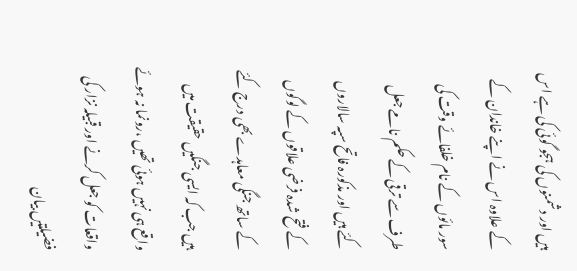ہیں اور دشمنوں کی ہجو گوئی کی ہے اس کے علاوہ اس نے اپنے خاندان کے سور مائوں کے نام خلفائے وقت کی طرف سے ترقی کے حکم نامے جعل کئے ہیں اور مذکورہ فاتح سپہ سالاروں کے فتح شدہ فرضی علاقوں کے لوگوں کے ساتھ جنگی معاہدے بھی درج کئے ہیں جب کہ ایسی جنگیں حقیقت میں واقع ہی نہیں ہوئی تھیں ،رونما نہ ہوئے واقعات کو جعل کرنے اور قبیلہ نزار کی فضیلتیں بیان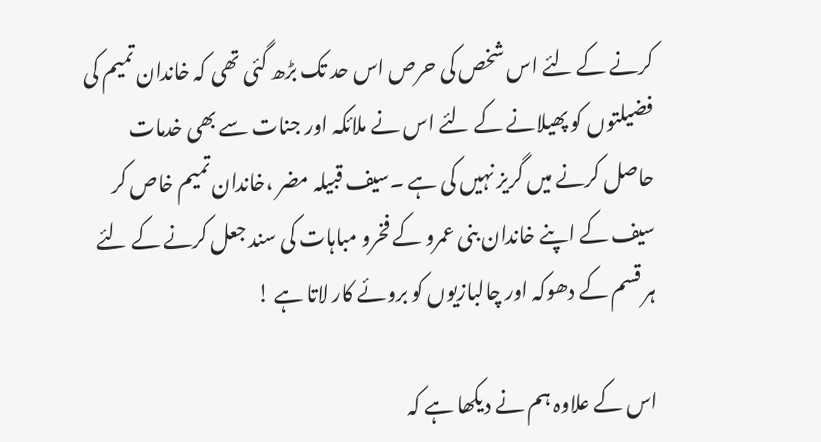کرنے کے لئے اس شخص کی حرص اس حد تک بڑھ گئی تھی کہ خاندان تمیم کی فضیلتوں کو پھیلانے کے لئے اس نے ملائکہ اور جنات سے بھی خدمات حاصل کرنے میں گریز نہیں کی ہے ۔سیف قبیلہ مضر ،خاندان تمیم خاص کر سیف کے اپنے خاندان بنی عمرو کے فخرو مباہات کی سند جعل کرنے کے لئے ہر قسم کے دھوکہ اور چالبازیوں کو بروئے کار لاتا ہے !

اس کے علاوہ ہم نے دیکھا ہے کہ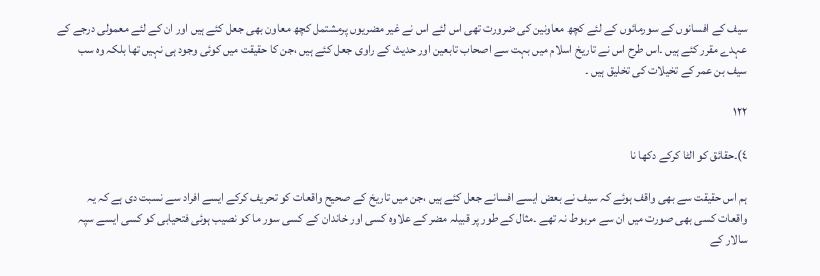سیف کے افسانوں کے سورمائوں کے لئے کچھ معاونین کی ضرورت تھی اس لئے اس نے غیر مضریوں پرمشتمل کچھ معاون بھی جعل کئے ہیں اور ان کے لئے معمولی درجے کے عہدے مقرر کئے ہیں ۔اس طرح اس نے تاریخ اسلام میں بہت سے اصحاب تابعین اور حدیث کے راوی جعل کئے ہیں ،جن کا حقیقت میں کوئی وجود ہی نہیں تھا بلکہ وہ سب سیف بن عمر کے تخیلات کی تخلیق ہیں ۔

۱۲۲

٤)۔حقائق کو الٹا کرکے دکھا نا

ہم اس حقیقت سے بھی واقف ہوئے کہ سیف نے بعض ایسے افسانے جعل کئے ہیں ،جن میں تاریخ کے صحیح واقعات کو تحریف کرکے ایسے افراد سے نسبت دی ہے کہ یہ واقعات کسی بھی صورت میں ان سے مربوط نہ تھے ۔مثال کے طور پر قبیلہ مضر کے علاوہ کسی اور خاندان کے کسی سور ما کو نصیب ہوئی فتحیابی کو کسی ایسے سپہ سالار کے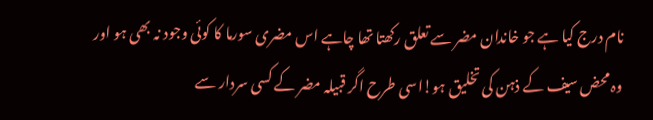نام درج کیا ہے جو خاندان مضر سے تعلق رکھتا تھا چاہے اس مضری سورما کا کوئی وجود نہ بھی ہو اور وہ محض سیف کے ذہن کی تخلیق ہو!اسی طرح اگر قبیلہ مضر کے کسی سردار سے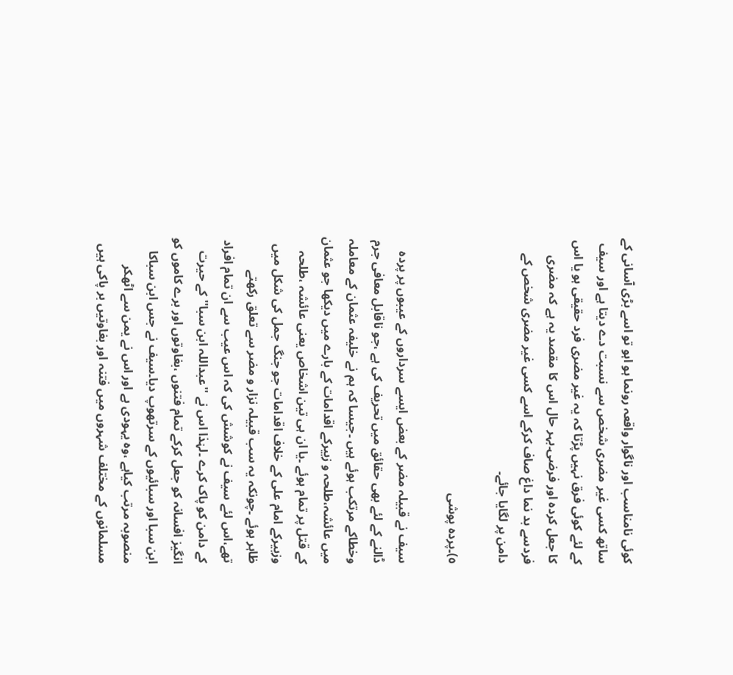کوئی نامناسب اور ناگوار واقعہ رونما ہو اہو تو اسے بڑی آسانی کے ساتھ کسی غیر مضری شخص سے نسبت دے دیتا ہے اور سیف کے لئے کوئی فرق نہیں پڑتا کہ یہ غیر مضری فرد حقیقی ہو یا اس کا جعل کردہ اور فرضی۔بہر حال اس کا مقصد یہ ہے کہ مضری فردسے بد نما داغ صاف کرکے اسے کسی غیر مضری شخص کے دامن پر لگایا جائے۔

٥)۔پردہ پوشی

سیف نے قبیلہ مضر کے بعض ایسے سرداروں کے عیبوں پر پردہ ڈالنے کے لئے بھی حقائق میں تحریف کی ہے ،جو ناقابل معافی جرم وخطاکے مرتکب ہوئے ہیں ۔جیسا کہ ہم نے خلیفہ عثمان کے معاملہ میں عائشہ،طلحہ و زبیرکے اقدامات کے بارے میں دیکھا جو عثمان کے قتل پر تمام ہوئے ۔یا ان ہی تین اشخاص یعنی عائشہ ،طلحہ وزبیرکے امام علی کے خلاف اقدامات جو جنگ جمل کی شکل میں ظاہر ہوئے ۔چونکہ یہ سب قبیلہ نزار و مضر سے تعلق رکھتے تھے،اس لئے سیف نے کوشش کی کہ اس عیب سے ان تمام افراد کے دامن کو پاک کرے ۔لہٰذا اس نے ''عبداللہ ابن سبا''کے حیرت انگیز افسانہ کو جعل کرکے تمام فتنوں ،بغاوتوں اور برے کاموں کو ابن سبا اور سبائیوں کے سرتھوپ دیا۔سیف نے جس ابن سباکا منصوبہ مرتب کیاہے ،وہ یہودی ہے اور اس نے یمن سے اٹھکر مسلمانوں کے مختلف شہروں میں فتنہ اور بغاوتیں بر پاکی ہیں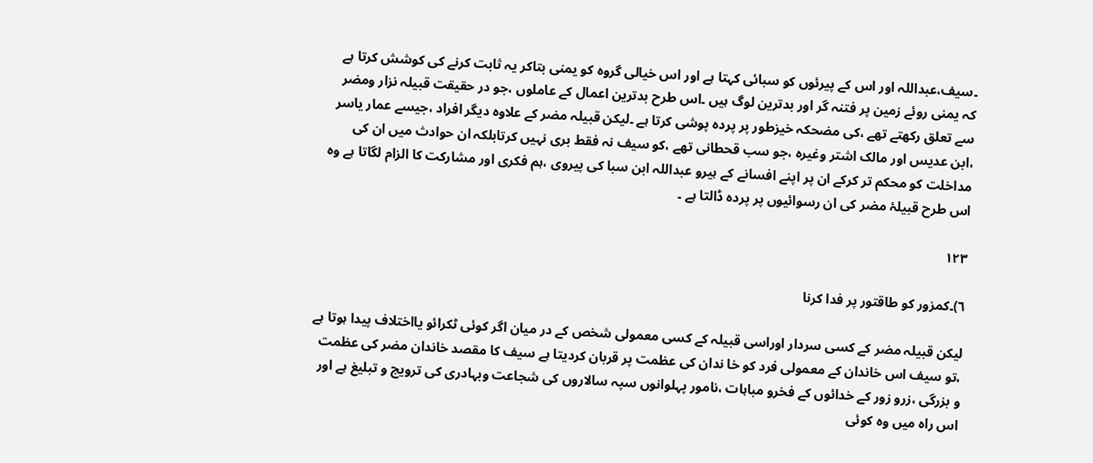۔سیف،عبداللہ اور اس کے پیرئوں کو سبائی کہتا ہے اور اس خیالی گروہ کو یمنی بتاکر یہ ثابت کرنے کی کوشش کرتا ہے کہ یمنی روئے زمین پر فتنہ گر اور بدترین لوگ ہیں ۔اس طرح بدترین اعمال کے عاملوں ،جو در حقیقت قبیلہ نزار ومضر سے تعلق رکھتے تھے ،کی مضحکہ خیزطور پر پردہ پوشی کرتا ہے ۔لیکن قبیلہ مضر کے علاوہ دیگر افراد ،جیسے عمار یاسر ،ابن عدیس اور مالک اشتر وغیرہ ،جو سب قحطانی تھے ،کو سیف نہ فقط بری نہیں کرتابلکہ ان حوادث میں ان کی مداخلت کو محکم تر کرکے ان پر اپنے افسانے کے ہیرو عبداللہ ابن سبا کی پیروی ،ہم فکری اور مشارکت کا الزام لگاتا ہے وہ اس طرح قبیلۂ مضر کی ان رسوائیوں پر پردہ ڈالتا ہے ۔

۱۲۳

٦)۔کمزور کو طاقتور پر فدا کرنا

لیکن قبیلہ مضر کے کسی سردار اوراسی قبیلہ کے کسی معمولی شخص کے در میان اگر کوئی ٹکرائو یااختلاف پیدا ہوتا ہے ،تو سیف اس خاندان کے معمولی فرد کو خا ندان کی عظمت پر قربان کردیتا ہے سیف کا مقصد خاندان مضر کی عظمت و بزرگی ،زرو زور کے خدائوں کے فخرو مباہات ،نامور پہلوانوں سپہ سالاروں کی شجاعت وبہادری کی ترویج و تبلیغ ہے اور اس راہ میں وہ کوئی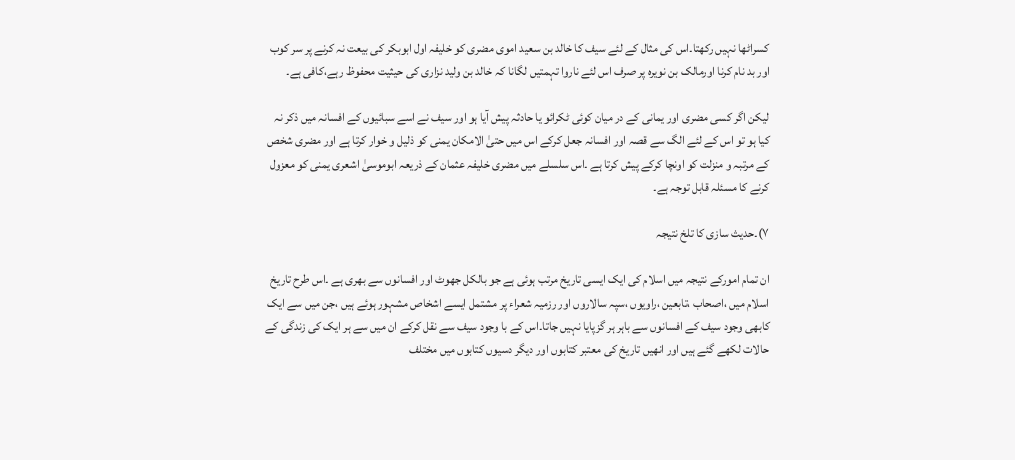کسراٹھا نہیں رکھتا۔اس کی مثال کے لئے سیف کا خالد بن سعید اموی مضری کو خلیفہ اول ابوبکر کی بیعت نہ کرنے پر سر کوب اور بد نام کرنا اورمالک بن نویرہ پر صرف اس لئے ناروا تہمتیں لگانا کہ خالد بن ولید نزاری کی حیثیت محفوظ رہے،کافی ہے۔

لیکن اگر کسی مضری اور یمانی کے در میان کوئی ٹکرائو یا حادثہ پیش آیا ہو اور سیف نے اسے سبائیوں کے افسانہ میں ذکر نہ کیا ہو تو اس کے لئے الگ سے قصہ اور افسانہ جعل کرکے اس میں حتیٰ الامکان یمنی کو ذلیل و خوار کرتا ہے اور مضری شخص کے مرتبہ و منزلت کو اونچا کرکے پیش کرتا ہے ۔اس سلسلے میں مضری خلیفہ عثمان کے ذریعہ ابوموسیٰ اشعری یمنی کو معزول کرنے کا مسئلہ قابل توجہ ہے۔

٧)۔حدیث سازی کا تلخ نتیجہ

ان تمام امورکے نتیجہ میں اسلام کی ایک ایسی تاریخ مرتب ہوئی ہے جو بالکل جھوٹ اور افسانوں سے بھری ہے ۔اس طرح تاریخ اسلام میں ،اصحاب ،تابعین ،راویوں ،سپہ سالاروں اور رزمیہ شعراء پر مشتمل ایسے اشخاص مشہور ہوئے ہیں ،جن میں سے ایک کابھی وجود سیف کے افسانوں سے باہر ہر گزپایا نہیں جاتا۔اس کے با وجود سیف سے نقل کرکے ان میں سے ہر ایک کی زندگی کے حالات لکھے گئے ہیں اور انھیں تاریخ کی معتبر کتابوں اور دیگر دسیوں کتابوں میں مختلف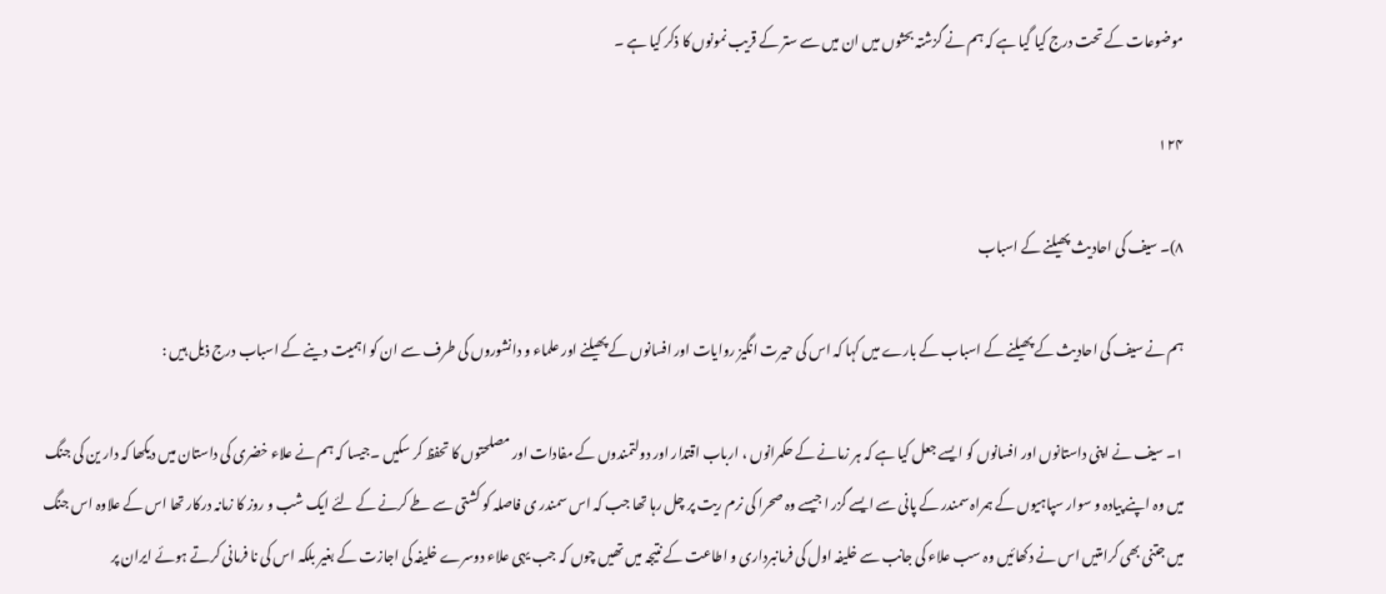موضوعات کے تحت درج کیا گیا ہے کہ ہم نے گزشتہ بحثوں میں ان میں سے ستر کے قریب نمونوں کا ذکر کیا ہے ۔

۱۲۴

٨)۔ سیف کی احادیث پھیلنے کے اسباب

ہم نے سیف کی احادیث کے پھیلنے کے اسباب کے بارے میں کہا کہ اس کی حیرت انگیز روایات اور افسانوں کے پھیلنے اور علماء و دانشوروں کی طرف سے ان کو اہمیت دینے کے اسباب درج ذیل ہیں :

١۔ سیف نے اپنی داستانوں اور افسانوں کو ایسے جعل کیا ہے کہ ہر زمانے کے حکمرانوں ، ارباب اقتدار اور دولتمندوں کے مفادات اور مصلحتوں کا تحفظ کر سکیں ۔جیسا کہ ہم نے علاء خضری کی داستان میں دیکھا کہ دار ین کی جنگ میں وہ اپنے پیادہ و سوار سپاہیوں کے ہمراہ سمندر کے پانی سے ایسے گزر ا جیسے وہ صحرا کی نرم ریت پر چل رہا تھا جب کہ اس سمندر ی فاصلہ کو کشتی سے طے کرنے کے لئے ایک شب و روز کا زمانہ درکار تھا اس کے علاوہ اس جنگ میں جتنی بھی کرامتیں اس نے دکھائیں وہ سب علاء کی جانب سے خلیفہ اول کی فرمانبرداری و اطاعت کے نتیجہ میں تھیں چوں کہ جب یہی علاء دوسرے خلیفہ کی اجازت کے بغیر بلکہ اس کی نا فرمانی کرتے ہوئے ایران پر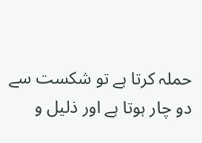حملہ کرتا ہے تو شکست سے دو چار ہوتا ہے اور ذلیل و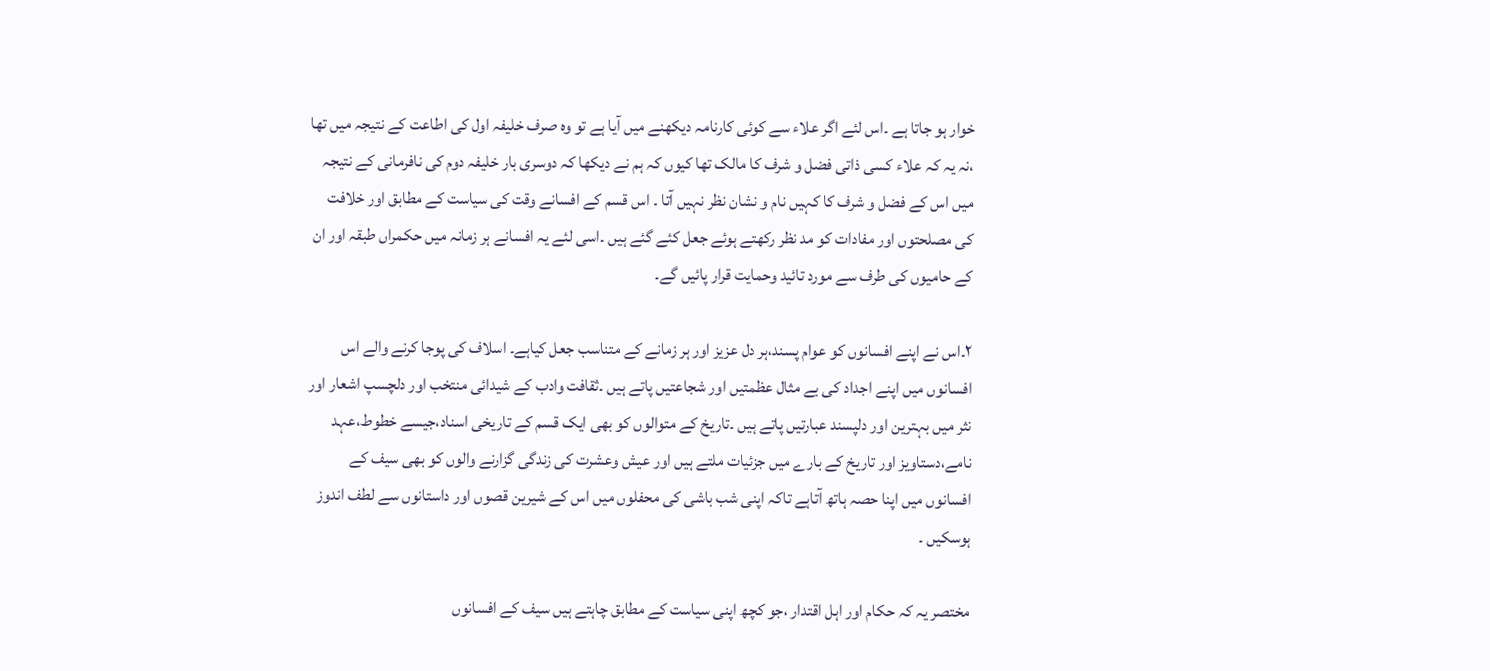خوار ہو جاتا ہے ۔اس لئے اگر علاء سے کوئی کارنامہ دیکھنے میں آیا ہے تو وہ صرف خلیفہ اول کی اطاعت کے نتیجہ میں تھا ،نہ یہ کہ علاء کسی ذاتی فضل و شرف کا مالک تھا کیوں کہ ہم نے دیکھا کہ دوسری بار خلیفہ دوم کی نافرمانی کے نتیجہ میں اس کے فضل و شرف کا کہیں نام و نشان نظر نہیں آتا ۔ اس قسم کے افسانے وقت کی سیاست کے مطابق اور خلافت کی مصلحتوں اور مفادات کو مد نظر رکھتے ہوئے جعل کئے گئے ہیں ۔اسی لئے یہ افسانے ہر زمانہ میں حکمراں طبقہ اور ان کے حامیوں کی طرف سے مورد تائید وحمایت قرار پائیں گے۔

٢۔اس نے اپنے افسانوں کو عوام پسند،ہر دل عزیز اور ہر زمانے کے متناسب جعل کیاہے۔ اسلاف کی پوجا کرنے والے اس افسانوں میں اپنے اجداد کی بے مثال عظمتیں اور شجاعتیں پاتے ہیں ۔ثقافت وادب کے شیدائی منتخب اور دلچسپ اشعار اور نثر میں بہترین اور دلپسند عبارتیں پاتے ہیں ۔تاریخ کے متوالوں کو بھی ایک قسم کے تاریخی اسناد،جیسے خطوط،عہد نامے،دستاویز اور تاریخ کے بارے میں جزئیات ملتے ہیں اور عیش وعشرت کی زندگی گزارنے والوں کو بھی سیف کے افسانوں میں اپنا حصہ ہاتھ آتاہے تاکہ اپنی شب باشی کی محفلوں میں اس کے شیرین قصوں اور داستانوں سے لطف اندوز ہوسکیں ۔

مختصر یہ کہ حکام اور اہل اقتدار ،جو کچھ اپنی سیاست کے مطابق چاہتے ہیں سیف کے افسانوں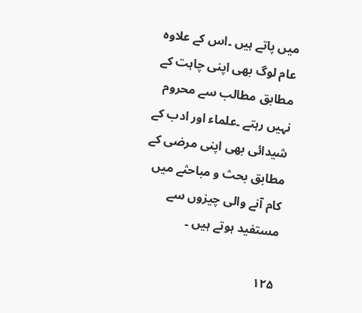میں پاتے ہیں ۔اس کے علاوہ عام لوگ بھی اپنی چاہت کے مطابق مطالب سے محروم نہیں رہتے ۔علماء اور ادب کے شیدائی بھی اپنی مرضی کے مطابق بحث و مباحثے میں کام آنے والی چیزوں سے مستفید ہوتے ہیں ۔

۱۲۵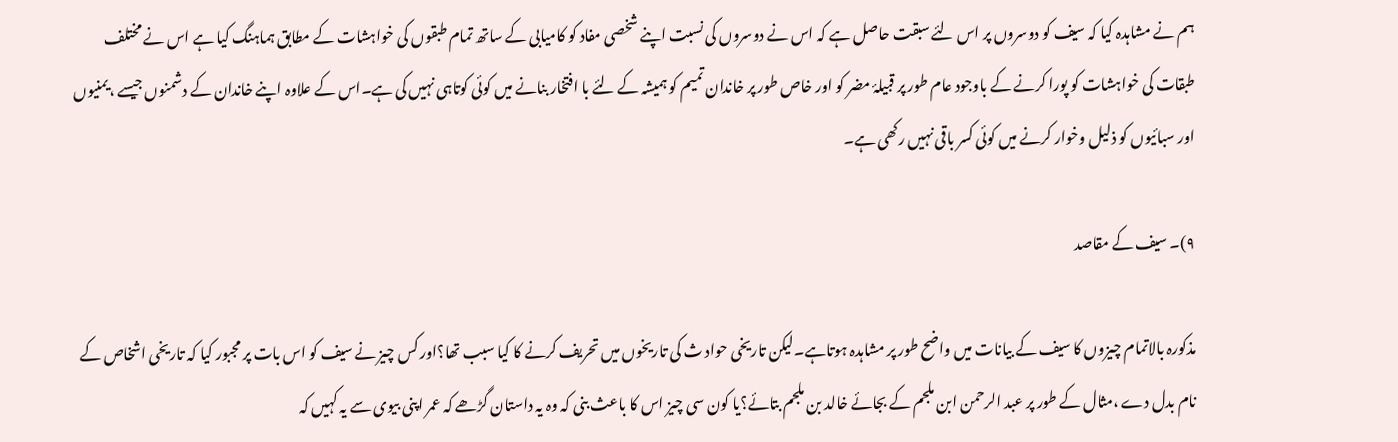ہم نے مشاہدہ کیا کہ سیف کو دوسروں پر اس لئے سبقت حاصل ہے کہ اس نے دوسروں کی نسبت اپنے شخصی مفاد کو کامیابی کے ساتھ تمام طبقوں کی خواہشات کے مطابق ہماہنگ کیا ہے اس نے مختلف طبقات کی خواہشات کو پورا کرنے کے باوجود عام طور پر قبیلۂ مضر کو اور خاص طور پر خاندان تمیم کو ہمیشہ کے لئے با افتخار بنانے میں کوئی کوتاہی نہیں کی ہے۔اس کے علاوہ اپنے خاندان کے دشمنوں جیسے ،یمنیوں اور سبائیوں کو ذلیل وخوار کرنے میں کوئی کسر باقی نہیں رکھی ہے۔

٩)۔ سیف کے مقاصد

مذکورہ بالاتمام چیزوں کا سیف کے بیانات میں واضح طور پر مشاہدہ ہوتاہے۔لیکن تاریخی حواد ث کی تاریخوں میں تحریف کرنے کا کیا سبب تھا؟اور کس چیز نے سیف کو اس بات پر مجبور کیا کہ تاریخی اشخاص کے نام بدل دے ،مثال کے طور پر عبد الرحمن ابن ملجم کے بجائے خالد بن ملجم بتائے؟یا کون سی چیز اس کا باعث بنی کہ وہ یہ داستان گڑھے کہ عمر اپنی بیوی سے یہ کہیں کہ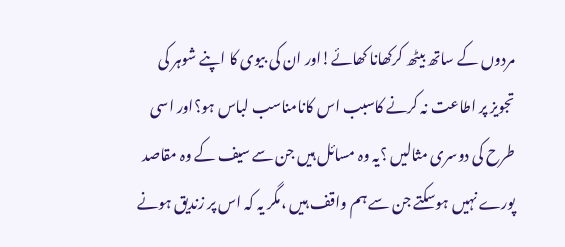مردوں کے ساتھ بیٹھ کرکھانا کھائے!اور ان کی بیوی کا اپنے شوہر کی تجویز پر اطاعت نہ کرنے کاسبب اس کانامناسب لباس ہو؟اور اسی طرح کی دوسری مثالیں ؟یہ وہ مسائل ہیں جن سے سیف کے وہ مقاصد پورے نہیں ہوسکتے جن سے ہم واقف ہیں ،مگر یہ کہ اس پر زندیق ہونے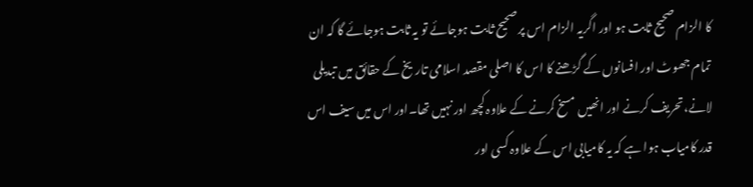کا الزام صحیح ثابت ہو اور اگریہ الزام اس پر صحیح ثابت ہوجائے تو یہ ثابت ہوجائے گا کہ ان تمام جھوٹ اور افسانوں کے گڑھنے کا اس کا اصلی مقصد اسلامی تاریخ کے حقائق میں تبدیلی لانے،تحریف کرنے اور انھیں مسخ کرنے کے علاوہ کچھ اور نہیں تھا۔اور اس میں سیف اس قدر کامیاب ہوا ہے کہ یہ کامیابی اس کے علاوہ کسی اور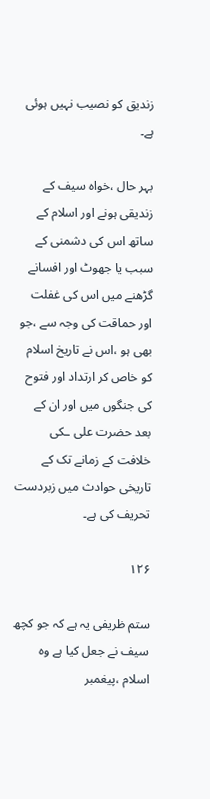زندیق کو نصیب نہیں ہوئی ہے۔

بہر حال ،خواہ سیف کے زندیقی ہونے اور اسلام کے ساتھ اس کی دشمنی کے سبب یا جھوٹ اور افسانے گڑھنے میں اس کی غفلت اور حماقت کی وجہ سے ،جو بھی ہو ،اس نے تاریخ اسلام کو خاص کر ارتداد اور فتوح کی جنگوں میں اور ان کے بعد حضرت علی ـکی خلافت کے زمانے تک کے تاریخی حوادث میں زبردست تحریف کی ہے۔

۱۲۶

ستم ظریفی یہ ہے کہ جو کچھ سیف نے جعل کیا ہے وہ اسلام ،پیغمبر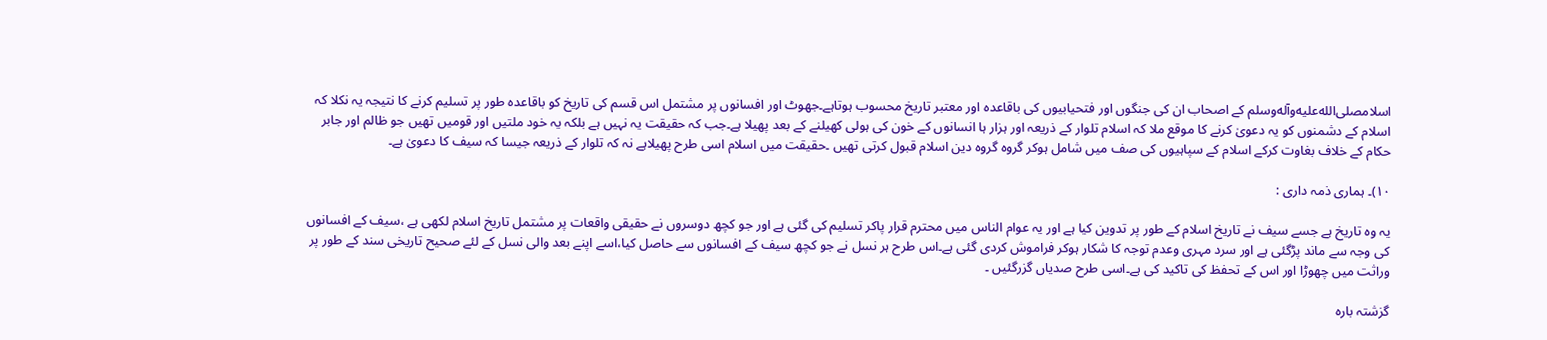اسلامصلى‌الله‌عليه‌وآله‌وسلم کے اصحاب ان کی جنگوں اور فتحیابیوں کی باقاعدہ اور معتبر تاریخ محسوب ہوتاہے۔جھوٹ اور افسانوں پر مشتمل اس قسم کی تاریخ کو باقاعدہ طور پر تسلیم کرنے کا نتیجہ یہ نکلا کہ اسلام کے دشمنوں کو یہ دعویٰ کرنے کا موقع ملا کہ اسلام تلوار کے ذریعہ اور ہزار ہا انسانوں کے خون کی ہولی کھیلنے کے بعد پھیلا ہے۔جب کہ حقیقت یہ نہیں ہے بلکہ یہ خود ملتیں اور قومیں تھیں جو ظالم اور جابر حکام کے خلاف بغاوت کرکے اسلام کے سپاہیوں کی صف میں شامل ہوکر گروہ گروہ دین اسلام قبول کرتی تھیں ۔حقیقت میں اسلام اسی طرح پھیلاہے نہ کہ تلوار کے ذریعہ جیسا کہ سیف کا دعویٰ ہے۔

١٠)۔ ہماری ذمہ داری :

یہ وہ تاریخ ہے جسے سیف نے تاریخ اسلام کے طور پر تدوین کیا ہے اور یہ عوام الناس میں محترم قرار پاکر تسلیم کی گئی ہے اور جو کچھ دوسروں نے حقیقی واقعات پر مشتمل تاریخ اسلام لکھی ہے ،سیف کے افسانوں کی وجہ سے ماند پڑگئی ہے اور سرد مہری وعدم توجہ کا شکار ہوکر فراموش کردی گئی ہے۔اس طرح ہر نسل نے جو کچھ سیف کے افسانوں سے حاصل کیا،اسے اپنے بعد والی نسل کے لئے صحیح تاریخی سند کے طور پر وراثت میں چھوڑا اور اس کے تحفظ کی تاکید کی ہے۔اسی طرح صدیاں گزرگئیں ۔

گزشتہ بارہ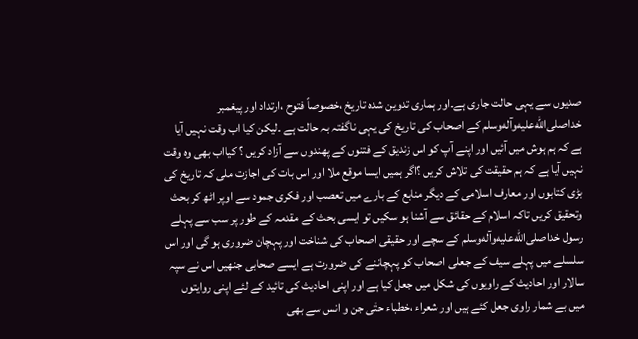صدیوں سے یہی حالت جاری ہے۔اور ہماری تدوین شدہ تاریخ ،خصوصاً فتوح ،ارتداد اور پیغمبر خداصلى‌الله‌عليه‌وآله‌وسلم کے اصحاب کی تاریخ کی یہی ناگفتہ بہ حالت ہے ۔لیکن کیا اب وقت نہیں آیا ہے کہ ہم ہوش میں آئیں اور اپنے آپ کو اس زندیق کے فتنوں کے پھندوں سے آزاد کریں ؟ کیااب بھی وہ وقت نہیں آیا ہے کہ ہم حقیقت کی تلاش کریں ؟اگر ہمیں ایسا موقع ملا اور اس بات کی اجازت ملی کہ تاریخ کی بڑی کتابوں اور معارف اسلامی کے دیگر منابع کے بارے میں تعصب اور فکری جمود سے اوپر اٹھ کر بحث وتحقیق کریں تاکہ اسلام کے حقائق سے آشنا ہو سکیں تو ایسی بحث کے مقدمہ کے طور پر سب سے پہلے رسول خداصلى‌الله‌عليه‌وآله‌وسلم کے سچے اور حقیقی اصحاب کی شناخت اور پہچان ضروری ہو گی اور اس سلسلے میں پہلے سیف کے جعلی اصحاب کو پہچاننے کی ضرورت ہے ایسے صحابی جنھیں اس نے سپہ سالار اور احادیث کے راویوں کی شکل میں جعل کیا ہے اور اپنی احادیث کی تائید کے لئے اپنی روایتوں میں بے شمار راوی جعل کئے ہیں اور شعراء ،خطباء حتٰی جن و انس سے بھی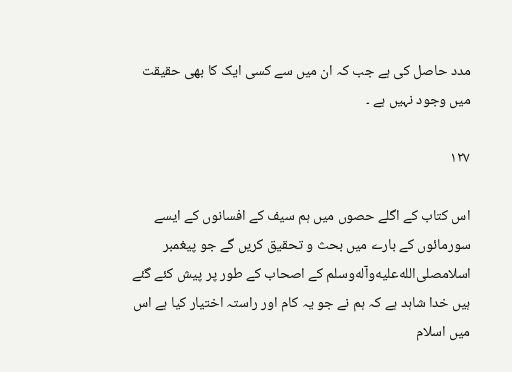مدد حاصل کی ہے جب کہ ان میں سے کسی ایک کا بھی حقیقت میں وجود نہیں ہے ۔

۱۲۷

اس کتاب کے اگلے حصوں میں ہم سیف کے افسانوں کے ایسے سورمائوں کے بارے میں بحث و تحقیق کریں گے جو پیغمبر اسلامصلى‌الله‌عليه‌وآله‌وسلم کے اصحاب کے طور پر پیش کئے گئے ہیں خدا شاہد ہے کہ ہم نے جو یہ کام اور راستہ اختیار کیا ہے اس میں اسلام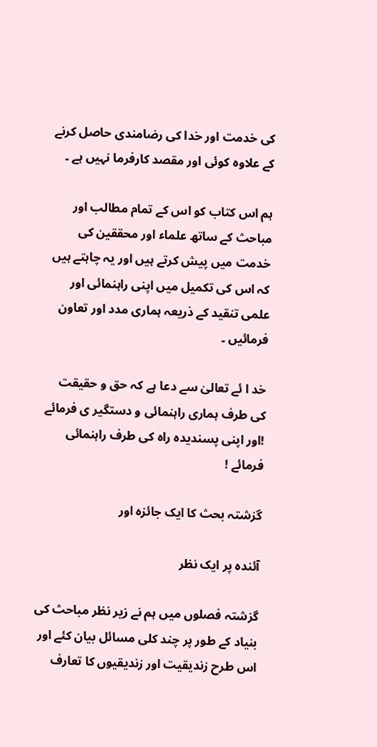کی خدمت اور خدا کی رضامندی حاصل کرنے کے علاوہ کوئی اور مقصد کارفرما نہیں ہے ۔

ہم اس کتاب کو اس کے تمام مطالب اور مباحث کے ساتھ علماء اور محققین کی خدمت میں پیش کرتے ہیں اور یہ چاہتے ہیں کہ اس کی تکمیل میں اپنی راہنمائی اور علمی تنقید کے ذریعہ ہماری مدد اور تعاون فرمائیں ۔

خد ا ئے تعالیٰ سے دعا ہے کہ حق و حقیقت کی طرف ہماری راہنمائی و دستگیر ی فرمائے !اور اپنی پسندیدہ راہ کی طرف راہنمائی فرمائے !

گزشتہ بحث کا ایک جائزہ اور

آئندہ پر ایک نظر

گزشتہ فصلوں میں ہم نے زیر نظر مباحث کی بنیاد کے طور پر چند کلی مسائل بیان کئے اور اس طرح زندیقیت اور زندیقیوں کا تعارف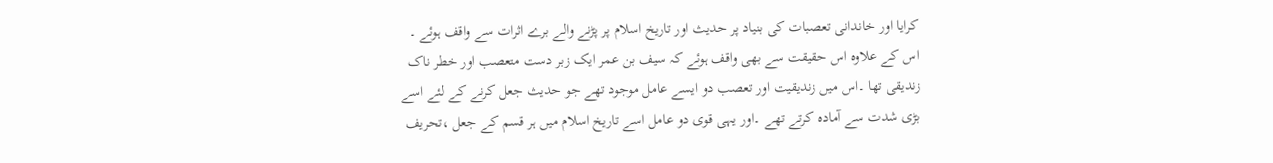کرایا اور خاندانی تعصبات کی بنیاد پر حدیث اور تاریخ اسلام پر پڑنے والے برے اثرات سے واقف ہوئے ۔ اس کے علاوہ اس حقیقت سے بھی واقف ہوئے کہ سیف بن عمر ایک زبر دست متعصب اور خطر ناک زندیقی تھا ۔اس میں زندیقیت اور تعصب دو ایسے عامل موجود تھے جو حدیث جعل کرنے کے لئے اسے بڑی شدت سے آمادہ کرتے تھے ۔اور یہی قوی دو عامل اسے تاریخ اسلام میں ہر قسم کے جعل ،تحریف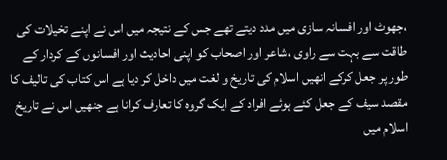،جھوٹ اور افسانہ سازی میں مدد دیتے تھے جس کے نتیجہ میں اس نے اپنے تخیلات کی طاقت سے بہت سے راوی ،شاعر اور اصحاب کو اپنی احادیث اور افسانوں کے کردار کے طور پر جعل کرکے انھیں اسلام کی تاریخ و لغت میں داخل کر دیا ہے اس کتاب کی تالیف کا مقصد سیف کے جعل کئے ہوئے افراد کے ایک گروہ کا تعارف کرانا ہے جنھیں اس نے تاریخ اسلام میں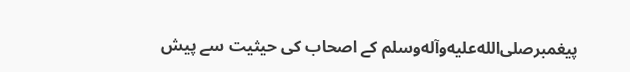پیغمبرصلى‌الله‌عليه‌وآله‌وسلم کے اصحاب کی حیثیت سے پیش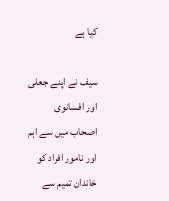کیا ہے

سیف نے اپنے جعلی اور افسانوی اصحاب میں سے اہم اور نامور افراد کو خاندان تمیم سے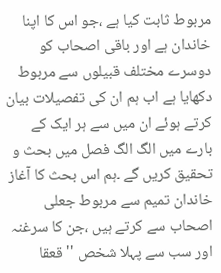مربوط ثابت کیا ہے ،جو اس کا اپنا خاندان ہے اور باقی اصحاب کو دوسرے مختلف قبیلوں سے مربوط دکھایا ہے اب ہم ان کی تفصیلات بیان کرتے ہوئے ان میں سے ہر ایک کے بارے میں الگ الگ فصل میں بحث و تحقیق کریں گے ۔ہم اس بحث کا آغاز خاندان تمیم سے مربوط جعلی اصحاب سے کرتے ہیں ،جن کا سرغنہ اور سب سے پہلا شخص '' قعقا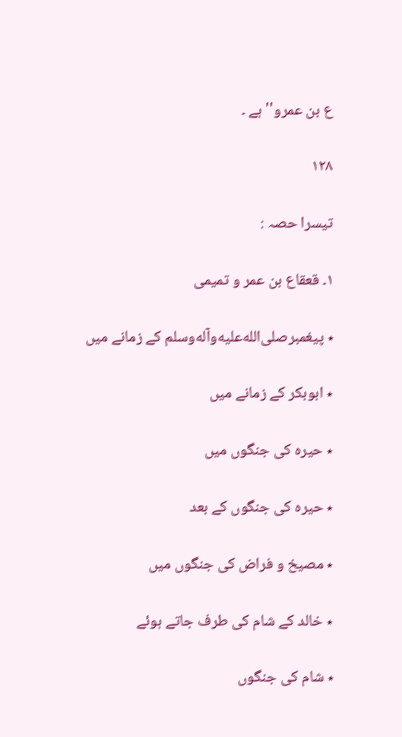ع بن عمرو'' ہے ۔

۱۲۸

تیسرا حصہ :

١۔ قعقاع بن عمر و تمیمی

٭ پیغمبرصلى‌الله‌عليه‌وآله‌وسلم کے زمانے میں

٭ ابوبکر کے زمانے میں

٭ حیرہ کی جنگوں میں

٭ حیرہ کی جنگوں کے بعد

٭ مصیخ و فراض کی جنگوں میں

٭ خالد کے شام کی طرف جاتے ہوئے

٭ شام کی جنگوں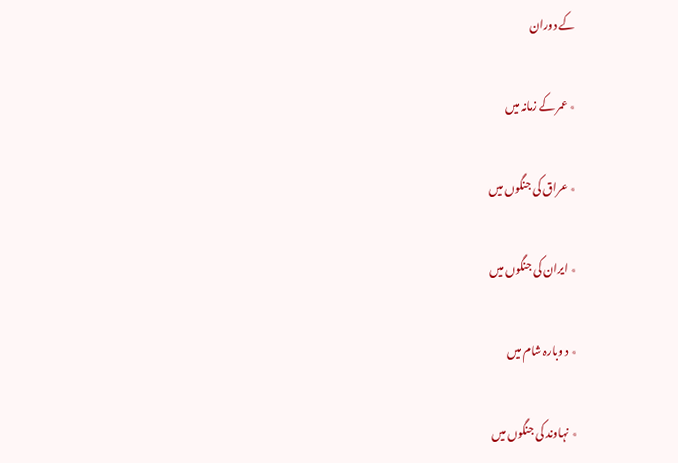کے دوران

٭ عمر کے زمانہ میں

٭ عراق کی جنگوں میں

٭ ایران کی جنگوں میں

٭ د وبارہ شام میں

٭ نہاوند کی جنگوں میں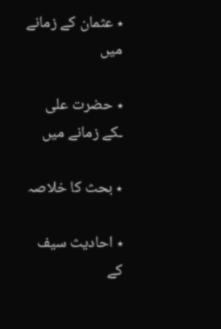٭ عثمان کے زمانے میں

٭ حضرت علی ـکے زمانے میں

٭ بحث کا خلاصہ

٭ احادیث سیف کے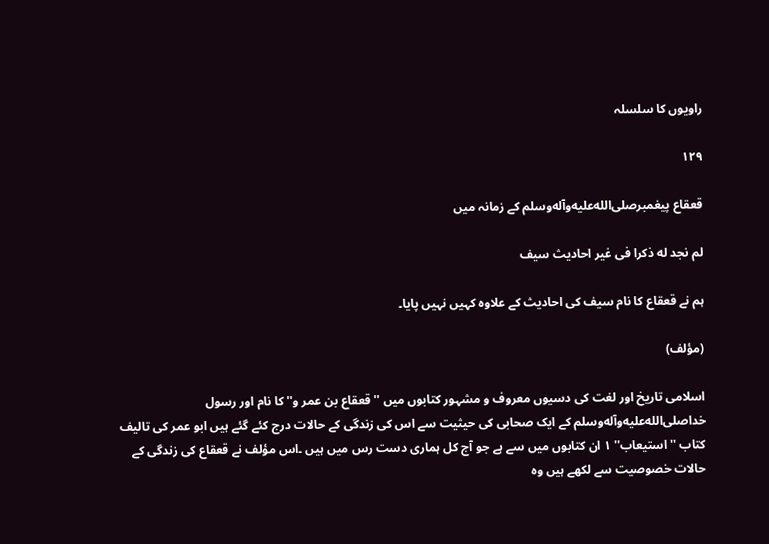راویوں کا سلسلہ

۱۲۹

قعقاع پیغمبرصلى‌الله‌عليه‌وآله‌وسلم کے زمانہ میں

لم نجد له ذکرا فی غیر احادیث سیف

ہم نے قعقاع کا نام سیف کی احادیث کے علاوہ کہیں نہیں پایا۔

(مؤلف)

اسلامی تاریخ اور لغت کی دسیوں معروف و مشہور کتابوں میں '' قعقاع بن عمر و'' کا نام اور رسول خداصلى‌الله‌عليه‌وآله‌وسلم کے ایک صحابی کی حیثیت سے اس کی زندگی کے حالات درج کئے گئے ہیں ابو عمر کی تالیف کتاب '' استیعاب'' ١ ان کتابوں میں سے ہے جو آج کل ہماری دست رس میں ہیں ۔اس مؤلف نے قعقاع کی زندگی کے حالات خصوصیت سے لکھے ہیں وہ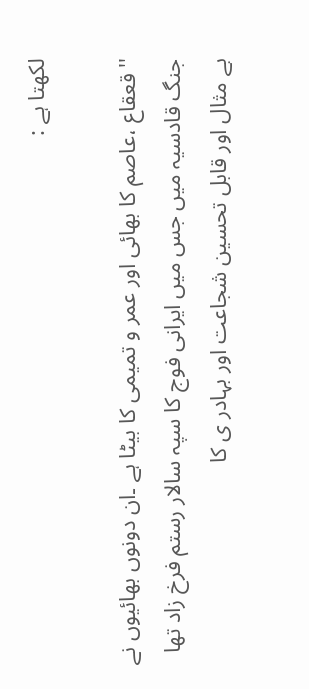لکھتا ہے :

'' قعقاع ،عاصم کا بھائی اور عمر و تمیمی کا بیٹا ہے ۔ان دونوں بھائیوں نے جنگ قادسیہ میں جس میں ایرانی فوج کا سپہ سالار رستم فرخ زاد تھا بے مثال اور قابل تحسین شجاعت اور بہادر ی کا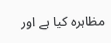مظاہرہ کیا ہے اور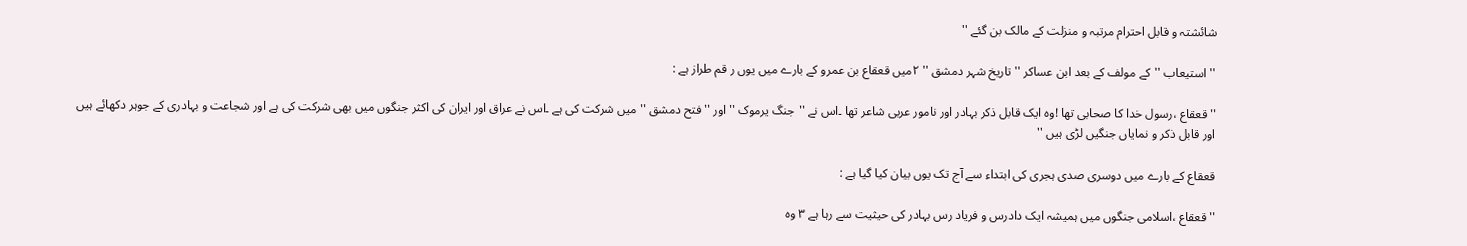شائشتہ و قابل احترام مرتبہ و منزلت کے مالک بن گئے ''

'' استیعاب ''کے مولف کے بعد ابن عساکر '' تاریخ شہر دمشق '' ٢میں قعقاع بن عمرو کے بارے میں یوں ر قم طراز ہے :

'' قعقاع ،رسول خدا کا صحابی تھا !وہ ایک قابل ذکر بہادر اور نامور عربی شاعر تھا ۔اس نے ''جنگ یرموک ''اور ''فتح دمشق '' میں شرکت کی ہے ۔اس نے عراق اور ایران کی اکثر جنگوں میں بھی شرکت کی ہے اور شجاعت و بہادری کے جوہر دکھائے ہیں اور قابل ذکر و نمایاں جنگیں لڑی ہیں ''

قعقاع کے بارے میں دوسری صدی ہجری کی ابتداء سے آج تک یوں بیان کیا گیا ہے :

'' قعقاع ،اسلامی جنگوں میں ہمیشہ ایک دادرس و فریاد رس بہادر کی حیثیت سے رہا ہے ٣ وہ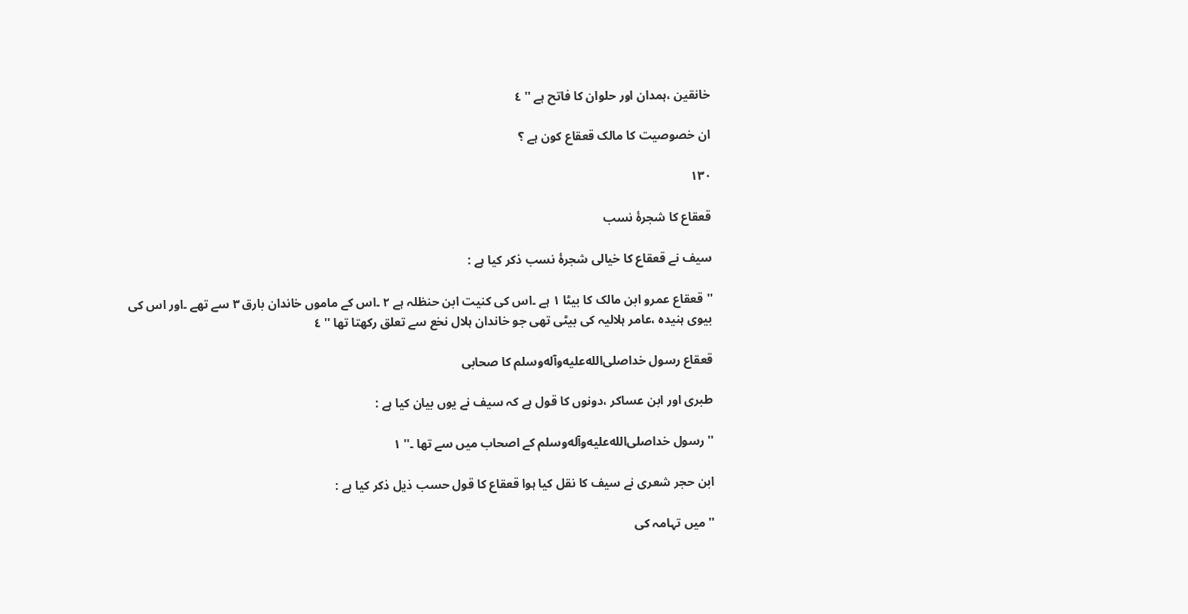خانقین ،ہمدان اور حلوان کا فاتح ہے '' ٤

ان خصوصیت کا مالک قعقاع کون ہے ؟

۱۳۰

قعقاع کا شجرۂ نسب

سیف نے قعقاع کا خیالی شجرۂ نسب ذکر کیا ہے :

''قعقاع عمرو ابن مالک کا بیٹا ١ ہے ۔اس کی کنیت ابن حنظلہ ہے ٢ ۔اس کے ماموں خاندان بارق ٣ سے تھے ۔اور اس کی بیوی ہنیدہ ،عامر ہلالیہ کی بیٹی تھی جو خاندان ہلال نخع سے تعلق رکھتا تھا '' ٤

قعقاع رسول خداصلى‌الله‌عليه‌وآله‌وسلم کا صحابی

طبری اور ابن عساکر ،دونوں کا قول ہے کہ سیف نے یوں بیان کیا ہے :

'' رسول خداصلى‌الله‌عليه‌وآله‌وسلم کے اصحاب میں سے تھا ۔'' ١

ابن حجر شعری نے سیف کا نقل کیا ہوا قعقاع کا قول حسب ذیل ذکر کیا ہے :

'' میں تہامہ کی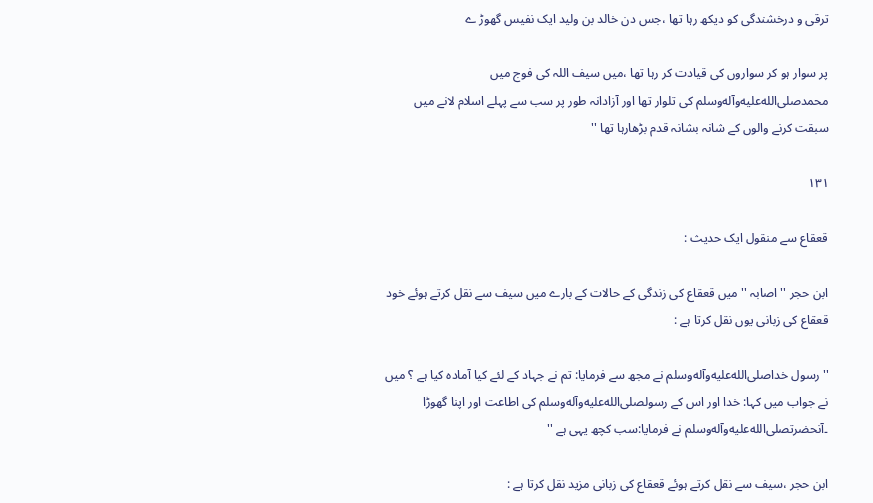ترقی و درخشندگی کو دیکھ رہا تھا ،جس دن خالد بن ولید ایک نفیس گھوڑ ے

پر سوار ہو کر سواروں کی قیادت کر رہا تھا ،میں سیف اللہ کی فوج میں محمدصلى‌الله‌عليه‌وآله‌وسلم کی تلوار تھا اور آزادانہ طور پر سب سے پہلے اسلام لانے میں سبقت کرنے والوں کے شانہ بشانہ قدم بڑھارہا تھا ''

۱۳۱

قعقاع سے منقول ایک حدیث :

ابن حجر '' اصابہ '' میں قعقاع کی زندگی کے حالات کے بارے میں سیف سے نقل کرتے ہوئے خود قعقاع کی زبانی یوں نقل کرتا ہے :

''رسول خداصلى‌الله‌عليه‌وآله‌وسلم نے مجھ سے فرمایا: تم نے جہاد کے لئے کیا آمادہ کیا ہے ؟ میں نے جواب میں کہا: خدا اور اس کے رسولصلى‌الله‌عليه‌وآله‌وسلم کی اطاعت اور اپنا گھوڑا ۔آنحضرتصلى‌الله‌عليه‌وآله‌وسلم نے فرمایا:سب کچھ یہی ہے ''

ابن حجر ،سیف سے نقل کرتے ہوئے قعقاع کی زبانی مزید نقل کرتا ہے :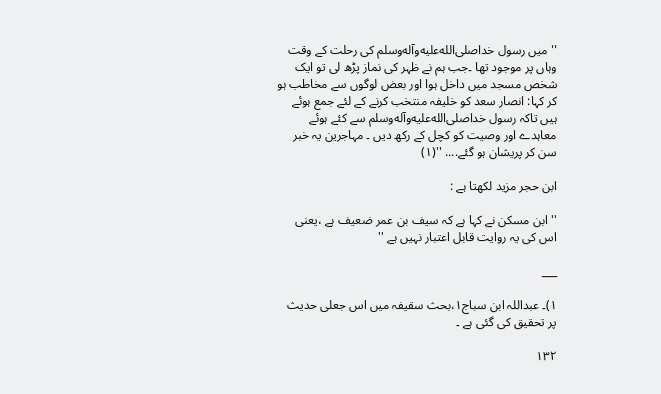''میں رسول خداصلى‌الله‌عليه‌وآله‌وسلم کی رحلت کے وقت وہاں پر موجود تھا ۔جب ہم نے ظہر کی نماز پڑھ لی تو ایک شخص مسجد میں داخل ہوا اور بعض لوگوں سے مخاطب ہو کر کہا: انصار سعد کو خلیفہ منتخب کرنے کے لئے جمع ہوئے ہیں تاکہ رسول خداصلى‌الله‌عليه‌وآله‌وسلم سے کئے ہوئے معاہدے اور وصیت کو کچل کے رکھ دیں ۔ مہاجرین یہ خبر سن کر پریشان ہو گئے.... ''(۱)

ابن حجر مزید لکھتا ہے :

'' ابن مسکن نے کہا ہے کہ سیف بن عمر ضعیف ہے ،یعنی اس کی یہ روایت قابل اعتبار نہیں ہے ''

___

۱)۔ عبداللہ ابن سباج١،بحث سقیفہ میں اس جعلی حدیث پر تحقیق کی گئی ہے ۔

۱۳۲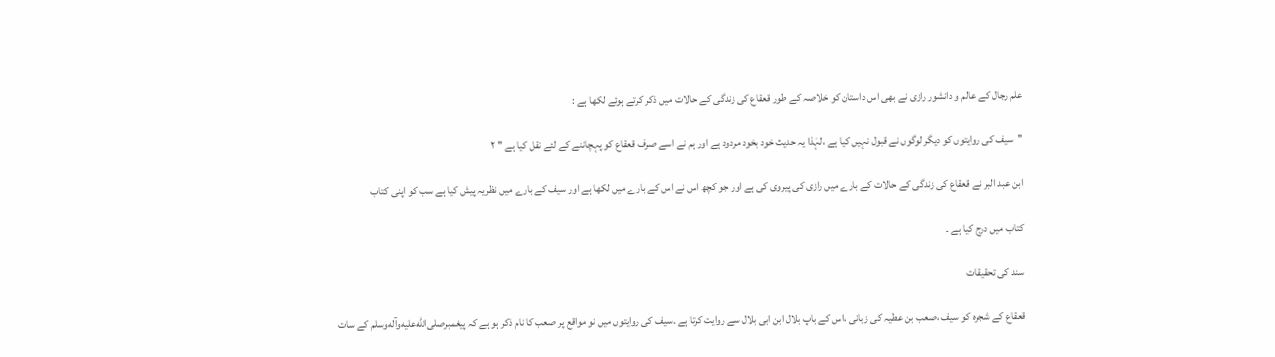علم رجال کے عالم و دانشور رازی نے بھی اس داستان کو خلاصہ کے طور قعقاع کی زندگی کے حالات میں ذکر کرتے ہوئے لکھا ہے :

''سیف کی روایتوں کو دیگر لوگوں نے قبول نہیں کیا ہے ،لہٰذا یہ حدیث خود بخود مردود ہے اور ہم نے اسے صرف قعقاع کو پہچاننے کے لئے نقل کیا ہے '' ٢

ابن عبد البر نے قعقاع کی زندگی کے حالات کے بارے میں رازی کی پیروی کی ہے اور جو کچھ اس نے اس کے بارے میں لکھا ہے اور سیف کے بارے میں نظریہ پیش کیا ہے سب کو اپنی کتاب

کتاب میں درج کیا ہے ۔

سند کی تحقیقات

قعقاع کے شجرہ کو سیف ،صعب بن عطیہ کی زبانی ،اس کے باپ بلال ابن ابی بلال سے روایت کرتا ہے ۔سیف کی روایتوں میں نو مواقع پر صعب کا نام ذکر ہو ہے کہ پیغمبرصلى‌الله‌عليه‌وآله‌وسلم کے سات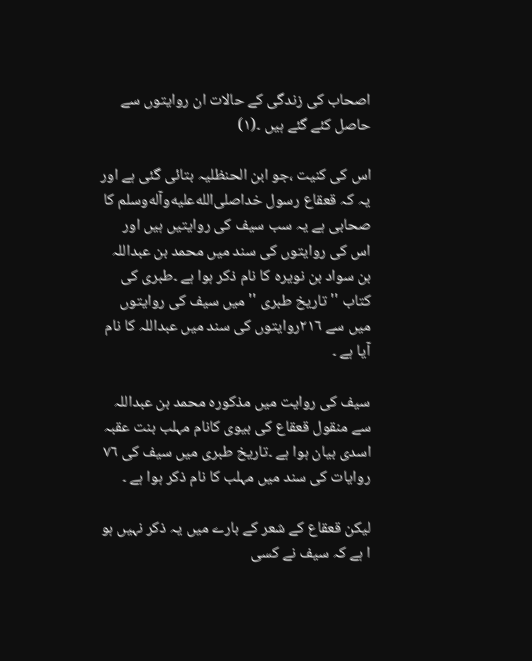اصحاب کی زندگی کے حالات ان روایتوں سے حاصل کئے گئے ہیں ۔(۱)

اس کی کنیت ،جو ابن الحنظلیہ بتائی گئی ہے اور یہ کہ قعقاع رسول خداصلى‌الله‌عليه‌وآله‌وسلم کا صحابی ہے یہ سب سیف کی روایتیں ہیں اور اس کی روایتوں کی سند میں محمد بن عبداللہ بن سواد بن نویرہ کا نام ذکر ہوا ہے ۔طبری کی کتاب '' تاریخ طبری '' میں سیف کی روایتوں میں سے ٢١٦روایتوں کی سند میں عبداللہ کا نام آیا ہے ۔

سیف کی روایت میں مذکورہ محمد بن عبداللہ سے منقول قعقاع کی بیوی کانام مہلب بنت عقبہ اسدی بیان ہوا ہے ۔تاریخ طبری میں سیف کی ٧٦ روایات کی سند میں مہلب کا نام ذکر ہوا ہے ۔

لیکن قعقاع کے شعر کے بارے میں یہ ذکر نہیں ہو ا ہے کہ سیف نے کسی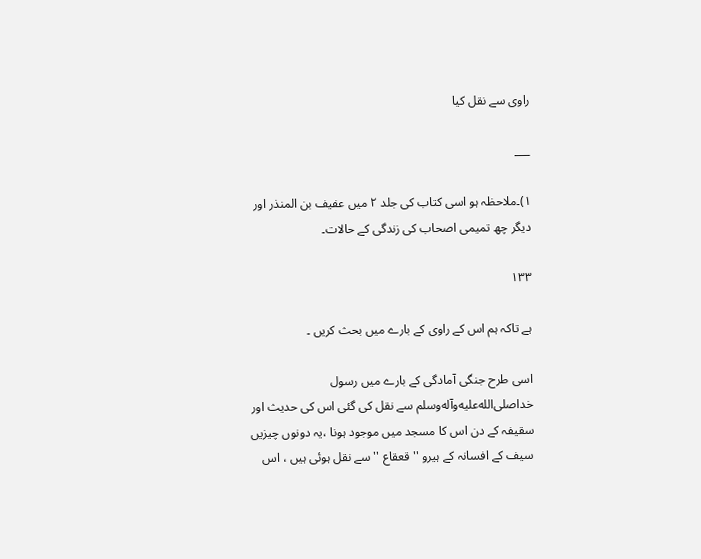راوی سے نقل کیا

___

۱)۔ملاحظہ ہو اسی کتاب کی جلد ٢ میں عفیف بن المنذر اور دیگر چھ تمیمی اصحاب کی زندگی کے حالات۔

۱۳۳

ہے تاکہ ہم اس کے راوی کے بارے میں بحث کریں ۔

اسی طرح جنگی آمادگی کے بارے میں رسول خداصلى‌الله‌عليه‌وآله‌وسلم سے نقل کی گئی اس کی حدیث اور سقیفہ کے دن اس کا مسجد میں موجود ہونا ،یہ دونوں چیزیں سیف کے افسانہ کے ہیرو '' قعقاع '' سے نقل ہوئی ہیں ، اس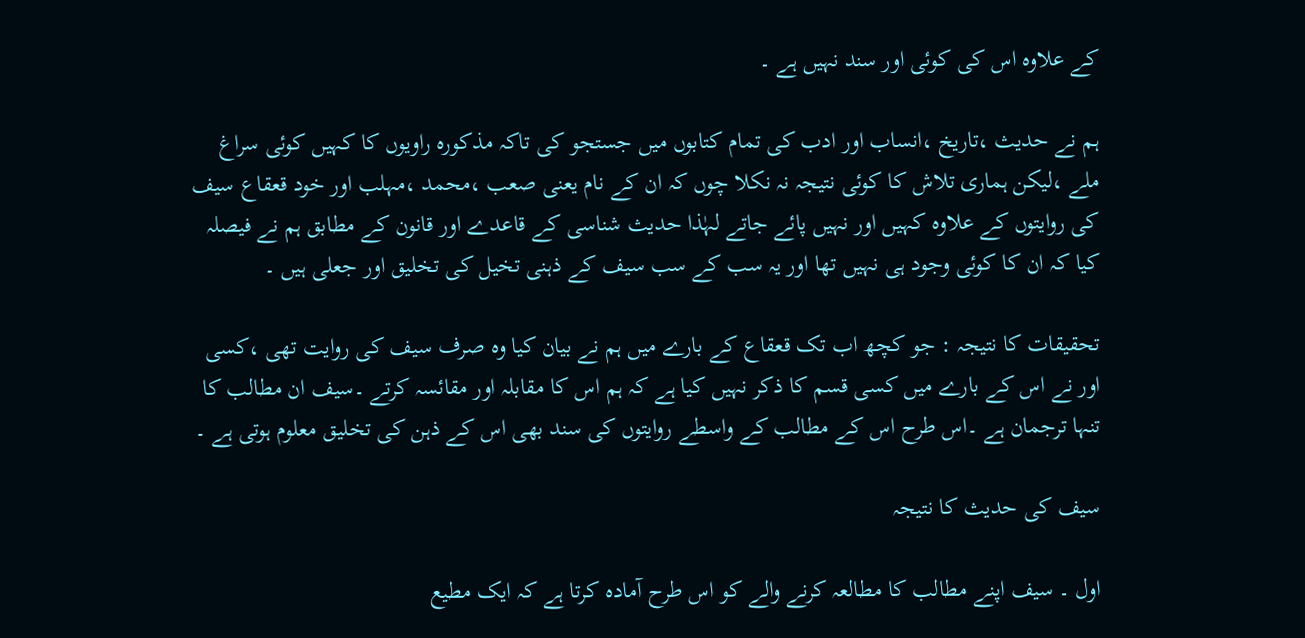کے علاوہ اس کی کوئی اور سند نہیں ہے ۔

ہم نے حدیث ،تاریخ ،انساب اور ادب کی تمام کتابوں میں جستجو کی تاکہ مذکورہ راویوں کا کہیں کوئی سراغ ملے ،لیکن ہماری تلاش کا کوئی نتیجہ نہ نکلا چوں کہ ان کے نام یعنی صعب ،محمد ،مہلب اور خود قعقاع سیف کی روایتوں کے علاوہ کہیں اور نہیں پائے جاتے لہٰذا حدیث شناسی کے قاعدے اور قانون کے مطابق ہم نے فیصلہ کیا کہ ان کا کوئی وجود ہی نہیں تھا اور یہ سب کے سب سیف کے ذہنی تخیل کی تخلیق اور جعلی ہیں ۔

تحقیقات کا نتیجہ : جو کچھ اب تک قعقاع کے بارے میں ہم نے بیان کیا وہ صرف سیف کی روایت تھی ،کسی اور نے اس کے بارے میں کسی قسم کا ذکر نہیں کیا ہے کہ ہم اس کا مقابلہ اور مقائسہ کرتے ۔سیف ان مطالب کا تنہا ترجمان ہے ۔اس طرح اس کے مطالب کے واسطے روایتوں کی سند بھی اس کے ذہن کی تخلیق معلوم ہوتی ہے ۔

سیف کی حدیث کا نتیجہ

اول ۔ سیف اپنے مطالب کا مطالعہ کرنے والے کو اس طرح آمادہ کرتا ہے کہ ایک مطیع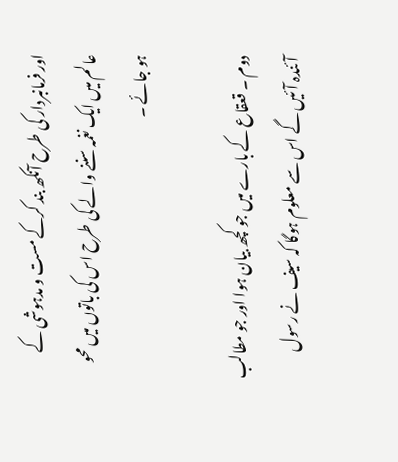اور فرمانبردار کی طرح آنکھ بند کرکے مست و مدہوشی کے عالم میں ایک نغمہ سننے والے کی طرح اس کی باتوں میں محو ہو جائے ۔

دوم ۔ قعقاع کے بارے میں جو کچھ بیان ہوا اور جو مطالب آئندہ آئیں گے اس سے معلوم ہوگا کہ سیف نے رسول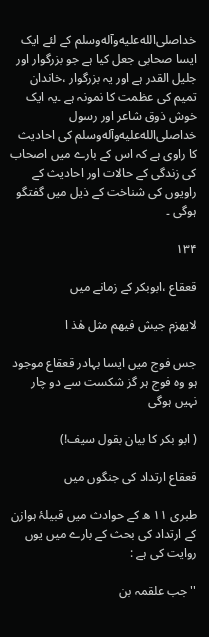خداصلى‌الله‌عليه‌وآله‌وسلم کے لئے ایک ایسا صحابی جعل کیا ہے جو بزرگوار اور جلیل القدر ہے اور یہ بزرگوار ،خاندان تمیم کی عظمت کا نمونہ ہے ۔یہ ایک خوش ذوق شاعر اور رسول خداصلى‌الله‌عليه‌وآله‌وسلم کی احادیث کا راوی ہے کہ اس کے بارے میں اصحاب کی زندگی کے حالات اور احادیث کے راویوں کی شناخت کے ذیل میں گفتگو ہوگی ۔

۱۳۴

قعقاع ،ابوبکر کے زمانے میں

لایهزم جیش فیهم مثل هٰذ ا

جس فوج میں ایسا بہادر قعقاع موجود ہو وہ فوج ہر گز شکست سے دو چار نہیں ہوگی

( ابو بکر کا بیان بقول سیف!)

قعقاع ارتداد کی جنگوں میں

طبری ١١ ھ کے حوادث میں قبیلۂ ہوازن کے ارتداد کی بحث کے بارے میں یوں روایت کی ہے :

''جب علقمہ بن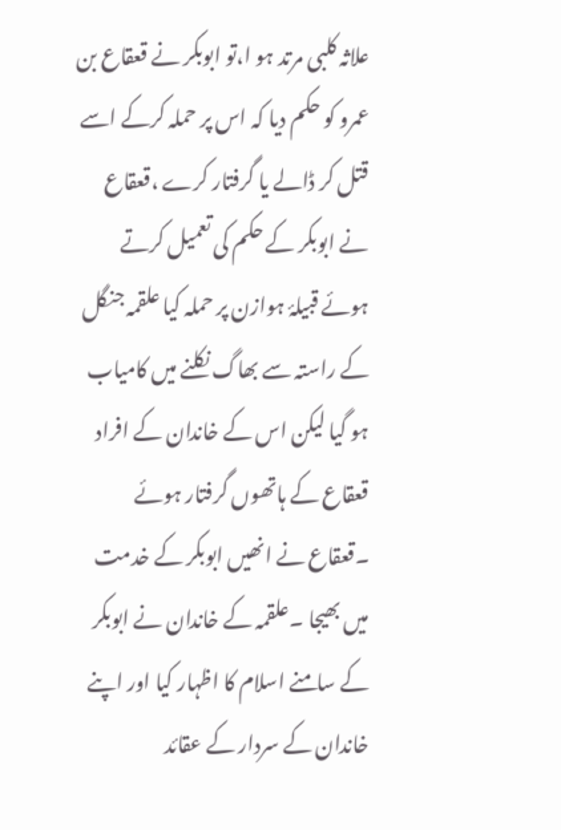علاثہ کلبی مرتد ہو ا،تو ابوبکر نے قعقاع بن عمرو کو حکم دیا کہ اس پر حملہ کرکے اسے قتل کر ڈالے یا گرفتار کرے ،قعقاع نے ابوبکر کے حکم کی تعمیل کرتے ہوئے قبیلۂ ہوازن پر حملہ کیا علقمہ جنگل کے راستہ سے بھاگ نکلنے میں کامیاب ہو گیا لیکن اس کے خاندان کے افراد قعقاع کے ہاتھوں گرفتار ہوئے ۔قعقاع نے انھیں ابوبکر کے خدمت میں بھیجا ۔علقمہ کے خاندان نے ابوبکر کے سامنے اسلام کا اظہار کیا اور اپنے خاندان کے سردار کے عقائد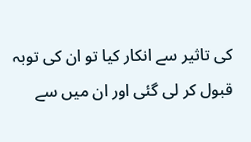کی تاثیر سے انکار کیا تو ان کی توبہ قبول کر لی گئی اور ان میں سے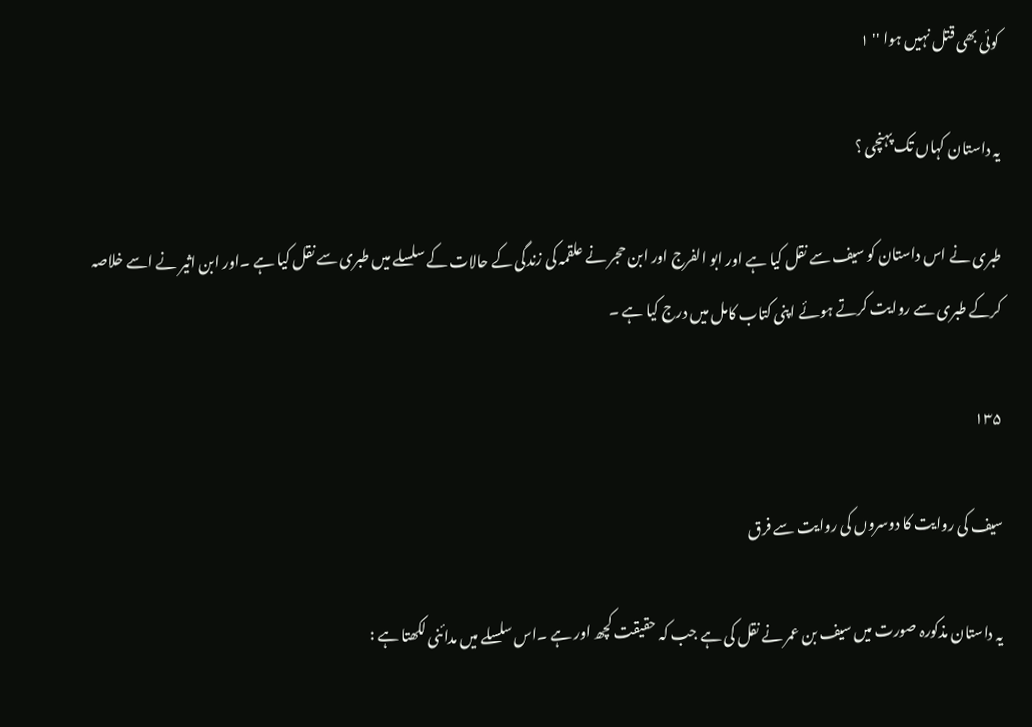کوئی بھی قتل نہیں ہوا '' ١

یہ داستان کہاں تک پہنچی ؟

طبری نے اس داستان کو سیف سے نقل کیا ہے اور ابو الفرج اور ابن حجر نے علقمہ کی زندگی کے حالات کے سلسلے میں طبری سے نقل کیا ہے ۔اور ابن اثیر نے اسے خلاصہ کرکے طبری سے روایت کرتے ہوئے اپنی کتاب کامل میں درج کیا ہے ۔

۱۳۵

سیف کی روایت کا دوسروں کی روایت سے فرق

یہ داستان مذکورہ صورت میں سیف بن عمر نے نقل کی ہے جب کہ حقیقت کچھ اور ہے ۔اس سلسلے میں مدائنی لکھتا ہے :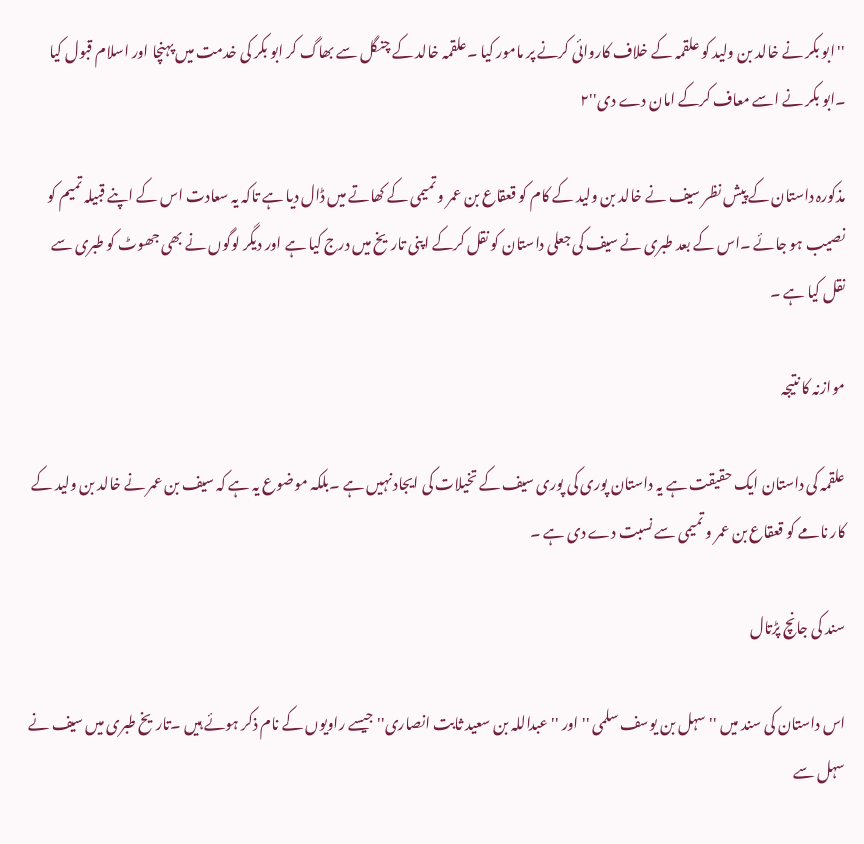''ابو بکر نے خالد بن ولید کو علقمہ کے خلاف کاروائی کرنے پر مامور کیا ۔علقمہ خالد کے چنگل سے بھاگ کر ابو بکر کی خدمت میں پہنچا اور اسلام قبول کیا ۔ابو بکر نے اسے معاف کرکے امان دے دی''٢

مذکورہ داستان کے پیش نظر سیف نے خالد بن ولید کے کام کو قعقاع بن عمر و تمیمی کے کھاتے میں ڈال دیا ہے تاکہ یہ سعادت اس کے اپنے قبیلہ تمیم کو نصیب ہو جائے ۔اس کے بعد طبری نے سیف کی جعلی داستان کو نقل کرکے اپنی تاریخ میں درج کیا ہے اور دیگر لوگوں نے بھی جھوٹ کو طبری سے نقل کیا ہے ۔

موازنہ کا نتیجہ

علقمہ کی داستان ایک حقیقت ہے یہ داستان پوری کی پوری سیف کے تخیلات کی ایجاد نہیں ہے ۔بلکہ موضوع یہ ہے کہ سیف بن عمر نے خالد بن ولید کے کار نامے کو قعقاع بن عمر و تمیمی سے نسبت دے دی ہے ۔

سند کی جانچ پڑتال

اس داستان کی سند میں '' سہل بن یوسف سلمی '' اور ''عبداللہ بن سعید ثابت انصاری'' جیسے راویوں کے نام ذکر ہوئے ہیں ۔تاریخ طبری میں سیف نے سہل سے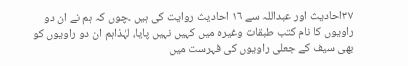٣٧احادیث اور عبداللہ سے ١٦ احادیث روایت کی ہیں ۔چوں کہ ہم نے ان دو راویوں کا نام کتب طبقات وغیرہ میں کہیں نہیں پایا، لہٰذاہم ان دو راویوں کو بھی سیف کے جعلی راویوں کی فہرست میں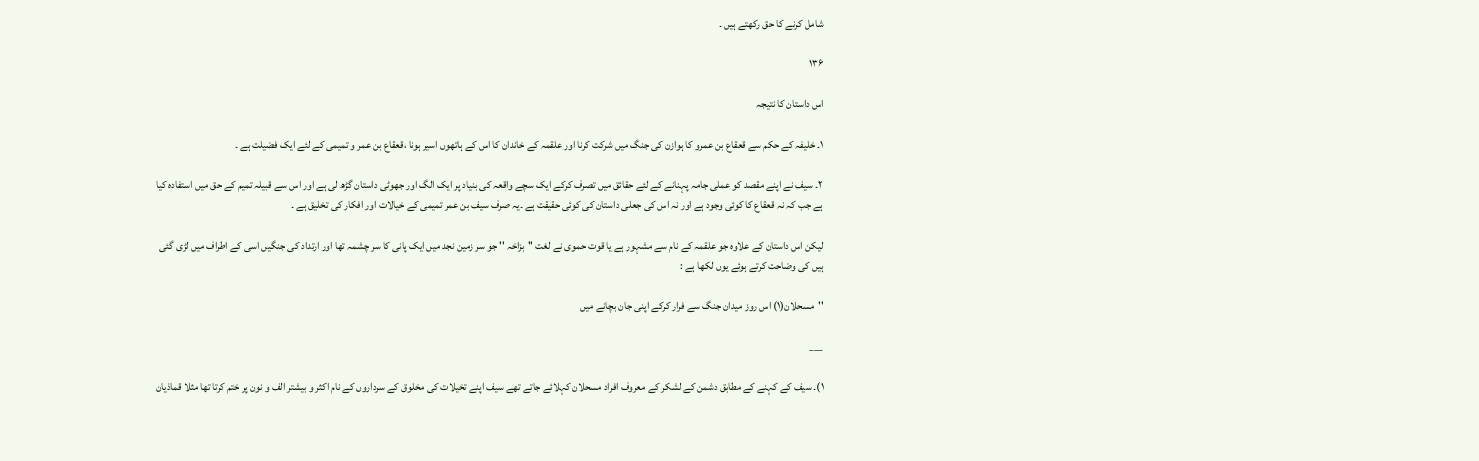شامل کرنے کا حق رکھتے ہیں ۔

۱۳۶

اس داستان کا نتیجہ

١۔ خلیفہ کے حکم سے قعقاع بن عمرو کا ہوازن کی جنگ میں شرکت کرنا اور علقمہ کے خاندان کا اس کے ہاتھوں اسیر ہونا ،قعقاع بن عمر و تمیمی کے لئے ایک فضیلت ہے ۔

٢۔ سیف نے اپنے مقصد کو عملی جامہ پہنانے کے لئے حقائق میں تصرف کرکے ایک سچے واقعہ کی بنیاد پر ایک الگ اور جھوٹی داستان گڑھ لی ہے اور اس سے قبیلہ تمیم کے حق میں استفادہ کیا ہے جب کہ نہ قعقاع کا کوئی وجود ہے اور نہ اس کی جعلی داستان کی کوئی حقیقت ہے ۔یہ صرف سیف بن عمر تمیمی کے خیالات اور افکار کی تخلیق ہے ۔

لیکن اس داستان کے علاوہ جو علقمہ کے نام سے مشہور ہے یا قوت حموی نے لغت ''بزاخہ '' جو سر زمین نجد میں ایک پانی کا سر چشمہ تھا اور ارتداد کی جنگیں اسی کے اطراف میں لڑی گئی ہیں کی وضاحت کرتے ہوئے یوں لکھا ہے :

''مسحلان(۱) اس روز میدان جنگ سے فرار کرکے اپنی جان بچانے میں

___

۱)۔ سیف کے کہنے کے مطابق دشمن کے لشکر کے معروف افراد مسحلان کہلائے جاتے تھے سیف اپنے تخیلات کی مخلوق کے سرداروں کے نام اکثر و بیشتر الف و نون پر ختم کرتا تھا مثلا قماذیان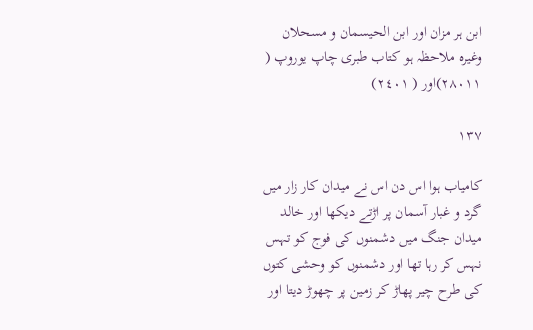ابن ہر مزان اور ابن الحیسمان و مسحلان وغیرہ ملاحظہ ہو کتاب طبری چاپ یوروپ ( ٢٨٠١١)اور ( ٢٤٠١)

۱۳۷

کامیاب ہوا اس دن اس نے میدان کار زار میں گرد و غبار آسمان پر اڑتے دیکھا اور خالد میدان جنگ میں دشمنوں کی فوج کو تہس نہس کر رہا تھا اور دشمنوں کو وحشی کتوں کی طرح چیر پھاڑ کر زمین پر چھوڑ دیتا اور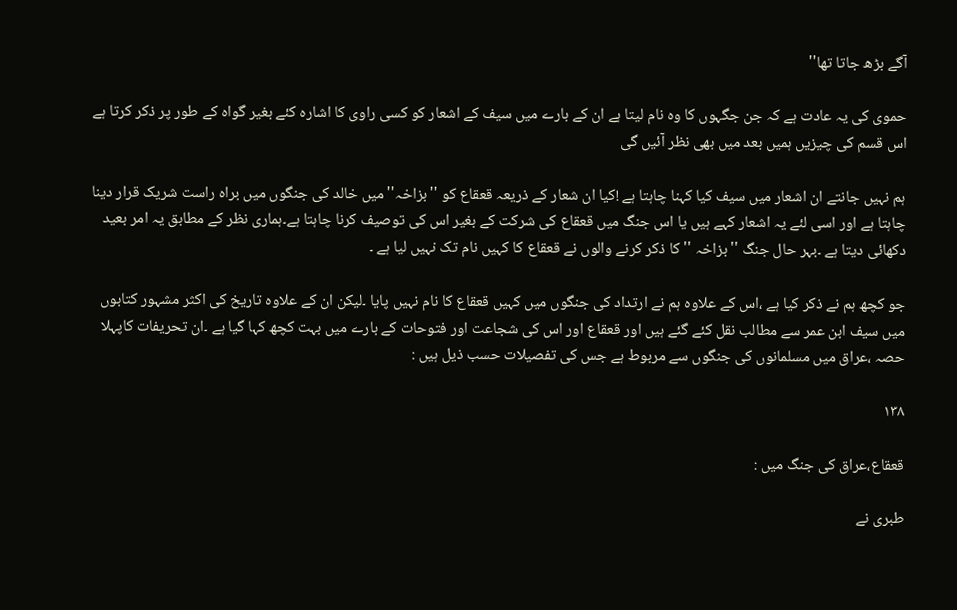آگے بڑھ جاتا تھا''

حموی کی یہ عادت ہے کہ جن جگہوں کا وہ نام لیتا ہے ان کے بارے میں سیف کے اشعار کو کسی راوی کا اشارہ کئے بغیر گواہ کے طور پر ذکر کرتا ہے اس قسم کی چیزیں ہمیں بعد میں بھی نظر آئیں گی

ہم نہیں جانتے ان اشعار میں سیف کیا کہنا چاہتا ہے !کیا ان شعار کے ذریعہ قعقاع کو ''بزاخہ''میں خالد کی جنگوں میں براہ راست شریک قرار دینا چاہتا ہے اور اسی لئے یہ اشعار کہے ہیں یا اس جنگ میں قعقاع کی شرکت کے بغیر اس کی توصیف کرنا چاہتا ہے۔ہماری نظر کے مطابق یہ امر بعید دکھائی دیتا ہے ۔بہر حال جنگ ''بزاخہ ''کا ذکر کرنے والوں نے قعقاع کا کہیں نام تک نہیں لیا ہے ۔

جو کچھ ہم نے ذکر کیا ہے ،اس کے علاوہ ہم نے ارتداد کی جنگوں میں کہیں قعقاع کا نام نہیں پایا ۔لیکن ان کے علاوہ تاریخ کی اکثر مشہور کتابوں میں سیف ابن عمر سے مطالب نقل کئے گئے ہیں اور قعقاع اور اس کی شجاعت اور فتوحات کے بارے میں بہت کچھ کہا گیا ہے ۔ان تحریفات کاپہلا حصہ ،عراق میں مسلمانوں کی جنگوں سے مربوط ہے جس کی تفصیلات حسب ذیل ہیں :

۱۳۸

قعقاع،عراق کی جنگ میں :

طبری نے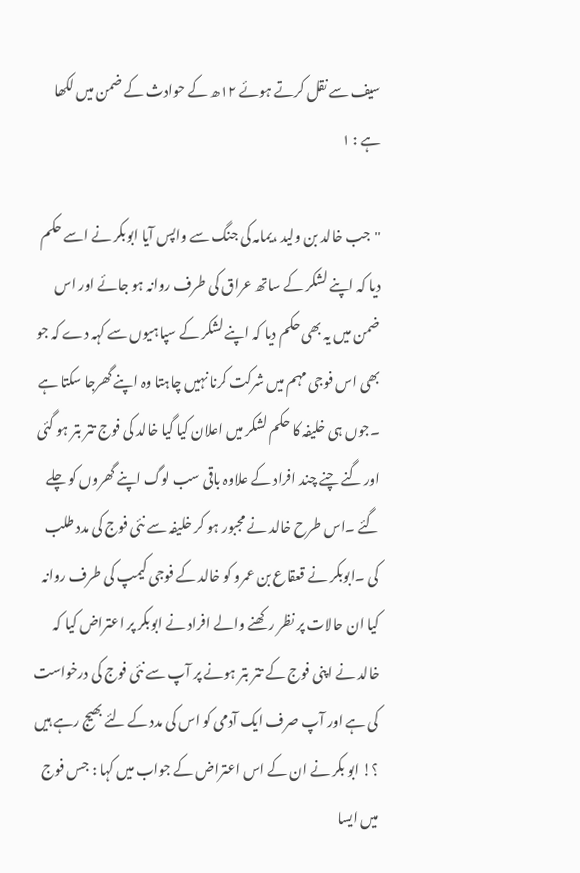سیف سے نقل کرتے ہوئے ١٢ھ کے حوادث کے ضمن میں لکھا ہے : ١

''جب خالد بن ولید ،یمامہ کی جنگ سے واپس آیا ابوبکر نے اسے حکم دیا کہ اپنے لشکر کے ساتھ عراق کی طرف روانہ ہو جائے اور اس ضمن میں یہ بھی حکم دیا کہ اپنے لشکر کے سپاہیوں سے کہہ دے کہ جو بھی اس فوجی مہم میں شرکت کرنا نہیں چاہتا وہ اپنے گھرجا سکتا ہے ۔جوں ہی خلیفہ کا حکم لشکر میں اعلان کیا گیا خالد کی فوج تتر بتر ہو گئی اور گنے چنے چند افراد کے علاوہ باقی سب لوگ اپنے گھروں کو چلے گئے ۔اس طرح خالد نے مجبور ہو کر خلیفہ سے نئی فوج کی مدد طلب کی ۔ابوبکر نے قعقاع بن عمرو کو خالد کے فوجی کیمپ کی طرف روانہ کیا ان حالات پر نظر رکھنے والے افراد نے ابوبکر پر اعتراض کیا کہ خالد نے اپنی فوج کے تتر بتر ہونے پر آپ سے نئی فوج کی درخواست کی ہے اور آپ صرف ایک آدمی کو اس کی مدد کے لئے بھیج رہے ہیں ؟! ابو بکر نے ان کے اس اعتراض کے جواب میں کہا : جس فوج میں ایسا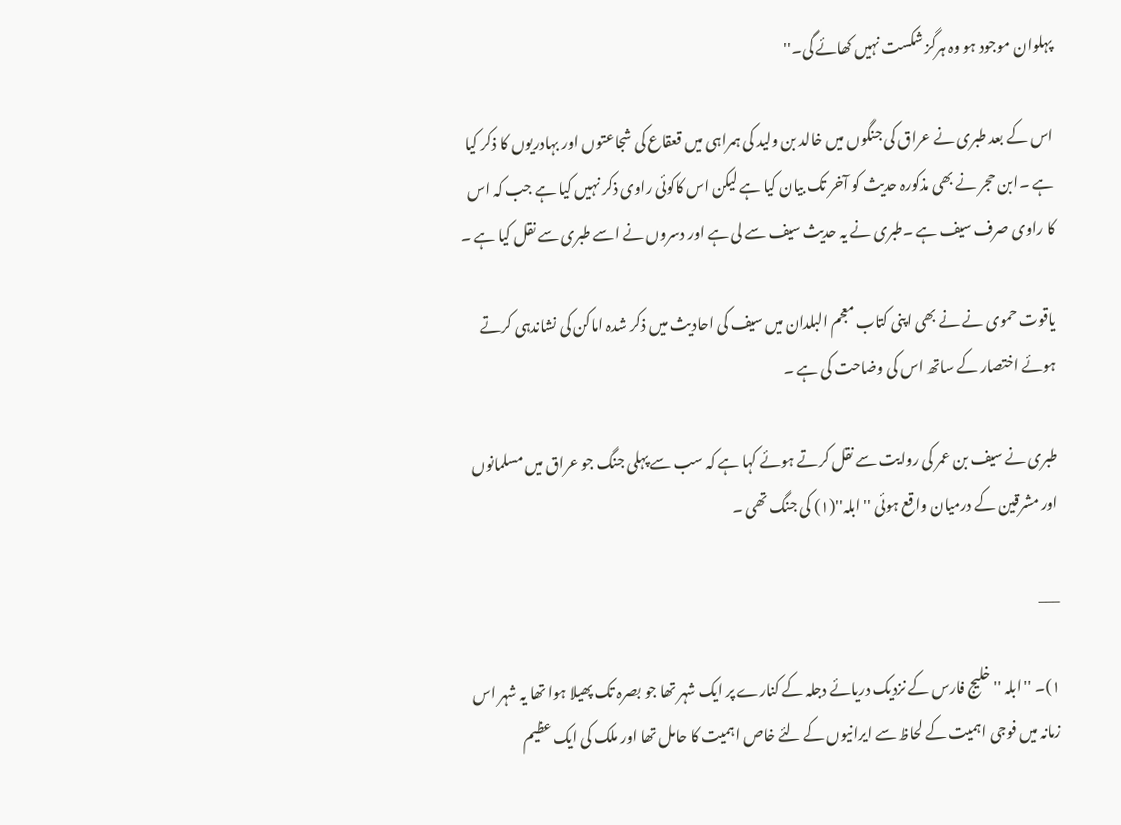پہلوان موجود ہو وہ ہرگز شکست نہیں کھائے گی۔''

اس کے بعد طبری نے عراق کی جنگوں میں خالد بن ولید کی ہمراہی میں قعقاع کی شجاعتوں اور بہادریوں کا ذکر کیا ہے ۔ابن حجر نے بھی مذکورہ حدیث کو آخر تک بیان کیا ہے لیکن اس کاکوئی راوی ذکر نہیں کیا ہے جب کہ اس کا راوی صرف سیف ہے ۔طبری نے یہ حدیث سیف سے لی ہے اور دسروں نے اسے طبری سے نقل کیا ہے ۔

یاقوت حموی نے نے بھی اپنی کتاب معجم البلدان میں سیف کی احادیث میں ذکر شدہ اماکن کی نشاندہی کرتے ہوئے اختصار کے ساتھ اس کی وضاحت کی ہے ۔

طبری نے سیف بن عمر کی روایت سے نقل کرتے ہوئے کہا ہے کہ سب سے پہلی جنگ جو عراق میں مسلمانوں اور مشرقین کے درمیان واقع ہوئی '' ابلہ''(۱) کی جنگ تھی ۔

___

۱)۔ ''ابلہ '' خلیج فارس کے نزدیک دریائے دجلہ کے کنارے پر ایک شہر تھا جو بصرہ تک پھیلا ہوا تھا یہ شہر اس زمانہ میں فوجی اہمیت کے لحاظ سے ایرانیوں کے لئے خاص اہمیت کا حامل تھا اور ملک کی ایک عظیم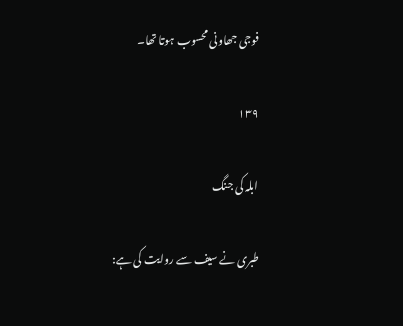فوجی جھاونی محسوب ہوتا تھا۔

۱۳۹

ابلہ کی جنگ

طبری نے سیف سے روایت کی ہے: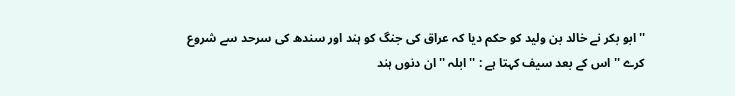'' ابو بکر نے خالد بن ولید کو حکم دیا کہ عراق کی جنگ کو ہند اور سندھ کی سرحد سے شروع کرے '' اس کے بعد سیف کہتا ہے : '' ابلہ '' ان دنوں ہند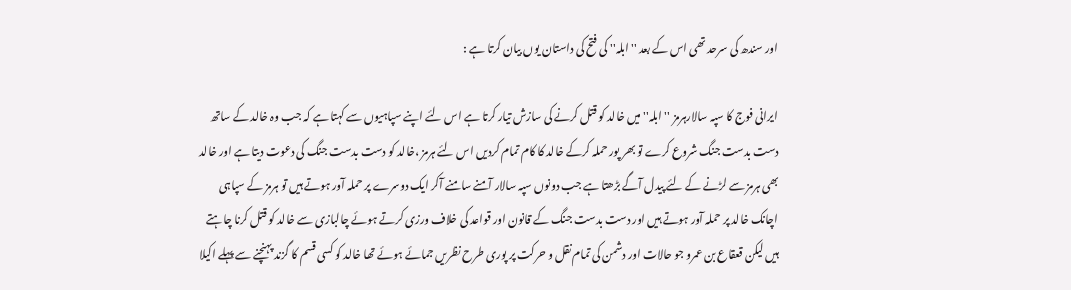اور سندھ کی سرحد تھی اس کے بعد ''ابلہ'' کی فتح کی داستان یوں بیان کرتا ہے :

ایرانی فوج کا سپہ سالارہرمز '' ابلہ'' میں خالد کو قتل کرنے کی سازش تیار کرتا ہے اس لئے اپنے سپاہیوں سے کہتا ہے کہ جب وہ خالد کے ساتھ دست بدست جنگ شروع کرے تو بھر پور حملہ کرکے خالد کا کام تمام کردیں اس لئے ہرمز ،خالد کو دست بدست جنگ کی دعوت دیتا ہے اور خالد بھی ہرمز سے لڑنے کے لئے پیدل آگے بڑھتا ہے جب دونوں سپہ سالار آمنے سامنے آکر ایک دوسرے پر حملہ آور ہوتے ہیں تو ہرمز کے سپاہی اچانک خالد پر حملہ آور ہوتے ہیں اور دست بدست جنگ کے قانون اور قواعد کی خلاف ورزی کرتے ہوئے چالبازی سے خالد کو قتل کرنا چاہتے ہیں لیکن قعقاع بن عمرو جو حالات اور دشمن کی تمام نقل و حرکت پر پوری طرح نظریں جمائے ہوئے تھا خالد کو کسی قسم کا گزند پہنچنے سے پہلے اکیلا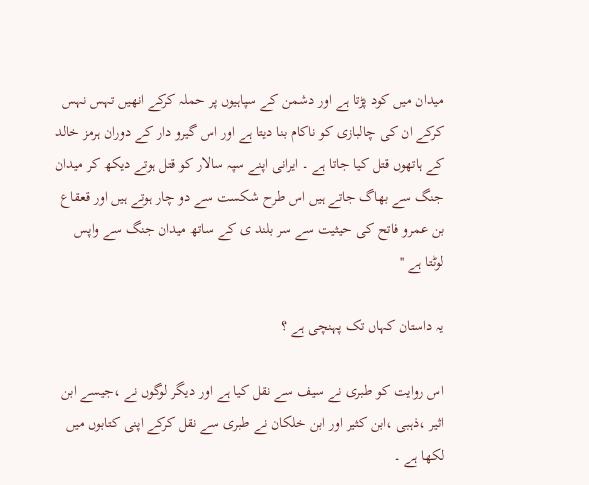میدان میں کود پڑتا ہے اور دشمن کے سپاہیوں پر حملہ کرکے انھیں تہس نہس کرکے ان کی چالبازی کو ناکام بنا دیتا ہے اور اس گیرو دار کے دوران ہرمز خالد کے ہاتھوں قتل کیا جاتا ہے ۔ ایرانی اپنے سپہ سالار کو قتل ہوتے دیکھ کر میدان جنگ سے بھاگ جاتے ہیں اس طرح شکست سے دو چار ہوتے ہیں اور قعقاع بن عمرو فاتح کی حیثیت سے سر بلند ی کے ساتھ میدان جنگ سے واپس لوٹتا ہے ''

یہ داستان کہاں تک پہنچی ہے ؟

اس روایت کو طبری نے سیف سے نقل کیا ہے اور دیگر لوگوں نے ،جیسے ابن اثیر ،ذہبی ،ابن کثیر اور ابن خلکان نے طبری سے نقل کرکے اپنی کتابوں میں لکھا ہے ۔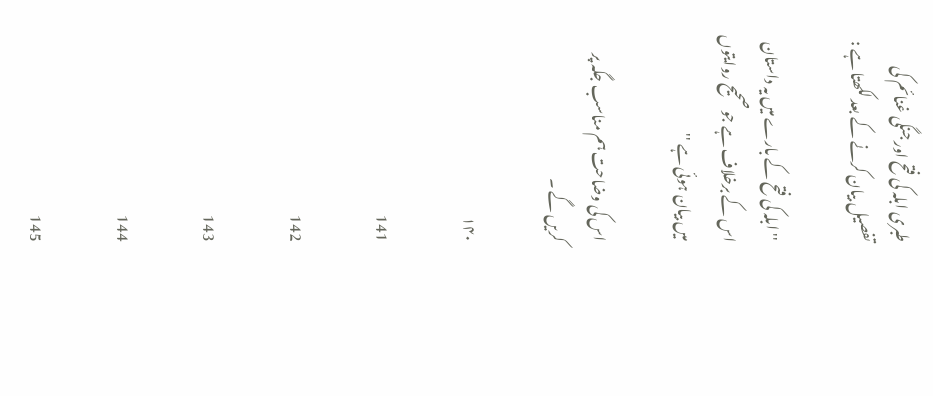طبری ابلہ کی فتح اور جنگی غنائم کی تفصیل بیان کرنے کے بعد لکھتا ہے :

'' ابلہ کی فتح کے بارے میں یہ داستان اس کے برخلاف ہے جو صحیح روایتوں میں بیان ہوئی ہے ''

اس کی وضاحت ہم مناسب جگہ پر کریں گے ۔

۱۴۰

141

142

143

144

145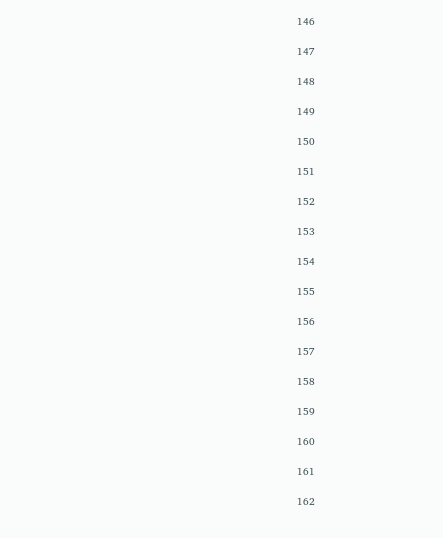146

147

148

149

150

151

152

153

154

155

156

157

158

159

160

161

162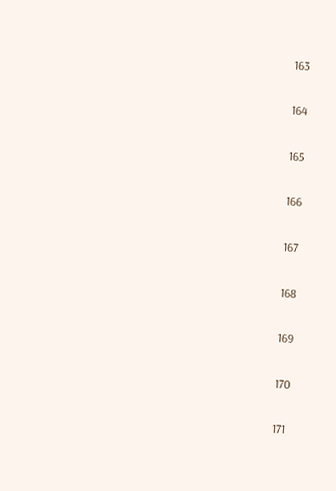163

164

165

166

167

168

169

170

171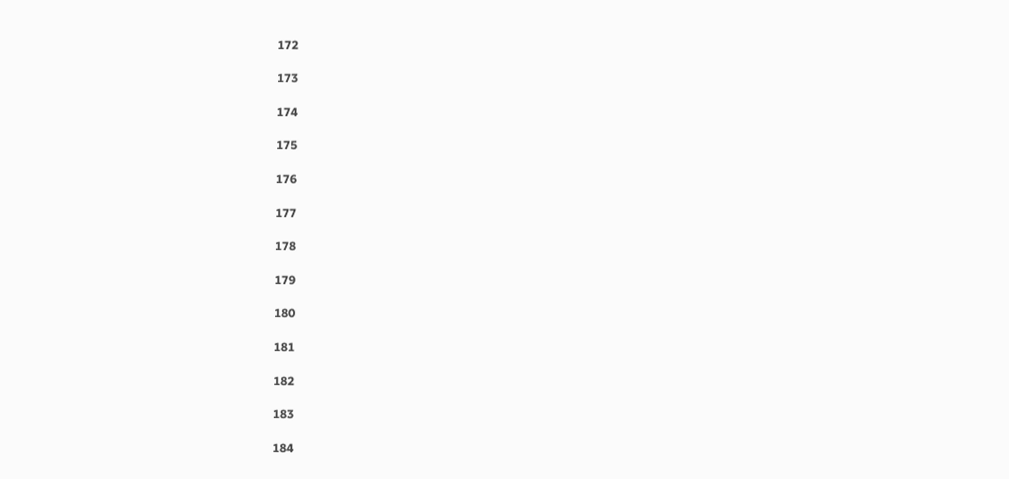172

173

174

175

176

177

178

179

180

181

182

183

184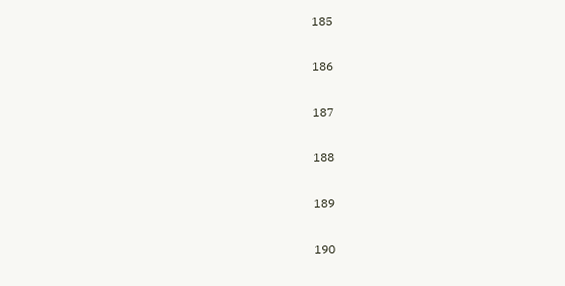185

186

187

188

189

190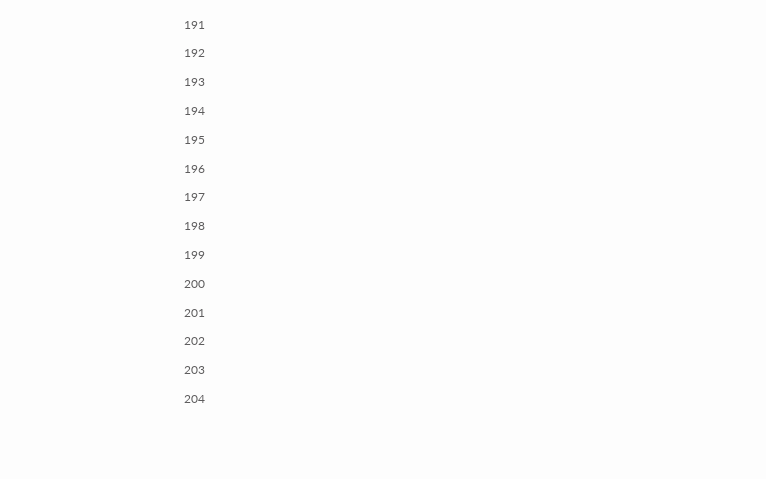191

192

193

194

195

196

197

198

199

200

201

202

203

204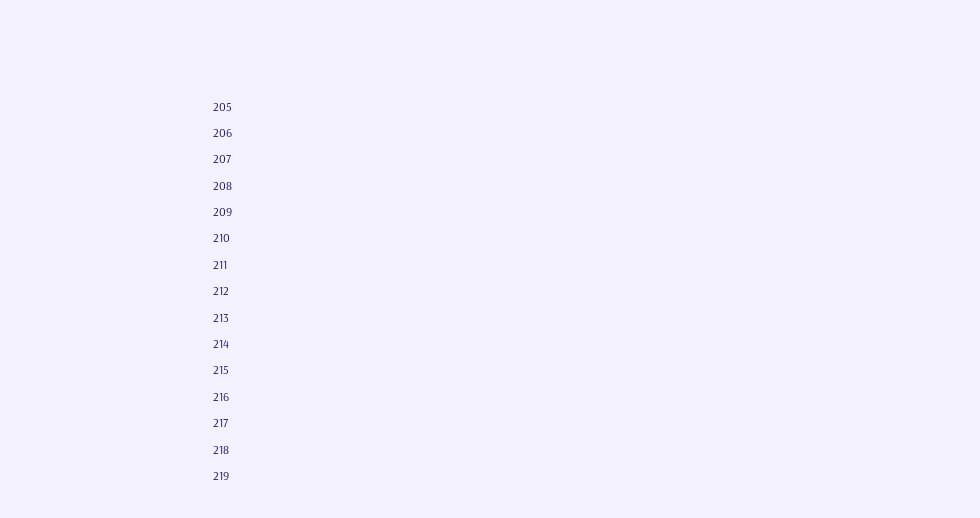205

206

207

208

209

210

211

212

213

214

215

216

217

218

219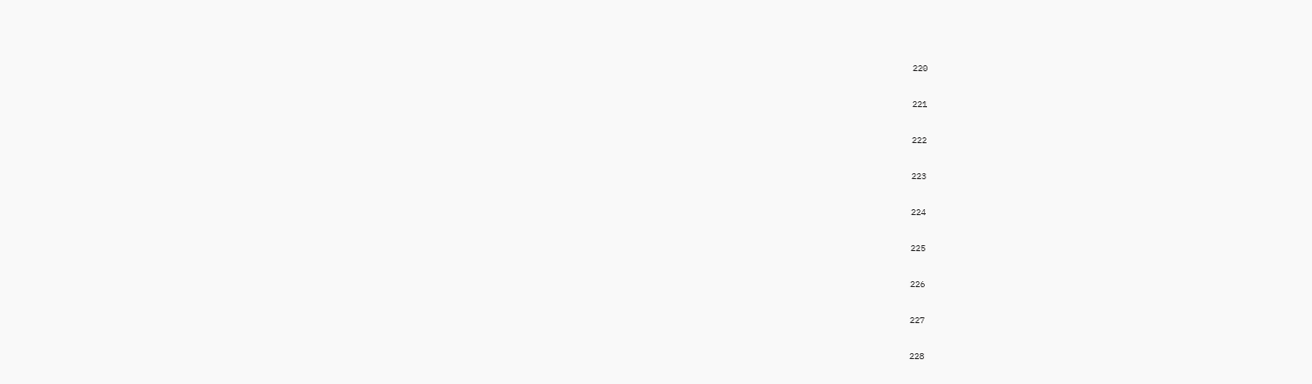220

221

222

223

224

225

226

227

228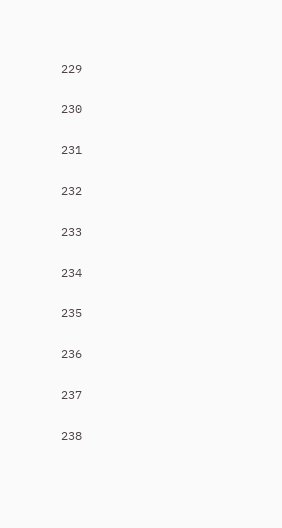229

230

231

232

233

234

235

236

237

238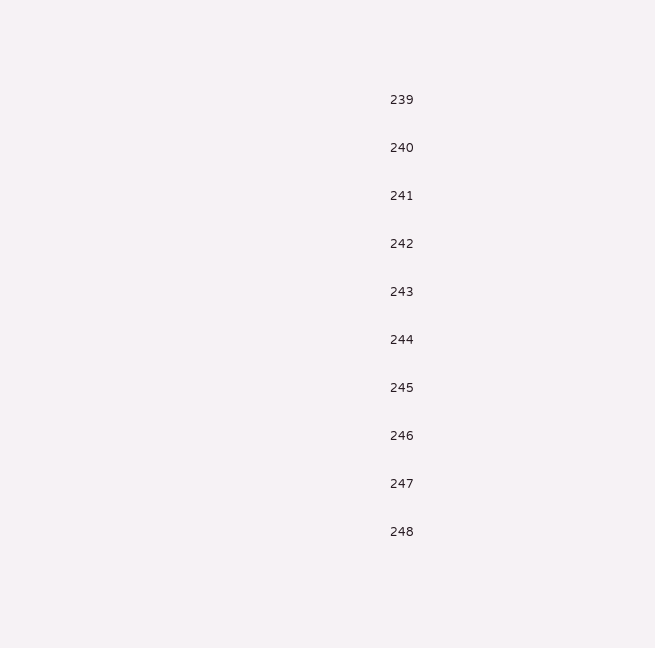239

240

241

242

243

244

245

246

247

248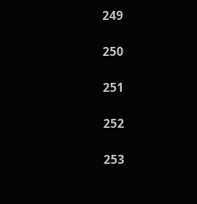249

250

251

252

253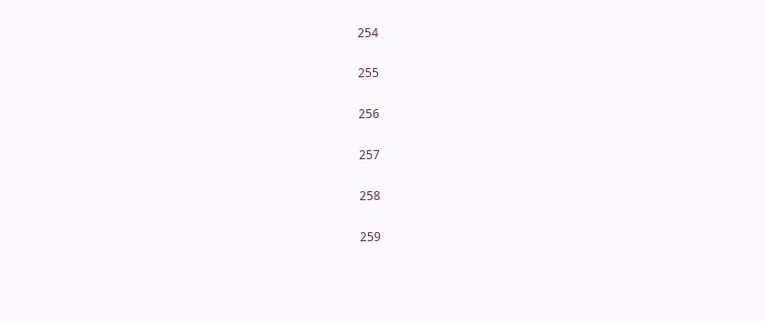254

255

256

257

258

259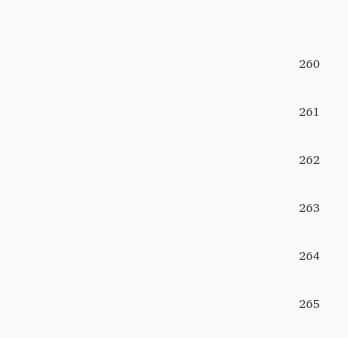260

261

262

263

264

265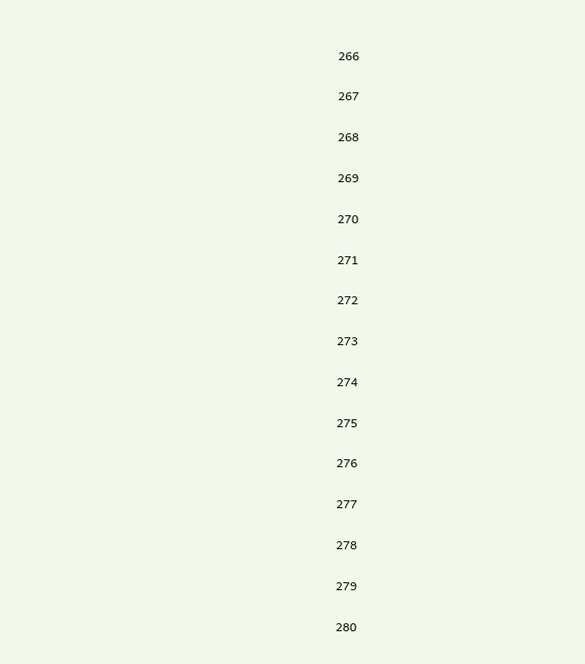266

267

268

269

270

271

272

273

274

275

276

277

278

279

280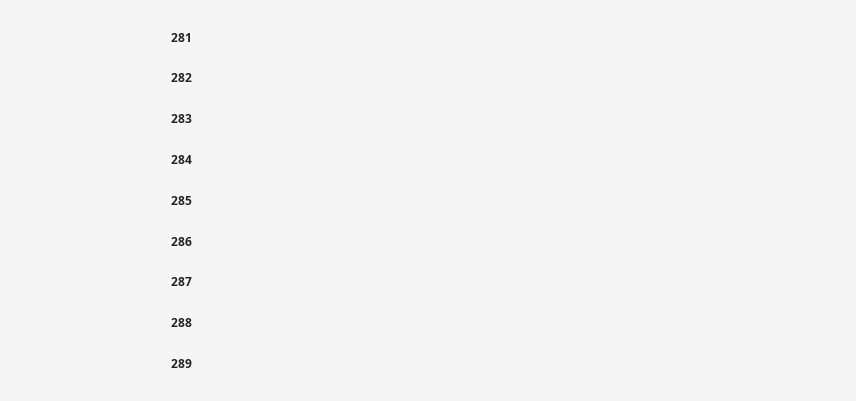281

282

283

284

285

286

287

288

289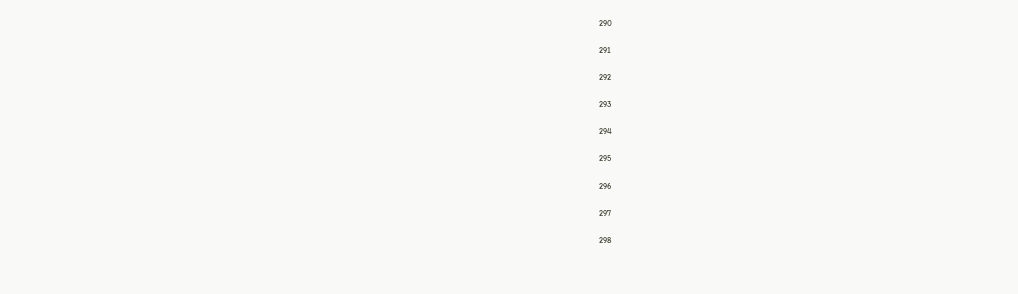290

291

292

293

294

295

296

297

298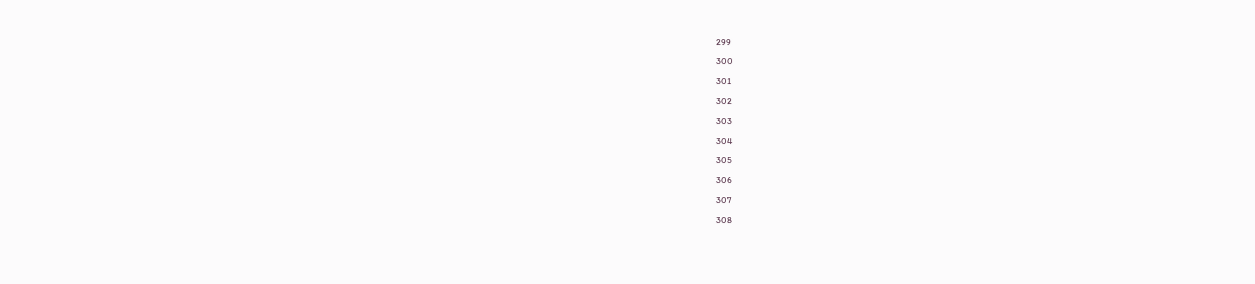299

300

301

302

303

304

305

306

307

308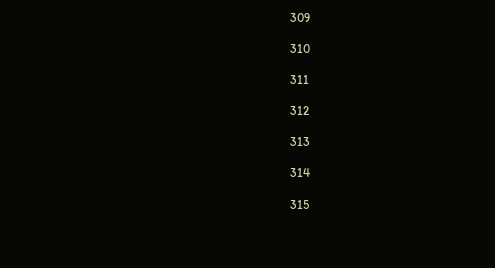309

310

311

312

313

314

315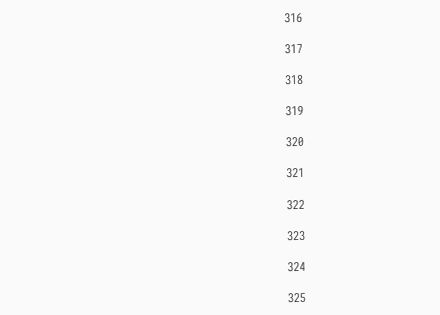316

317

318

319

320

321

322

323

324

325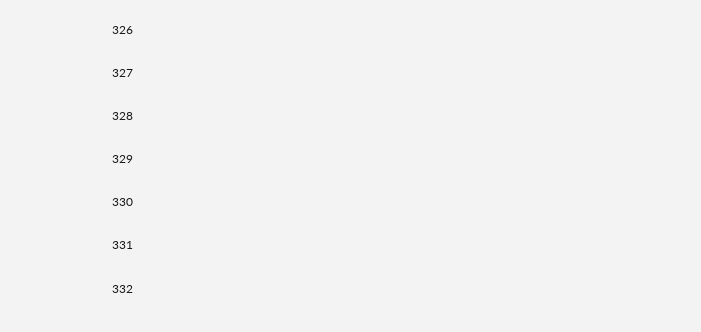326

327

328

329

330

331

332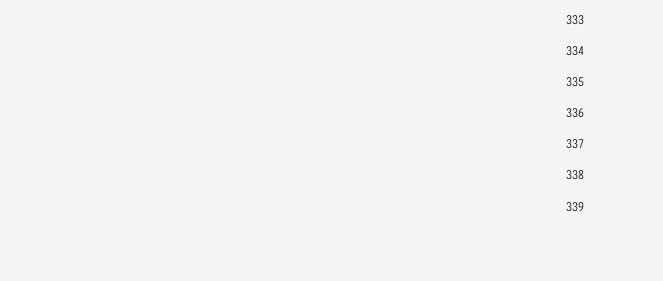333

334

335

336

337

338

339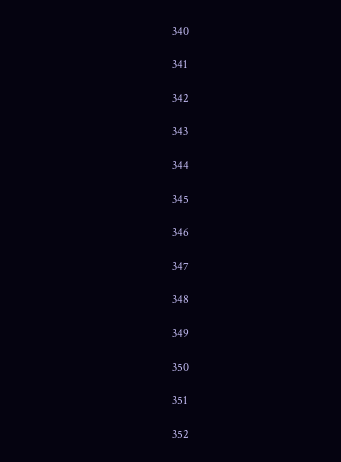340

341

342

343

344

345

346

347

348

349

350

351

352